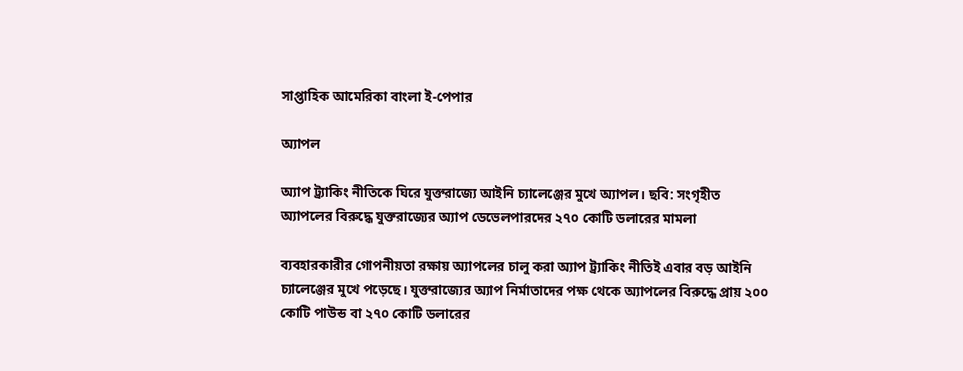সাপ্তাহিক আমেরিকা বাংলা ই-পেপার

অ্যাপল

অ্যাপ ট্র্যাকিং নীতিকে ঘিরে যুক্তরাজ্যে আইনি চ্যালেঞ্জের মুখে অ্যাপল। ছবি: সংগৃহীত
অ্যাপলের বিরুদ্ধে যুক্তরাজ্যের অ্যাপ ডেভেলপারদের ২৭০ কোটি ডলারের মামলা

ব্যবহারকারীর গোপনীয়তা রক্ষায় অ্যাপলের চালু করা অ্যাপ ট্র্যাকিং নীতিই এবার বড় আইনি চ্যালেঞ্জের মুখে পড়েছে। যুক্তরাজ্যের অ্যাপ নির্মাতাদের পক্ষ থেকে অ্যাপলের বিরুদ্ধে প্রায় ২০০ কোটি পাউন্ড বা ২৭০ কোটি ডলারের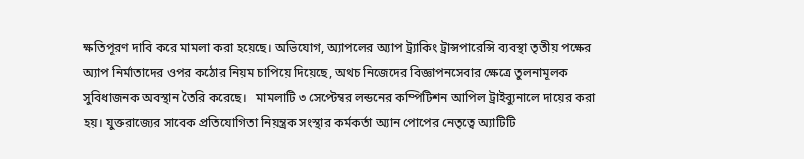ক্ষতিপূরণ দাবি করে মামলা করা হয়েছে। অভিযোগ, অ্যাপলের অ্যাপ ট্র্যাকিং ট্রান্সপারেন্সি ব্যবস্থা তৃতীয় পক্ষের অ্যাপ নির্মাতাদের ওপর কঠোর নিয়ম চাপিয়ে দিয়েছে, অথচ নিজেদের বিজ্ঞাপনসেবার ক্ষেত্রে তুলনামূলক সুবিধাজনক অবস্থান তৈরি করেছে।   মামলাটি ৩ সেপ্টেম্বর লন্ডনের কম্পিটিশন আপিল ট্রাইব্যুনালে দায়ের করা হয়। যুক্তরাজ্যের সাবেক প্রতিযোগিতা নিয়ন্ত্রক সংস্থার কর্মকর্তা অ্যান পোপের নেতৃত্বে অ্যাটিটি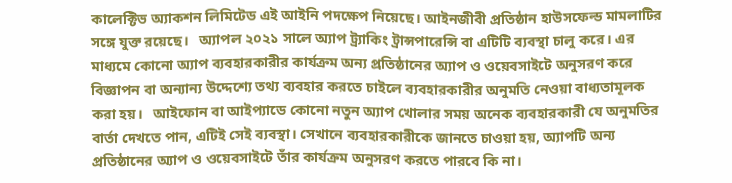কালেক্টিভ অ্যাকশন লিমিটেড এই আইনি পদক্ষেপ নিয়েছে। আইনজীবী প্রতিষ্ঠান হাউসফেল্ড মামলাটির সঙ্গে যুক্ত রয়েছে।   অ্যাপল ২০২১ সালে অ্যাপ ট্র্যাকিং ট্রান্সপারেন্সি বা এটিটি ব্যবস্থা চালু করে। এর মাধ্যমে কোনো অ্যাপ ব্যবহারকারীর কার্যক্রম অন্য প্রতিষ্ঠানের অ্যাপ ও ওয়েবসাইটে অনুসরণ করে বিজ্ঞাপন বা অন্যান্য উদ্দেশ্যে তথ্য ব্যবহার করতে চাইলে ব্যবহারকারীর অনুমতি নেওয়া বাধ্যতামূলক করা হয়।   আইফোন বা আইপ্যাডে কোনো নতুন অ্যাপ খোলার সময় অনেক ব্যবহারকারী যে অনুমতির বার্তা দেখতে পান, এটিই সেই ব্যবস্থা। সেখানে ব্যবহারকারীকে জানতে চাওয়া হয়, অ্যাপটি অন্য প্রতিষ্ঠানের অ্যাপ ও ওয়েবসাইটে তাঁর কার্যক্রম অনুসরণ করতে পারবে কি না।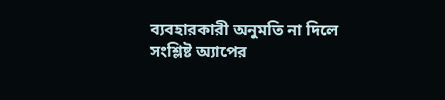ব্যবহারকারী অনুমতি না দিলে সংশ্লিষ্ট অ্যাপের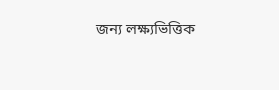জন্য লক্ষ্যভিত্তিক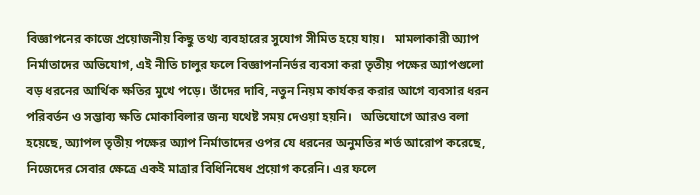বিজ্ঞাপনের কাজে প্রয়োজনীয় কিছু তথ্য ব্যবহারের সুযোগ সীমিত হয়ে যায়।   মামলাকারী অ্যাপ নির্মাতাদের অভিযোগ, এই নীতি চালুর ফলে বিজ্ঞাপননির্ভর ব্যবসা করা তৃতীয় পক্ষের অ্যাপগুলো বড় ধরনের আর্থিক ক্ষতির মুখে পড়ে। তাঁদের দাবি, নতুন নিয়ম কার্যকর করার আগে ব্যবসার ধরন পরিবর্তন ও সম্ভাব্য ক্ষতি মোকাবিলার জন্য যথেষ্ট সময় দেওয়া হয়নি।   অভিযোগে আরও বলা হয়েছে, অ্যাপল তৃতীয় পক্ষের অ্যাপ নির্মাতাদের ওপর যে ধরনের অনুমতির শর্ত আরোপ করেছে, নিজেদের সেবার ক্ষেত্রে একই মাত্রার বিধিনিষেধ প্রয়োগ করেনি। এর ফলে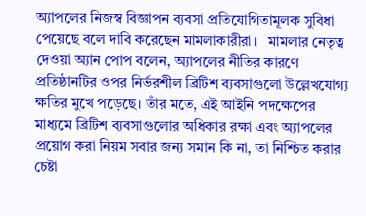অ্যাপলের নিজস্ব বিজ্ঞাপন ব্যবসা প্রতিযোগিতামূলক সুবিধা পেয়েছে বলে দাবি করেছেন মামলাকারীরা।   মামলার নেতৃত্ব দেওয়া অ্যান পোপ বলেন, অ্যাপলের নীতির কারণে প্রতিষ্ঠানটির ওপর নির্ভরশীল ব্রিটিশ ব্যবসাগুলো উল্লেখযোগ্য ক্ষতির মুখে পড়েছে। তাঁর মতে, এই আইনি পদক্ষেপের মাধ্যমে ব্রিটিশ ব্যবসাগুলোর অধিকার রক্ষা এবং অ্যাপলের প্রয়োগ করা নিয়ম সবার জন্য সমান কি না, তা নিশ্চিত করার চেষ্টা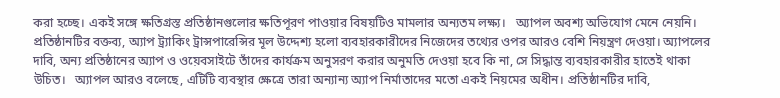করা হচ্ছে। একই সঙ্গে ক্ষতিগ্রস্ত প্রতিষ্ঠানগুলোর ক্ষতিপূরণ পাওয়ার বিষয়টিও মামলার অন্যতম লক্ষ্য।   অ্যাপল অবশ্য অভিযোগ মেনে নেয়নি। প্রতিষ্ঠানটির বক্তব্য, অ্যাপ ট্র্যাকিং ট্রান্সপারেন্সির মূল উদ্দেশ্য হলো ব্যবহারকারীদের নিজেদের তথ্যের ওপর আরও বেশি নিয়ন্ত্রণ দেওয়া। অ্যাপলের দাবি, অন্য প্রতিষ্ঠানের অ্যাপ ও ওয়েবসাইটে তাঁদের কার্যক্রম অনুসরণ করার অনুমতি দেওয়া হবে কি না, সে সিদ্ধান্ত ব্যবহারকারীর হাতেই থাকা উচিত।   অ্যাপল আরও বলেছে, এটিটি ব্যবস্থার ক্ষেত্রে তারা অন্যান্য অ্যাপ নির্মাতাদের মতো একই নিয়মের অধীন। প্রতিষ্ঠানটির দাবি,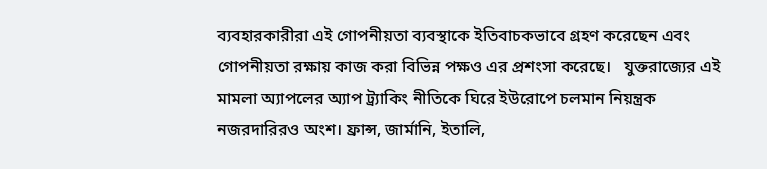ব্যবহারকারীরা এই গোপনীয়তা ব্যবস্থাকে ইতিবাচকভাবে গ্রহণ করেছেন এবং গোপনীয়তা রক্ষায় কাজ করা বিভিন্ন পক্ষও এর প্রশংসা করেছে।   যুক্তরাজ্যের এই মামলা অ্যাপলের অ্যাপ ট্র্যাকিং নীতিকে ঘিরে ইউরোপে চলমান নিয়ন্ত্রক নজরদারিরও অংশ। ফ্রান্স, জার্মানি, ইতালি,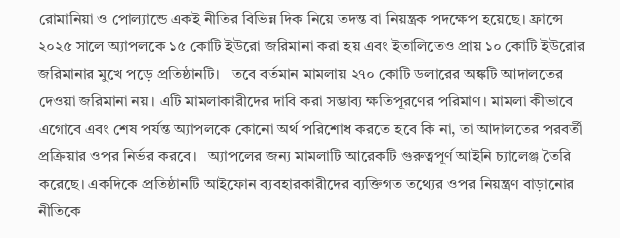রোমানিয়া ও পোল্যান্ডে একই নীতির বিভিন্ন দিক নিয়ে তদন্ত বা নিয়ন্ত্রক পদক্ষেপ হয়েছে। ফ্রান্সে ২০২৫ সালে অ্যাপলকে ১৫ কোটি ইউরো জরিমানা করা হয় এবং ইতালিতেও প্রায় ১০ কোটি ইউরোর জরিমানার মুখে পড়ে প্রতিষ্ঠানটি।   তবে বর্তমান মামলায় ২৭০ কোটি ডলারের অঙ্কটি আদালতের দেওয়া জরিমানা নয়। এটি মামলাকারীদের দাবি করা সম্ভাব্য ক্ষতিপূরণের পরিমাণ। মামলা কীভাবে এগোবে এবং শেষ পর্যন্ত অ্যাপলকে কোনো অর্থ পরিশোধ করতে হবে কি না, তা আদালতের পরবর্তী প্রক্রিয়ার ওপর নির্ভর করবে।   অ্যাপলের জন্য মামলাটি আরেকটি গুরুত্বপূর্ণ আইনি চ্যালেঞ্জ তৈরি করেছে। একদিকে প্রতিষ্ঠানটি আইফোন ব্যবহারকারীদের ব্যক্তিগত তথ্যের ওপর নিয়ন্ত্রণ বাড়ানোর নীতিকে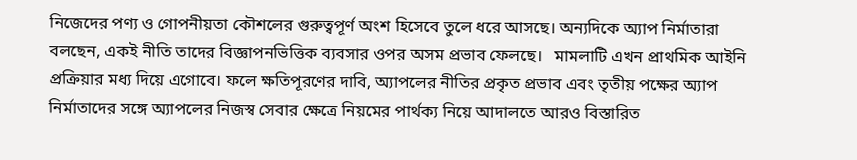নিজেদের পণ্য ও গোপনীয়তা কৌশলের গুরুত্বপূর্ণ অংশ হিসেবে তুলে ধরে আসছে। অন্যদিকে অ্যাপ নির্মাতারা বলছেন, একই নীতি তাদের বিজ্ঞাপনভিত্তিক ব্যবসার ওপর অসম প্রভাব ফেলছে।   মামলাটি এখন প্রাথমিক আইনি প্রক্রিয়ার মধ্য দিয়ে এগোবে। ফলে ক্ষতিপূরণের দাবি, অ্যাপলের নীতির প্রকৃত প্রভাব এবং তৃতীয় পক্ষের অ্যাপ নির্মাতাদের সঙ্গে অ্যাপলের নিজস্ব সেবার ক্ষেত্রে নিয়মের পার্থক্য নিয়ে আদালতে আরও বিস্তারিত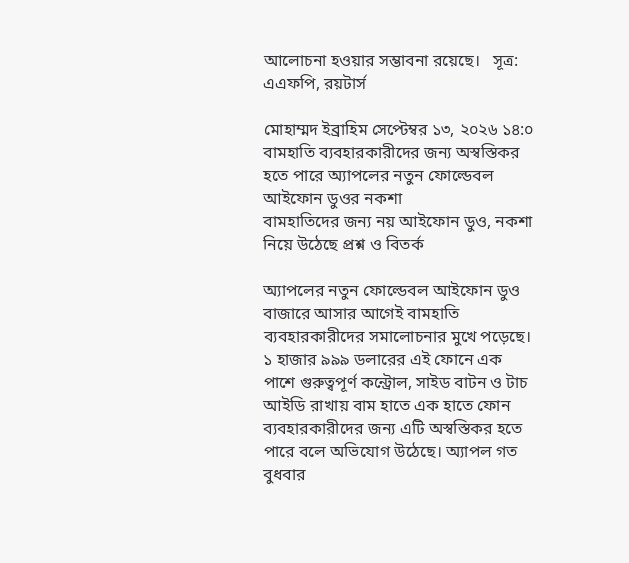আলোচনা হওয়ার সম্ভাবনা রয়েছে।   সূত্র: এএফপি, রয়টার্স

মোহাম্মদ ইব্রাহিম সেপ্টেম্বর ১৩, ২০২৬ ১৪:০
বামহাতি ব্যবহারকারীদের জন্য অস্বস্তিকর হতে পারে অ্যাপলের নতুন ফোল্ডেবল আইফোন ডুওর নকশা
বামহাতিদের জন্য নয় আইফোন ডুও, নকশা নিয়ে উঠেছে প্রশ্ন ও বিতর্ক

অ্যাপলের নতুন ফোল্ডেবল আইফোন ডুও বাজারে আসার আগেই বামহাতি ব্যবহারকারীদের সমালোচনার মুখে পড়েছে। ১ হাজার ৯৯৯ ডলারের এই ফোনে এক পাশে গুরুত্বপূর্ণ কন্ট্রোল, সাইড বাটন ও টাচ আইডি রাখায় বাম হাতে এক হাতে ফোন ব্যবহারকারীদের জন্য এটি অস্বস্তিকর হতে পারে বলে অভিযোগ উঠেছে। অ্যাপল গত বুধবার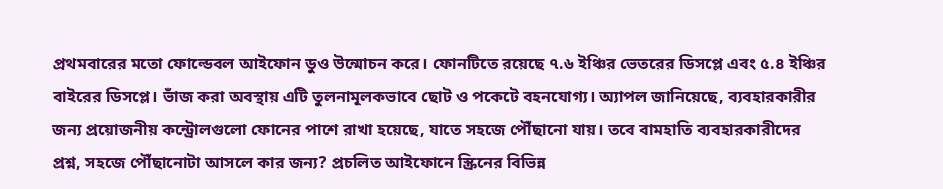প্রথমবারের মতো ফোল্ডেবল আইফোন ডুও উন্মোচন করে। ফোনটিতে রয়েছে ৭.৬ ইঞ্চির ভেতরের ডিসপ্লে এবং ৫.৪ ইঞ্চির বাইরের ডিসপ্লে। ভাঁজ করা অবস্থায় এটি তুলনামূলকভাবে ছোট ও পকেটে বহনযোগ্য। অ্যাপল জানিয়েছে, ব্যবহারকারীর জন্য প্রয়োজনীয় কন্ট্রোলগুলো ফোনের পাশে রাখা হয়েছে, যাতে সহজে পৌঁছানো যায়। তবে বামহাতি ব্যবহারকারীদের প্রশ্ন, সহজে পৌঁছানোটা আসলে কার জন্য? প্রচলিত আইফোনে স্ক্রিনের বিভিন্ন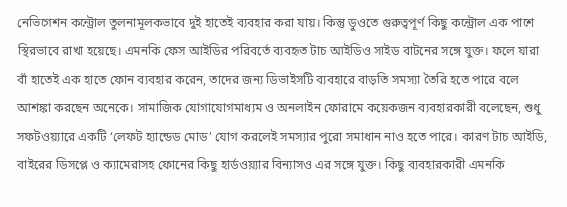নেভিগেশন কন্ট্রোল তুলনামূলকভাবে দুই হাতেই ব্যবহার করা যায়। কিন্তু ডুওতে গুরুত্বপূর্ণ কিছু কন্ট্রোল এক পাশে স্থিরভাবে রাখা হয়েছে। এমনকি ফেস আইডির পরিবর্তে ব্যবহৃত টাচ আইডিও সাইড বাটনের সঙ্গে যুক্ত। ফলে যারা বাঁ হাতেই এক হাতে ফোন ব্যবহার করেন, তাদের জন্য ডিভাইসটি ব্যবহারে বাড়তি সমস্যা তৈরি হতে পারে বলে আশঙ্কা করছেন অনেকে। সামাজিক যোগাযোগমাধ্যম ও অনলাইন ফোরামে কয়েকজন ব্যবহারকারী বলেছেন, শুধু সফটওয়্যারে একটি ‘লেফট হ্যান্ডেড মোড’ যোগ করলেই সমস্যার পুরো সমাধান নাও হতে পারে। কারণ টাচ আইডি, বাইরের ডিসপ্লে ও ক্যামেরাসহ ফোনের কিছু হার্ডওয়্যার বিন্যাসও এর সঙ্গে যুক্ত। কিছু ব্যবহারকারী এমনকি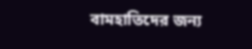বামহাতিদের জন্য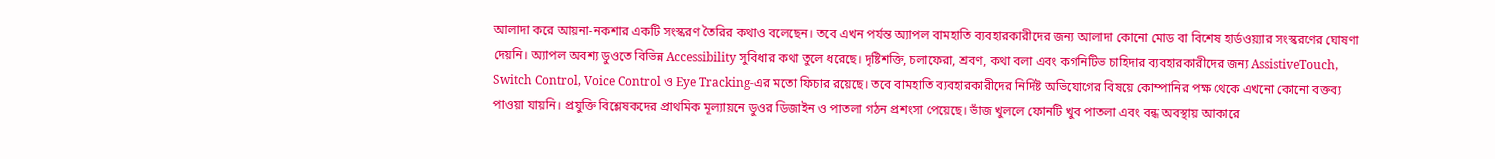আলাদা করে আয়না-নকশার একটি সংস্করণ তৈরির কথাও বলেছেন। তবে এখন পর্যন্ত অ্যাপল বামহাতি ব্যবহারকারীদের জন্য আলাদা কোনো মোড বা বিশেষ হার্ডওয়্যার সংস্করণের ঘোষণা দেয়নি। অ্যাপল অবশ্য ডুওতে বিভিন্ন Accessibility সুবিধার কথা তুলে ধরেছে। দৃষ্টিশক্তি, চলাফেরা, শ্রবণ, কথা বলা এবং কগনিটিভ চাহিদার ব্যবহারকারীদের জন্য AssistiveTouch, Switch Control, Voice Control ও Eye Tracking-এর মতো ফিচার রয়েছে। তবে বামহাতি ব্যবহারকারীদের নির্দিষ্ট অভিযোগের বিষয়ে কোম্পানির পক্ষ থেকে এখনো কোনো বক্তব্য পাওয়া যায়নি। প্রযুক্তি বিশ্লেষকদের প্রাথমিক মূল্যায়নে ডুওর ডিজাইন ও পাতলা গঠন প্রশংসা পেয়েছে। ভাঁজ খুললে ফোনটি খুব পাতলা এবং বন্ধ অবস্থায় আকারে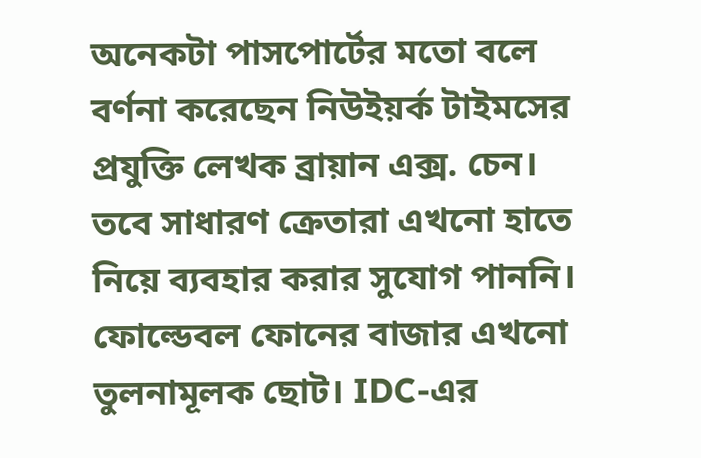অনেকটা পাসপোর্টের মতো বলে বর্ণনা করেছেন নিউইয়র্ক টাইমসের প্রযুক্তি লেখক ব্রায়ান এক্স. চেন। তবে সাধারণ ক্রেতারা এখনো হাতে নিয়ে ব্যবহার করার সুযোগ পাননি। ফোল্ডেবল ফোনের বাজার এখনো তুলনামূলক ছোট। IDC-এর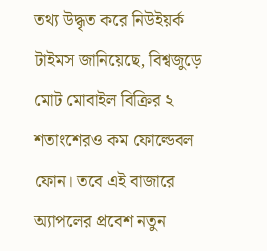তথ্য উদ্ধৃত করে নিউইয়র্ক টাইমস জানিয়েছে, বিশ্বজুড়ে মোট মোবাইল বিক্রির ২ শতাংশেরও কম ফোল্ডেবল ফোন। তবে এই বাজারে অ্যাপলের প্রবেশ নতুন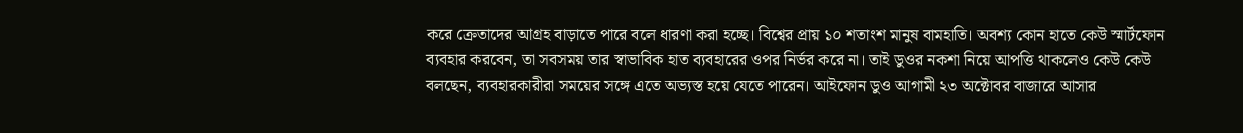করে ক্রেতাদের আগ্রহ বাড়াতে পারে বলে ধারণা করা হচ্ছে। বিশ্বের প্রায় ১০ শতাংশ মানুষ বামহাতি। অবশ্য কোন হাতে কেউ স্মার্টফোন ব্যবহার করবেন, তা সবসময় তার স্বাভাবিক হাত ব্যবহারের ওপর নির্ভর করে না। তাই ডুওর নকশা নিয়ে আপত্তি থাকলেও কেউ কেউ বলছেন, ব্যবহারকারীরা সময়ের সঙ্গে এতে অভ্যস্ত হয়ে যেতে পারেন। আইফোন ডুও আগামী ২৩ অক্টোবর বাজারে আসার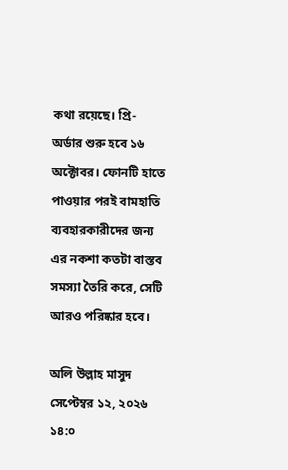কথা রয়েছে। প্রি-অর্ডার শুরু হবে ১৬ অক্টোবর। ফোনটি হাতে পাওয়ার পরই বামহাতি ব্যবহারকারীদের জন্য এর নকশা কতটা বাস্তব সমস্যা তৈরি করে, সেটি আরও পরিষ্কার হবে।

অলি উল্লাহ মাসুদ সেপ্টেম্বর ১২, ২০২৬ ১৪:০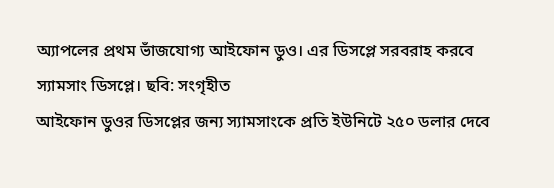অ্যাপলের প্রথম ভাঁজযোগ্য আইফোন ডুও। এর ডিসপ্লে সরবরাহ করবে স্যামসাং ডিসপ্লে। ছবি: সংগৃহীত
আইফোন ডুওর ডিসপ্লের জন্য স্যামসাংকে প্রতি ইউনিটে ২৫০ ডলার দেবে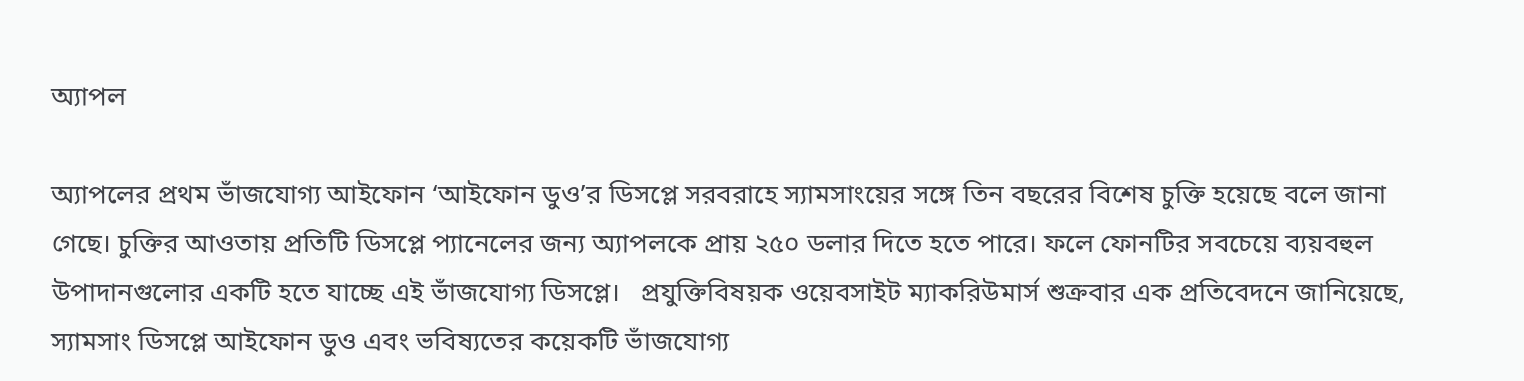অ্যাপল

অ্যাপলের প্রথম ভাঁজযোগ্য আইফোন ‘আইফোন ডুও’র ডিসপ্লে সরবরাহে স্যামসাংয়ের সঙ্গে তিন বছরের বিশেষ চুক্তি হয়েছে বলে জানা গেছে। চুক্তির আওতায় প্রতিটি ডিসপ্লে প্যানেলের জন্য অ্যাপলকে প্রায় ২৫০ ডলার দিতে হতে পারে। ফলে ফোনটির সবচেয়ে ব্যয়বহুল উপাদানগুলোর একটি হতে যাচ্ছে এই ভাঁজযোগ্য ডিসপ্লে।   প্রযুক্তিবিষয়ক ওয়েবসাইট ম্যাকরিউমার্স শুক্রবার এক প্রতিবেদনে জানিয়েছে, স্যামসাং ডিসপ্লে আইফোন ডুও এবং ভবিষ্যতের কয়েকটি ভাঁজযোগ্য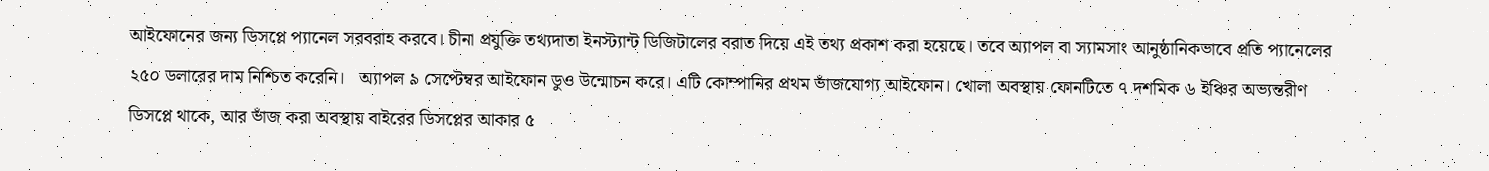আইফোনের জন্য ডিসপ্লে প্যানেল সরবরাহ করবে। চীনা প্রযুক্তি তথ্যদাতা ইনস্ট্যান্ট ডিজিটালের বরাত দিয়ে এই তথ্য প্রকাশ করা হয়েছে। তবে অ্যাপল বা স্যামসাং আনুষ্ঠানিকভাবে প্রতি প্যানেলের ২৫০ ডলারের দাম নিশ্চিত করেনি।   অ্যাপল ৯ সেপ্টেম্বর আইফোন ডুও উন্মোচন করে। এটি কোম্পানির প্রথম ভাঁজযোগ্য আইফোন। খোলা অবস্থায় ফোনটিতে ৭ দশমিক ৬ ইঞ্চির অভ্যন্তরীণ ডিসপ্লে থাকে, আর ভাঁজ করা অবস্থায় বাইরের ডিসপ্লের আকার ৫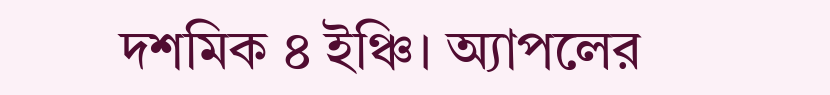দশমিক ৪ ইঞ্চি। অ্যাপলের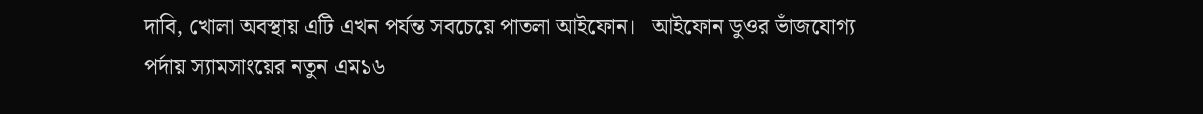দাবি, খোলা অবস্থায় এটি এখন পর্যন্ত সবচেয়ে পাতলা আইফোন।   আইফোন ডুওর ভাঁজযোগ্য পর্দায় স্যামসাংয়ের নতুন এম১৬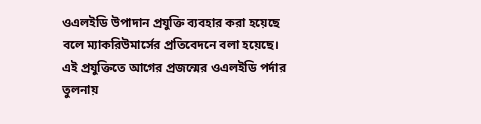ওএলইডি উপাদান প্রযুক্তি ব্যবহার করা হয়েছে বলে ম্যাকরিউমার্সের প্রতিবেদনে বলা হয়েছে। এই প্রযুক্তিতে আগের প্রজন্মের ওএলইডি পর্দার তুলনায়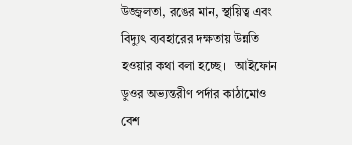উজ্জ্বলতা, রঙের মান, স্থায়িত্ব এবং বিদ্যুৎ ব্যবহারের দক্ষতায় উন্নতি হওয়ার কথা বলা হচ্ছে।   আইফোন ডুওর অভ্যন্তরীণ পর্দার কাঠামোও বেশ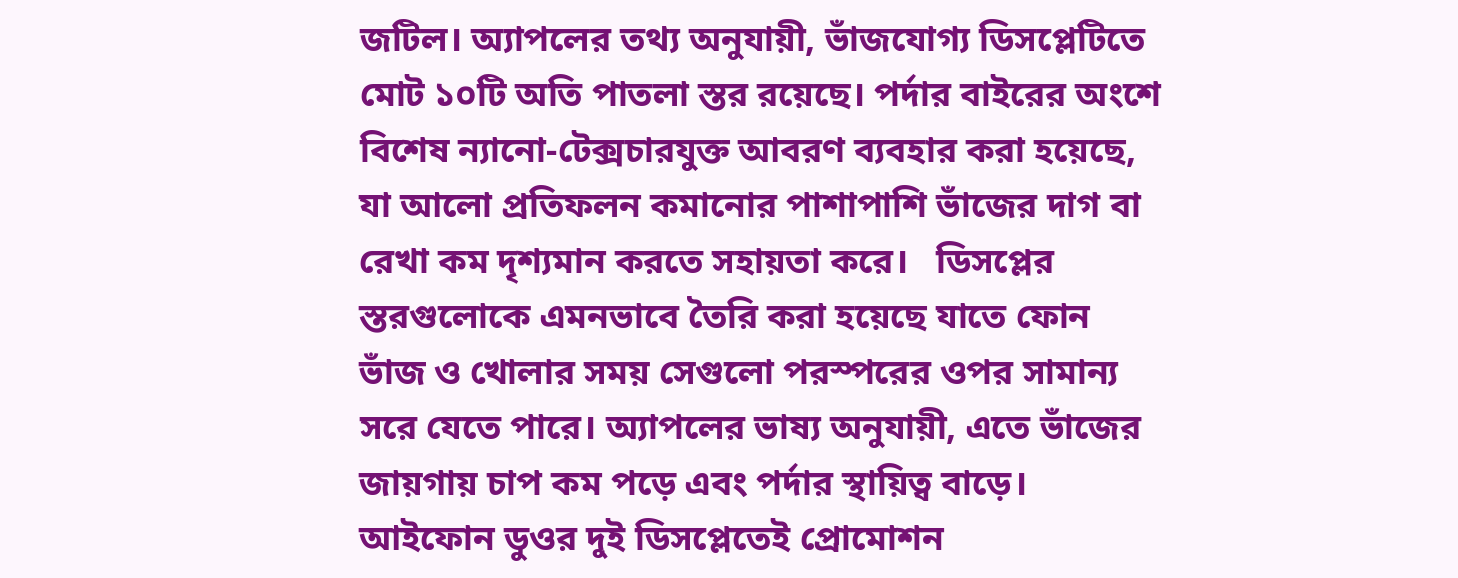জটিল। অ্যাপলের তথ্য অনুযায়ী, ভাঁজযোগ্য ডিসপ্লেটিতে মোট ১০টি অতি পাতলা স্তর রয়েছে। পর্দার বাইরের অংশে বিশেষ ন্যানো-টেক্সচারযুক্ত আবরণ ব্যবহার করা হয়েছে, যা আলো প্রতিফলন কমানোর পাশাপাশি ভাঁজের দাগ বা রেখা কম দৃশ্যমান করতে সহায়তা করে।   ডিসপ্লের স্তরগুলোকে এমনভাবে তৈরি করা হয়েছে যাতে ফোন ভাঁজ ও খোলার সময় সেগুলো পরস্পরের ওপর সামান্য সরে যেতে পারে। অ্যাপলের ভাষ্য অনুযায়ী, এতে ভাঁজের জায়গায় চাপ কম পড়ে এবং পর্দার স্থায়িত্ব বাড়ে।   আইফোন ডুওর দুই ডিসপ্লেতেই প্রোমোশন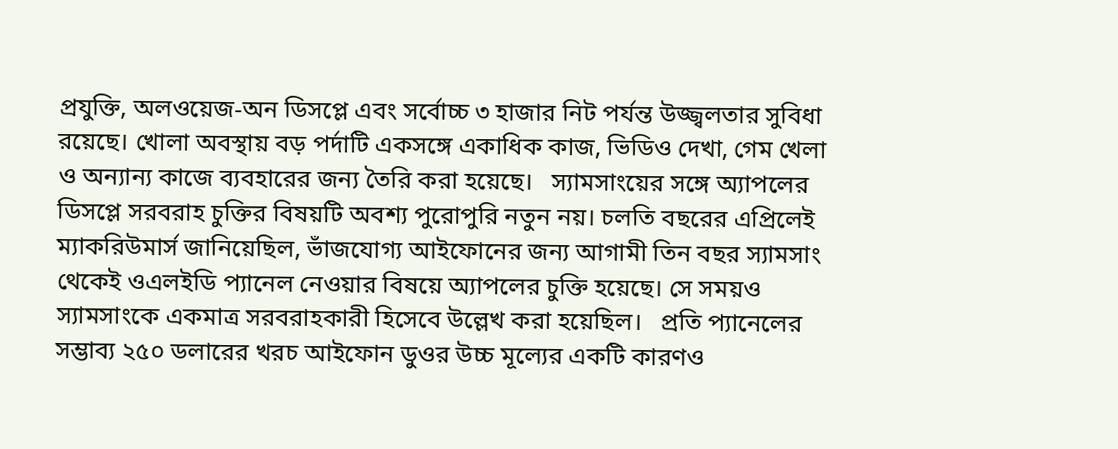প্রযুক্তি, অলওয়েজ-অন ডিসপ্লে এবং সর্বোচ্চ ৩ হাজার নিট পর্যন্ত উজ্জ্বলতার সুবিধা রয়েছে। খোলা অবস্থায় বড় পর্দাটি একসঙ্গে একাধিক কাজ, ভিডিও দেখা, গেম খেলা ও অন্যান্য কাজে ব্যবহারের জন্য তৈরি করা হয়েছে।   স্যামসাংয়ের সঙ্গে অ্যাপলের ডিসপ্লে সরবরাহ চুক্তির বিষয়টি অবশ্য পুরোপুরি নতুন নয়। চলতি বছরের এপ্রিলেই ম্যাকরিউমার্স জানিয়েছিল, ভাঁজযোগ্য আইফোনের জন্য আগামী তিন বছর স্যামসাং থেকেই ওএলইডি প্যানেল নেওয়ার বিষয়ে অ্যাপলের চুক্তি হয়েছে। সে সময়ও স্যামসাংকে একমাত্র সরবরাহকারী হিসেবে উল্লেখ করা হয়েছিল।   প্রতি প্যানেলের সম্ভাব্য ২৫০ ডলারের খরচ আইফোন ডুওর উচ্চ মূল্যের একটি কারণও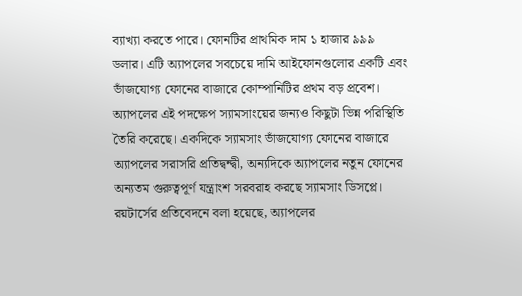ব্যাখ্যা করতে পারে। ফোনটির প্রাথমিক দাম ১ হাজার ৯৯৯ ডলার। এটি অ্যাপলের সবচেয়ে দামি আইফোনগুলোর একটি এবং ভাঁজযোগ্য ফোনের বাজারে কোম্পানিটির প্রথম বড় প্রবেশ।   অ্যাপলের এই পদক্ষেপ স্যামসাংয়ের জন্যও কিছুটা ভিন্ন পরিস্থিতি তৈরি করেছে। একদিকে স্যামসাং ভাঁজযোগ্য ফোনের বাজারে অ্যাপলের সরাসরি প্রতিদ্বন্দ্বী, অন্যদিকে অ্যাপলের নতুন ফোনের অন্যতম গুরুত্বপূর্ণ যন্ত্রাংশ সরবরাহ করছে স্যামসাং ডিসপ্লে। রয়টার্সের প্রতিবেদনে বলা হয়েছে, অ্যাপলের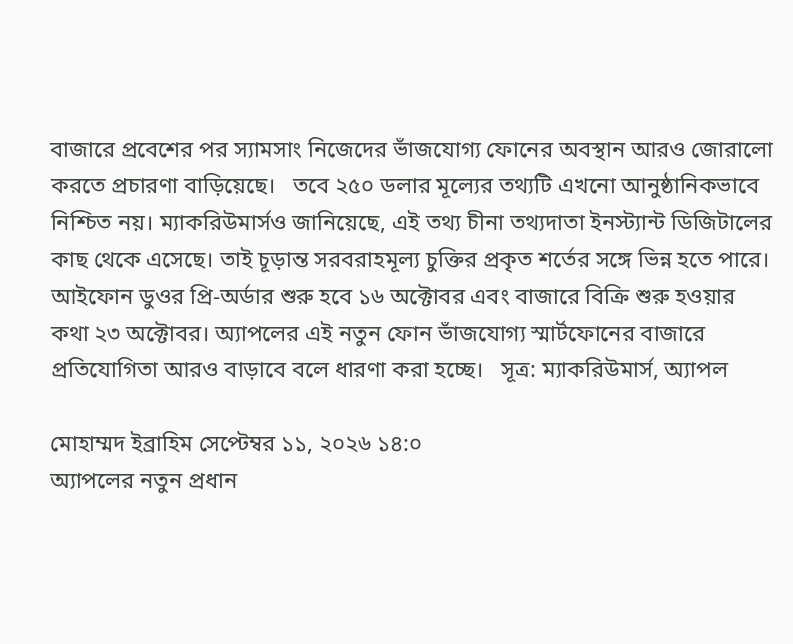বাজারে প্রবেশের পর স্যামসাং নিজেদের ভাঁজযোগ্য ফোনের অবস্থান আরও জোরালো করতে প্রচারণা বাড়িয়েছে।   তবে ২৫০ ডলার মূল্যের তথ্যটি এখনো আনুষ্ঠানিকভাবে নিশ্চিত নয়। ম্যাকরিউমার্সও জানিয়েছে, এই তথ্য চীনা তথ্যদাতা ইনস্ট্যান্ট ডিজিটালের কাছ থেকে এসেছে। তাই চূড়ান্ত সরবরাহমূল্য চুক্তির প্রকৃত শর্তের সঙ্গে ভিন্ন হতে পারে।   আইফোন ডুওর প্রি-অর্ডার শুরু হবে ১৬ অক্টোবর এবং বাজারে বিক্রি শুরু হওয়ার কথা ২৩ অক্টোবর। অ্যাপলের এই নতুন ফোন ভাঁজযোগ্য স্মার্টফোনের বাজারে প্রতিযোগিতা আরও বাড়াবে বলে ধারণা করা হচ্ছে।   সূত্র: ম্যাকরিউমার্স, অ্যাপল

মোহাম্মদ ইব্রাহিম সেপ্টেম্বর ১১, ২০২৬ ১৪:০
অ্যাপলের নতুন প্রধান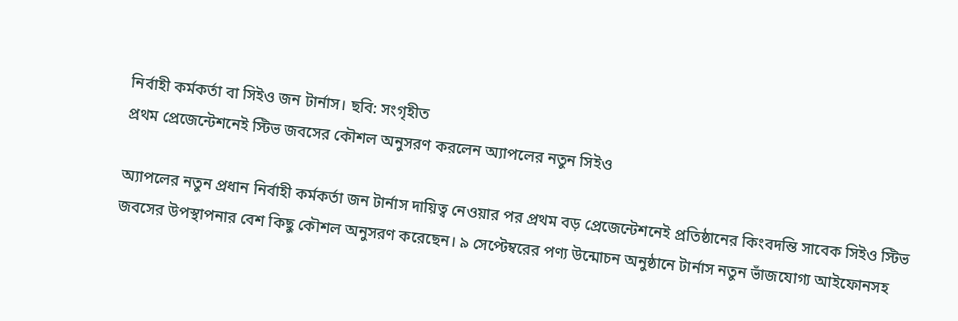নির্বাহী কর্মকর্তা বা সিইও জন টার্নাস। ছবি: সংগৃহীত
প্রথম প্রেজেন্টেশনেই স্টিভ জবসের কৌশল অনুসরণ করলেন অ্যাপলের নতুন সিইও

অ্যাপলের নতুন প্রধান নির্বাহী কর্মকর্তা জন টার্নাস দায়িত্ব নেওয়ার পর প্রথম বড় প্রেজেন্টেশনেই প্রতিষ্ঠানের কিংবদন্তি সাবেক সিইও স্টিভ জবসের উপস্থাপনার বেশ কিছু কৌশল অনুসরণ করেছেন। ৯ সেপ্টেম্বরের পণ্য উন্মোচন অনুষ্ঠানে টার্নাস নতুন ভাঁজযোগ্য আইফোনসহ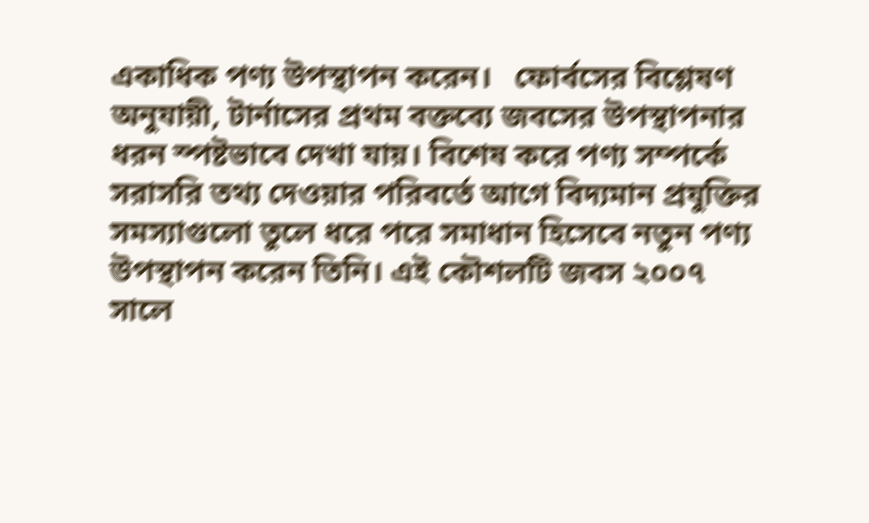একাধিক পণ্য উপস্থাপন করেন।   ফোর্বসের বিশ্লেষণ অনুযায়ী, টার্নাসের প্রথম বক্তব্যে জবসের উপস্থাপনার ধরন স্পষ্টভাবে দেখা যায়। বিশেষ করে পণ্য সম্পর্কে সরাসরি তথ্য দেওয়ার পরিবর্তে আগে বিদ্যমান প্রযুক্তির সমস্যাগুলো তুলে ধরে পরে সমাধান হিসেবে নতুন পণ্য উপস্থাপন করেন তিনি। এই কৌশলটি জবস ২০০৭ সালে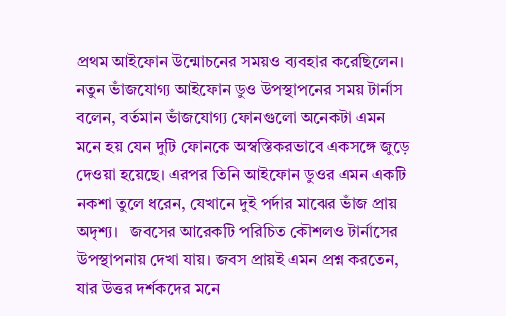প্রথম আইফোন উন্মোচনের সময়ও ব্যবহার করেছিলেন।   নতুন ভাঁজযোগ্য আইফোন ডুও উপস্থাপনের সময় টার্নাস বলেন, বর্তমান ভাঁজযোগ্য ফোনগুলো অনেকটা এমন মনে হয় যেন দুটি ফোনকে অস্বস্তিকরভাবে একসঙ্গে জুড়ে দেওয়া হয়েছে। এরপর তিনি আইফোন ডুওর এমন একটি নকশা তুলে ধরেন, যেখানে দুই পর্দার মাঝের ভাঁজ প্রায় অদৃশ্য।   জবসের আরেকটি পরিচিত কৌশলও টার্নাসের উপস্থাপনায় দেখা যায়। জবস প্রায়ই এমন প্রশ্ন করতেন, যার উত্তর দর্শকদের মনে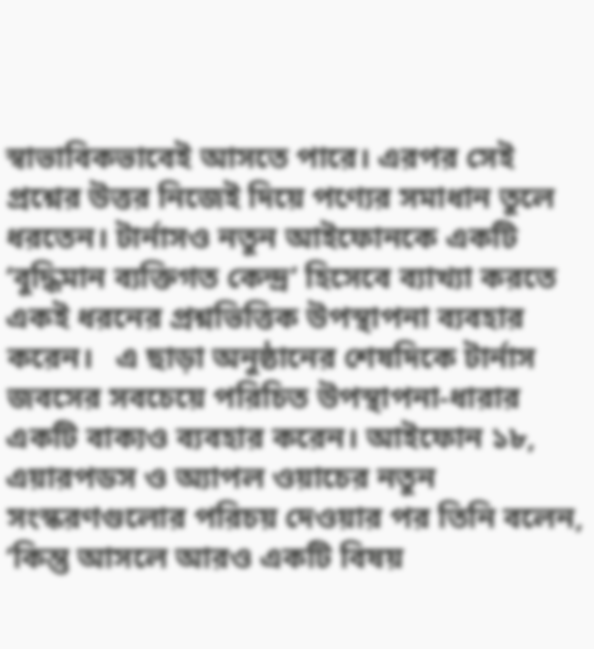স্বাভাবিকভাবেই আসতে পারে। এরপর সেই প্রশ্নের উত্তর নিজেই দিয়ে পণ্যের সমাধান তুলে ধরতেন। টার্নাসও নতুন আইফোনকে একটি ‘বুদ্ধিমান ব্যক্তিগত কেন্দ্র’ হিসেবে ব্যাখ্যা করতে একই ধরনের প্রশ্নভিত্তিক উপস্থাপনা ব্যবহার করেন।   এ ছাড়া অনুষ্ঠানের শেষদিকে টার্নাস জবসের সবচেয়ে পরিচিত উপস্থাপনা-ধারার একটি বাক্যও ব্যবহার করেন। আইফোন ১৮, এয়ারপডস ও অ্যাপল ওয়াচের নতুন সংস্করণগুলোর পরিচয় দেওয়ার পর তিনি বলেন, ‘কিন্তু আসলে আরও একটি বিষয়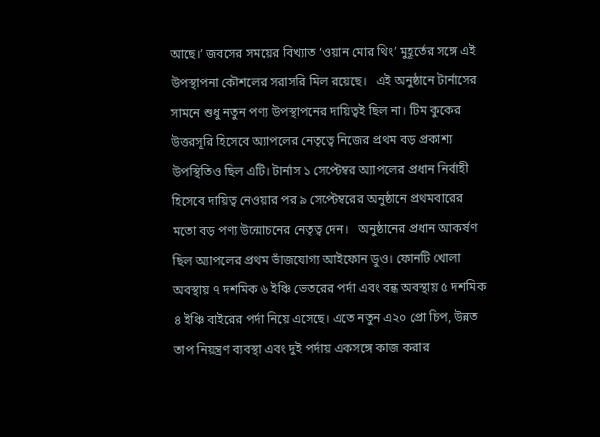আছে।’ জবসের সময়ের বিখ্যাত ‘ওয়ান মোর থিং’ মুহূর্তের সঙ্গে এই উপস্থাপনা কৌশলের সরাসরি মিল রয়েছে।   এই অনুষ্ঠানে টার্নাসের সামনে শুধু নতুন পণ্য উপস্থাপনের দায়িত্বই ছিল না। টিম কুকের উত্তরসূরি হিসেবে অ্যাপলের নেতৃত্বে নিজের প্রথম বড় প্রকাশ্য উপস্থিতিও ছিল এটি। টার্নাস ১ সেপ্টেম্বর অ্যাপলের প্রধান নির্বাহী হিসেবে দায়িত্ব নেওয়ার পর ৯ সেপ্টেম্বরের অনুষ্ঠানে প্রথমবারের মতো বড় পণ্য উন্মোচনের নেতৃত্ব দেন।   অনুষ্ঠানের প্রধান আকর্ষণ ছিল অ্যাপলের প্রথম ভাঁজযোগ্য আইফোন ডুও। ফোনটি খোলা অবস্থায় ৭ দশমিক ৬ ইঞ্চি ভেতরের পর্দা এবং বন্ধ অবস্থায় ৫ দশমিক ৪ ইঞ্চি বাইরের পর্দা নিয়ে এসেছে। এতে নতুন এ২০ প্রো চিপ, উন্নত তাপ নিয়ন্ত্রণ ব্যবস্থা এবং দুই পর্দায় একসঙ্গে কাজ করার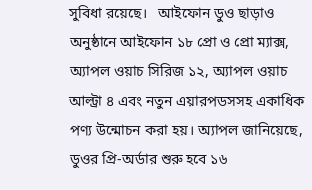সুবিধা রয়েছে।   আইফোন ডুও ছাড়াও অনুষ্ঠানে আইফোন ১৮ প্রো ও প্রো ম্যাক্স, অ্যাপল ওয়াচ সিরিজ ১২, অ্যাপল ওয়াচ আল্ট্রা ৪ এবং নতুন এয়ারপডসসহ একাধিক পণ্য উন্মোচন করা হয়। অ্যাপল জানিয়েছে, ডুওর প্রি-অর্ডার শুরু হবে ১৬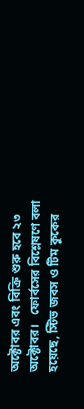অক্টোবর এবং বিক্রি শুরু হবে ২৩ অক্টোবর।   ফোর্বসের বিশ্লেষণে বলা হয়েছে, স্টিভ জবস ও টিম কুকের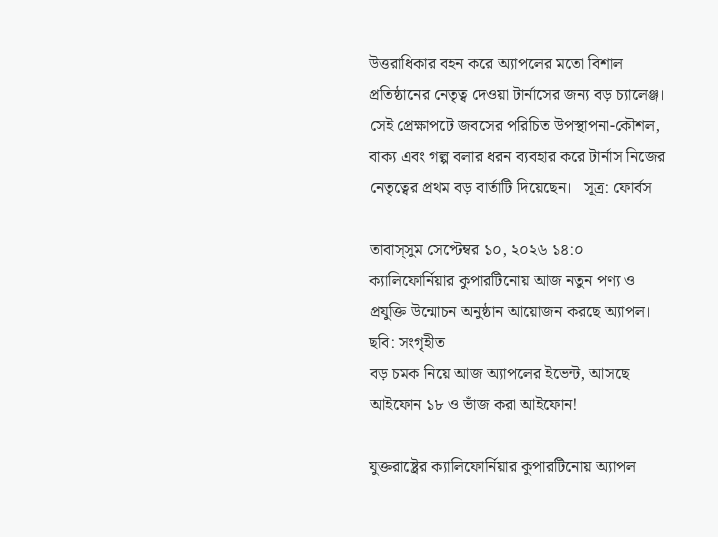উত্তরাধিকার বহন করে অ্যাপলের মতো বিশাল প্রতিষ্ঠানের নেতৃত্ব দেওয়া টার্নাসের জন্য বড় চ্যালেঞ্জ। সেই প্রেক্ষাপটে জবসের পরিচিত উপস্থাপনা-কৌশল, বাক্য এবং গল্প বলার ধরন ব্যবহার করে টার্নাস নিজের নেতৃত্বের প্রথম বড় বার্তাটি দিয়েছেন।   সূত্র: ফোর্বস

তাবাস্সুম সেপ্টেম্বর ১০, ২০২৬ ১৪:০
ক্যালিফোর্নিয়ার কুপারটিনোয় আজ নতুন পণ্য ও প্রযুক্তি উন্মোচন অনুষ্ঠান আয়োজন করছে অ্যাপল। ছবি: সংগৃহীত
বড় চমক নিয়ে আজ অ্যাপলের ইভেন্ট, আসছে আইফোন ১৮ ও ভাঁজ করা আইফোন!

যুক্তরাষ্ট্রের ক্যালিফোর্নিয়ার কুপারটিনোয় অ্যাপল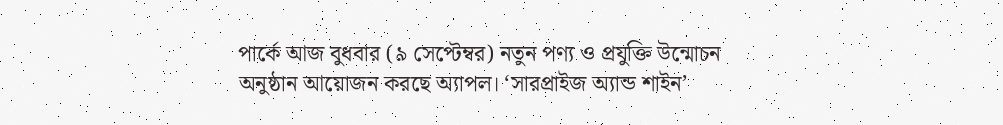পার্কে আজ বুধবার (৯ সেপ্টেম্বর) নতুন পণ্য ও প্রযুক্তি উন্মোচন অনুষ্ঠান আয়োজন করছে অ্যাপল। ‘সারপ্রাইজ অ্যান্ড শাইন’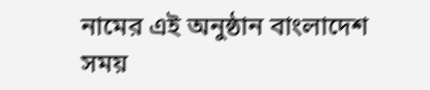নামের এই অনুষ্ঠান বাংলাদেশ সময়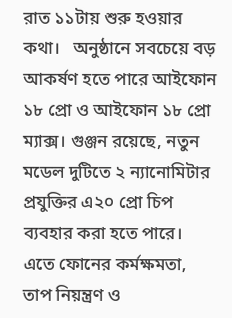রাত ১১টায় শুরু হওয়ার কথা।   অনুষ্ঠানে সবচেয়ে বড় আকর্ষণ হতে পারে আইফোন ১৮ প্রো ও আইফোন ১৮ প্রো ম্যাক্স। গুঞ্জন রয়েছে, নতুন মডেল দুটিতে ২ ন্যানোমিটার প্রযুক্তির এ২০ প্রো চিপ ব্যবহার করা হতে পারে। এতে ফোনের কর্মক্ষমতা, তাপ নিয়ন্ত্রণ ও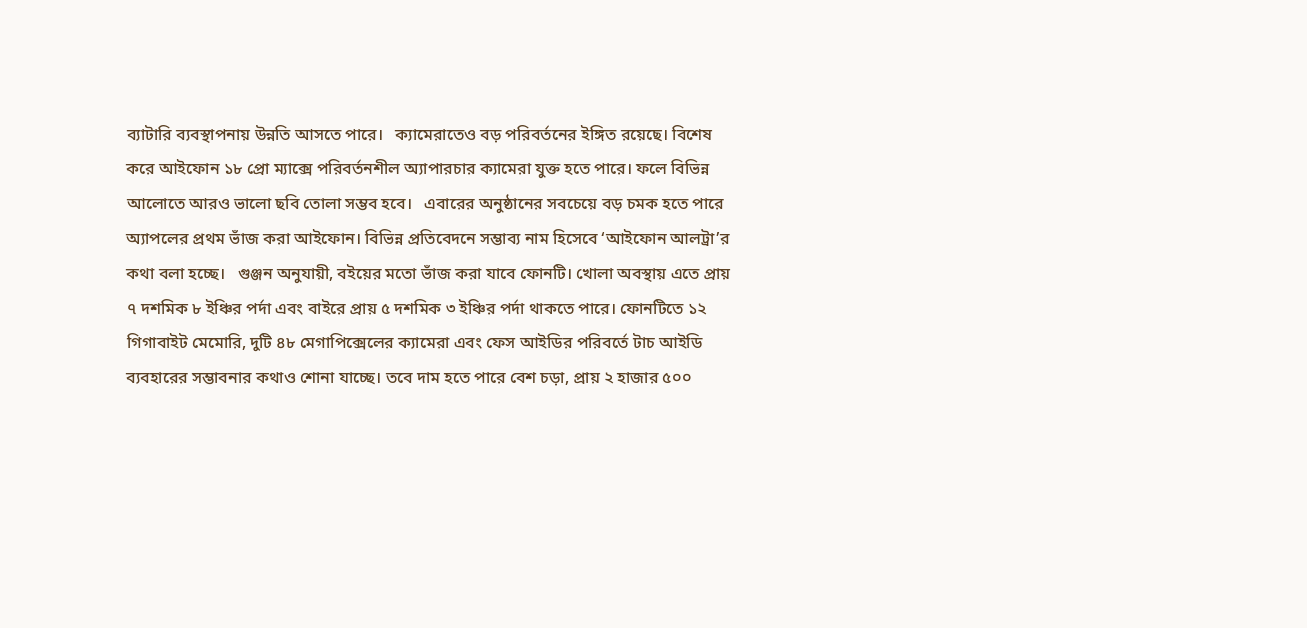ব্যাটারি ব্যবস্থাপনায় উন্নতি আসতে পারে।   ক্যামেরাতেও বড় পরিবর্তনের ইঙ্গিত রয়েছে। বিশেষ করে আইফোন ১৮ প্রো ম্যাক্সে পরিবর্তনশীল অ্যাপারচার ক্যামেরা যুক্ত হতে পারে। ফলে বিভিন্ন আলোতে আরও ভালো ছবি তোলা সম্ভব হবে।   এবারের অনুষ্ঠানের সবচেয়ে বড় চমক হতে পারে অ্যাপলের প্রথম ভাঁজ করা আইফোন। বিভিন্ন প্রতিবেদনে সম্ভাব্য নাম হিসেবে ‘আইফোন আলট্রা’র কথা বলা হচ্ছে।   গুঞ্জন অনুযায়ী, বইয়ের মতো ভাঁজ করা যাবে ফোনটি। খোলা অবস্থায় এতে প্রায় ৭ দশমিক ৮ ইঞ্চির পর্দা এবং বাইরে প্রায় ৫ দশমিক ৩ ইঞ্চির পর্দা থাকতে পারে। ফোনটিতে ১২ গিগাবাইট মেমোরি, দুটি ৪৮ মেগাপিক্সেলের ক্যামেরা এবং ফেস আইডির পরিবর্তে টাচ আইডি ব্যবহারের সম্ভাবনার কথাও শোনা যাচ্ছে। তবে দাম হতে পারে বেশ চড়া, প্রায় ২ হাজার ৫০০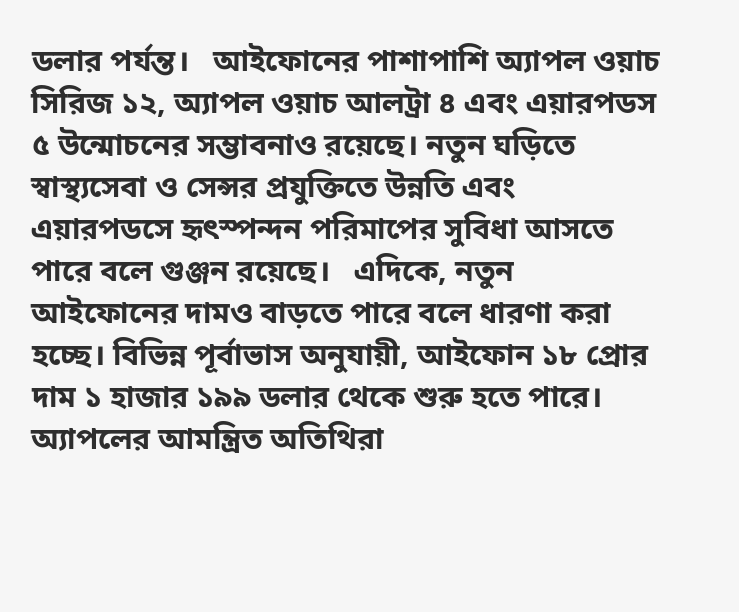ডলার পর্যন্ত।   আইফোনের পাশাপাশি অ্যাপল ওয়াচ সিরিজ ১২, অ্যাপল ওয়াচ আলট্রা ৪ এবং এয়ারপডস ৫ উন্মোচনের সম্ভাবনাও রয়েছে। নতুন ঘড়িতে স্বাস্থ্যসেবা ও সেন্সর প্রযুক্তিতে উন্নতি এবং এয়ারপডসে হৃৎস্পন্দন পরিমাপের সুবিধা আসতে পারে বলে গুঞ্জন রয়েছে।   এদিকে, নতুন আইফোনের দামও বাড়তে পারে বলে ধারণা করা হচ্ছে। বিভিন্ন পূর্বাভাস অনুযায়ী, আইফোন ১৮ প্রোর দাম ১ হাজার ১৯৯ ডলার থেকে শুরু হতে পারে।   অ্যাপলের আমন্ত্রিত অতিথিরা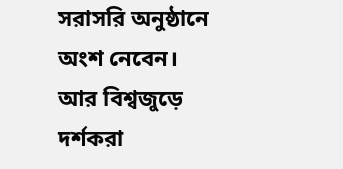সরাসরি অনুষ্ঠানে অংশ নেবেন। আর বিশ্বজুড়ে দর্শকরা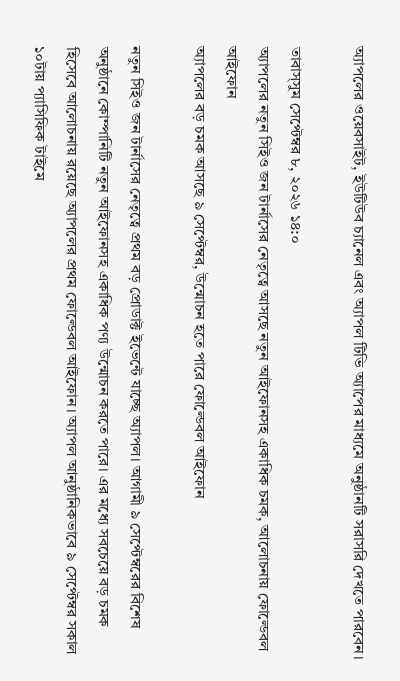অ্যাপলের ওয়েবসাইট, ইউটিউব চ্যানেল এবং অ্যাপল টিভি অ্যাপের মাধ্যমে অনুষ্ঠানটি সরাসরি দেখতে পারবেন।

তাবাস্সুম সেপ্টেম্বর ৮, ২০২৬ ১৪:০
অ্যাপলের নতুন সিইও জন টার্নাসের নেতৃত্বে আসছে নতুন আইফোনসহ একাধিক চমক, আলোচনায় ফোল্ডেবল আইফোন
অ্যাপলের বড় চমক আসছে ৯ সেপ্টেম্বর, উন্মোচন হতে পারে ফোল্ডেবল আইফোন

নতুন সিইও জন টার্নাসের নেতৃত্বে প্রথম বড় প্রোডাক্ট ইভেন্টে যাচ্ছে অ্যাপল। আগামী ৯ সেপ্টেম্বরের বিশেষ অনুষ্ঠানে কোম্পানিটি নতুন আইফোনসহ একাধিক পণ্য উন্মোচন করতে পারে। এর মধ্যে সবচেয়ে বড় চমক হিসেবে আলোচনায় রয়েছে অ্যাপলের প্রথম ফোল্ডেবল আইফোন। অ্যাপল আনুষ্ঠানিকভাবে ৯ সেপ্টেম্বর সকাল ১০টায় প্যাসিফিক টাইমে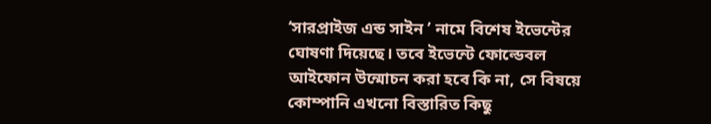‘সারপ্রাইজ এন্ড সাইন ’ নামে বিশেষ ইভেন্টের ঘোষণা দিয়েছে। তবে ইভেন্টে ফোল্ডেবল আইফোন উন্মোচন করা হবে কি না, সে বিষয়ে কোম্পানি এখনো বিস্তারিত কিছু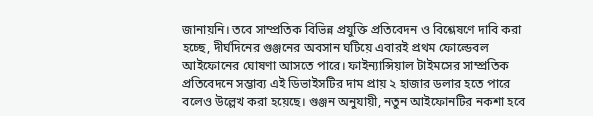জানায়নি। তবে সাম্প্রতিক বিভিন্ন প্রযুক্তি প্রতিবেদন ও বিশ্লেষণে দাবি করা হচ্ছে, দীর্ঘদিনের গুঞ্জনের অবসান ঘটিয়ে এবারই প্রথম ফোল্ডেবল আইফোনের ঘোষণা আসতে পারে। ফাইন্যান্সিয়াল টাইমসের সাম্প্রতিক প্রতিবেদনে সম্ভাব্য এই ডিভাইসটির দাম প্রায় ২ হাজার ডলার হতে পারে বলেও উল্লেখ করা হয়েছে। গুঞ্জন অনুযায়ী, নতুন আইফোনটির নকশা হবে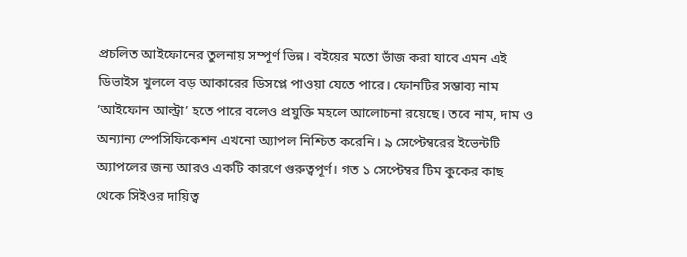প্রচলিত আইফোনের তুলনায় সম্পূর্ণ ভিন্ন। বইয়ের মতো ভাঁজ করা যাবে এমন এই ডিভাইস খুললে বড় আকারের ডিসপ্লে পাওয়া যেতে পারে। ফোনটির সম্ভাব্য নাম ‘আইফোন আল্ট্রা’ হতে পারে বলেও প্রযুক্তি মহলে আলোচনা রয়েছে। তবে নাম, দাম ও অন্যান্য স্পেসিফিকেশন এখনো অ্যাপল নিশ্চিত করেনি। ৯ সেপ্টেম্বরের ইভেন্টটি অ্যাপলের জন্য আরও একটি কারণে গুরুত্বপূর্ণ। গত ১ সেপ্টেম্বর টিম কুকের কাছ থেকে সিইওর দায়িত্ব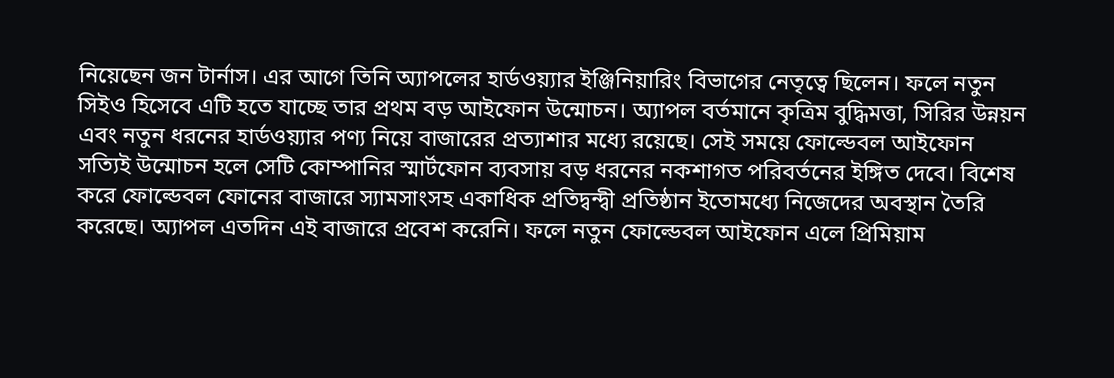নিয়েছেন জন টার্নাস। এর আগে তিনি অ্যাপলের হার্ডওয়্যার ইঞ্জিনিয়ারিং বিভাগের নেতৃত্বে ছিলেন। ফলে নতুন সিইও হিসেবে এটি হতে যাচ্ছে তার প্রথম বড় আইফোন উন্মোচন। অ্যাপল বর্তমানে কৃত্রিম বুদ্ধিমত্তা, সিরির উন্নয়ন এবং নতুন ধরনের হার্ডওয়্যার পণ্য নিয়ে বাজারের প্রত্যাশার মধ্যে রয়েছে। সেই সময়ে ফোল্ডেবল আইফোন সত্যিই উন্মোচন হলে সেটি কোম্পানির স্মার্টফোন ব্যবসায় বড় ধরনের নকশাগত পরিবর্তনের ইঙ্গিত দেবে। বিশেষ করে ফোল্ডেবল ফোনের বাজারে স্যামসাংসহ একাধিক প্রতিদ্বন্দ্বী প্রতিষ্ঠান ইতোমধ্যে নিজেদের অবস্থান তৈরি করেছে। অ্যাপল এতদিন এই বাজারে প্রবেশ করেনি। ফলে নতুন ফোল্ডেবল আইফোন এলে প্রিমিয়াম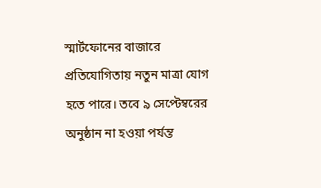স্মার্টফোনের বাজারে প্রতিযোগিতায় নতুন মাত্রা যোগ হতে পারে। তবে ৯ সেপ্টেম্বরের অনুষ্ঠান না হওয়া পর্যন্ত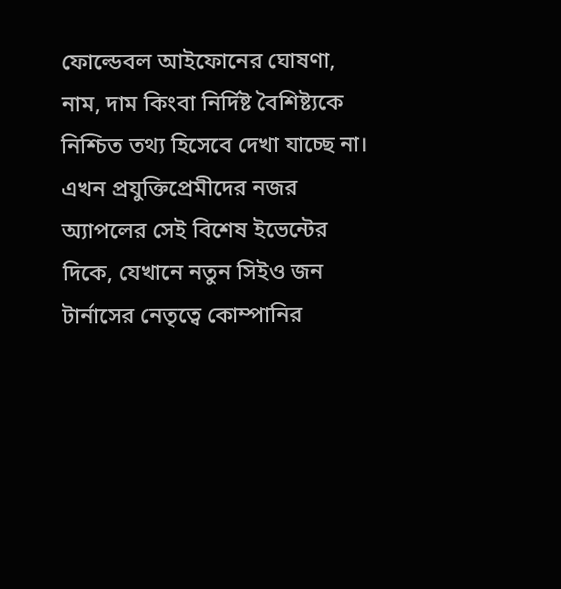ফোল্ডেবল আইফোনের ঘোষণা, নাম, দাম কিংবা নির্দিষ্ট বৈশিষ্ট্যকে নিশ্চিত তথ্য হিসেবে দেখা যাচ্ছে না। এখন প্রযুক্তিপ্রেমীদের নজর অ্যাপলের সেই বিশেষ ইভেন্টের দিকে, যেখানে নতুন সিইও জন টার্নাসের নেতৃত্বে কোম্পানির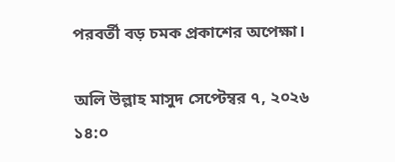পরবর্তী বড় চমক প্রকাশের অপেক্ষা।

অলি উল্লাহ মাসুদ সেপ্টেম্বর ৭, ২০২৬ ১৪:০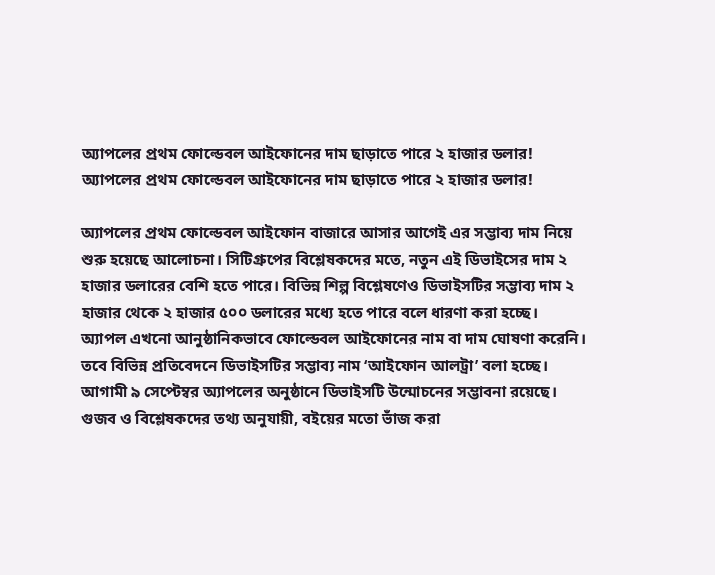অ্যাপলের প্রথম ফোল্ডেবল আইফোনের দাম ছাড়াতে পারে ২ হাজার ডলার!
অ্যাপলের প্রথম ফোল্ডেবল আইফোনের দাম ছাড়াতে পারে ২ হাজার ডলার!

অ্যাপলের প্রথম ফোল্ডেবল আইফোন বাজারে আসার আগেই এর সম্ভাব্য দাম নিয়ে শুরু হয়েছে আলোচনা। সিটিগ্রুপের বিশ্লেষকদের মতে, নতুন এই ডিভাইসের দাম ২ হাজার ডলারের বেশি হতে পারে। বিভিন্ন শিল্প বিশ্লেষণেও ডিভাইসটির সম্ভাব্য দাম ২ হাজার থেকে ২ হাজার ৫০০ ডলারের মধ্যে হতে পারে বলে ধারণা করা হচ্ছে।    অ্যাপল এখনো আনুষ্ঠানিকভাবে ফোল্ডেবল আইফোনের নাম বা দাম ঘোষণা করেনি। তবে বিভিন্ন প্রতিবেদনে ডিভাইসটির সম্ভাব্য নাম ‘আইফোন আলট্রা’ বলা হচ্ছে। আগামী ৯ সেপ্টেম্বর অ্যাপলের অনুষ্ঠানে ডিভাইসটি উন্মোচনের সম্ভাবনা রয়েছে।    গুজব ও বিশ্লেষকদের তথ্য অনুযায়ী, বইয়ের মতো ভাঁজ করা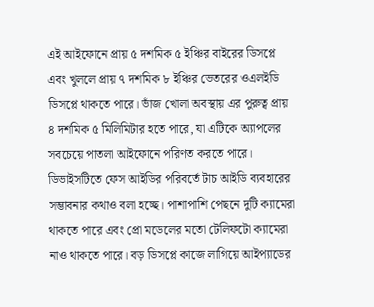এই আইফোনে প্রায় ৫ দশমিক ৫ ইঞ্চির বাইরের ডিসপ্লে এবং খুললে প্রায় ৭ দশমিক ৮ ইঞ্চির ভেতরের ওএলইডি ডিসপ্লে থাকতে পারে। ভাঁজ খোলা অবস্থায় এর পুরুত্ব প্রায় ৪ দশমিক ৫ মিলিমিটার হতে পারে, যা এটিকে অ্যাপলের সবচেয়ে পাতলা আইফোনে পরিণত করতে পারে।    ডিভাইসটিতে ফেস আইডির পরিবর্তে টাচ আইডি ব্যবহারের সম্ভাবনার কথাও বলা হচ্ছে। পাশাপাশি পেছনে দুটি ক্যামেরা থাকতে পারে এবং প্রো মডেলের মতো টেলিফটো ক্যামেরা নাও থাকতে পারে। বড় ডিসপ্লে কাজে লাগিয়ে আইপ্যাডের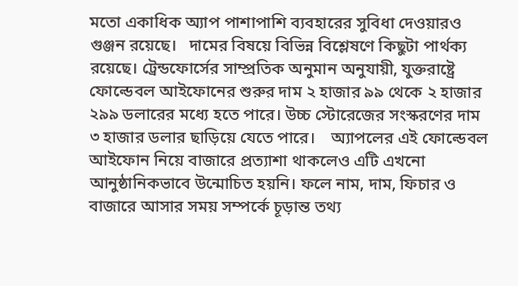মতো একাধিক অ্যাপ পাশাপাশি ব্যবহারের সুবিধা দেওয়ারও গুঞ্জন রয়েছে।   দামের বিষয়ে বিভিন্ন বিশ্লেষণে কিছুটা পার্থক্য রয়েছে। ট্রেন্ডফোর্সের সাম্প্রতিক অনুমান অনুযায়ী, যুক্তরাষ্ট্রে ফোল্ডেবল আইফোনের শুরুর দাম ২ হাজার ৯৯ থেকে ২ হাজার ২৯৯ ডলারের মধ্যে হতে পারে। উচ্চ স্টোরেজের সংস্করণের দাম ৩ হাজার ডলার ছাড়িয়ে যেতে পারে।    অ্যাপলের এই ফোল্ডেবল আইফোন নিয়ে বাজারে প্রত্যাশা থাকলেও এটি এখনো আনুষ্ঠানিকভাবে উন্মোচিত হয়নি। ফলে নাম, দাম, ফিচার ও বাজারে আসার সময় সম্পর্কে চূড়ান্ত তথ্য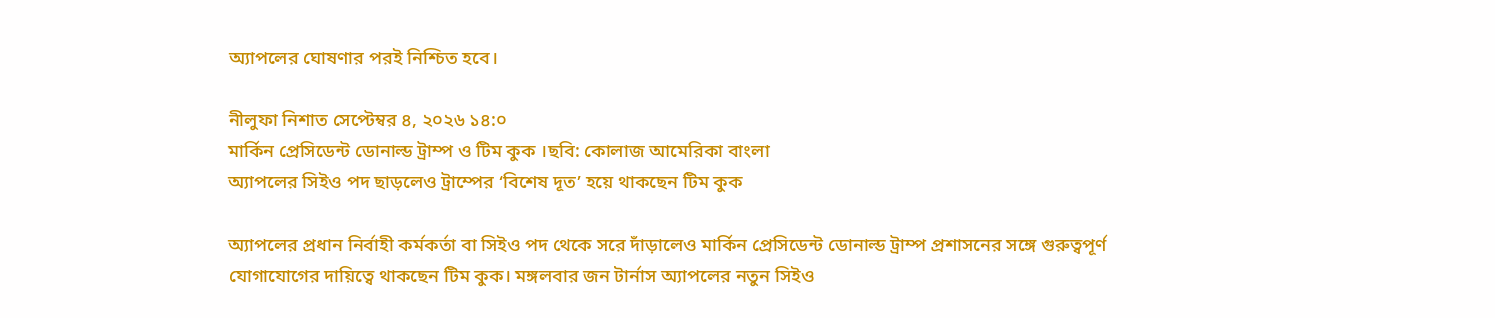অ্যাপলের ঘোষণার পরই নিশ্চিত হবে।

নীলুফা নিশাত সেপ্টেম্বর ৪, ২০২৬ ১৪:০
মার্কিন প্রেসিডেন্ট ডোনাল্ড ট্রাম্প ও টিম কুক ।ছবি: কোলাজ আমেরিকা বাংলা
অ্যাপলের সিইও পদ ছাড়লেও ট্রাম্পের ‘বিশেষ দূত’ হয়ে থাকছেন টিম কুক

অ্যাপলের প্রধান নির্বাহী কর্মকর্তা বা সিইও পদ থেকে সরে দাঁড়ালেও মার্কিন প্রেসিডেন্ট ডোনাল্ড ট্রাম্প প্রশাসনের সঙ্গে গুরুত্বপূর্ণ যোগাযোগের দায়িত্বে থাকছেন টিম কুক। মঙ্গলবার জন টার্নাস অ্যাপলের নতুন সিইও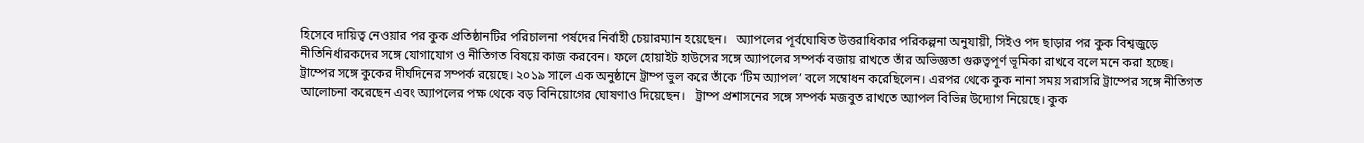হিসেবে দায়িত্ব নেওয়ার পর কুক প্রতিষ্ঠানটির পরিচালনা পর্ষদের নির্বাহী চেয়ারম্যান হয়েছেন।   অ্যাপলের পূর্বঘোষিত উত্তরাধিকার পরিকল্পনা অনুযায়ী, সিইও পদ ছাড়ার পর কুক বিশ্বজুড়ে নীতিনির্ধারকদের সঙ্গে যোগাযোগ ও নীতিগত বিষয়ে কাজ করবেন। ফলে হোয়াইট হাউসের সঙ্গে অ্যাপলের সম্পর্ক বজায় রাখতে তাঁর অভিজ্ঞতা গুরুত্বপূর্ণ ভূমিকা রাখবে বলে মনে করা হচ্ছে।   ট্রাম্পের সঙ্গে কুকের দীর্ঘদিনের সম্পর্ক রয়েছে। ২০১৯ সালে এক অনুষ্ঠানে ট্রাম্প ভুল করে তাঁকে ‘টিম অ্যাপল’ বলে সম্বোধন করেছিলেন। এরপর থেকে কুক নানা সময় সরাসরি ট্রাম্পের সঙ্গে নীতিগত আলোচনা করেছেন এবং অ্যাপলের পক্ষ থেকে বড় বিনিয়োগের ঘোষণাও দিয়েছেন।   ট্রাম্প প্রশাসনের সঙ্গে সম্পর্ক মজবুত রাখতে অ্যাপল বিভিন্ন উদ্যোগ নিয়েছে। কুক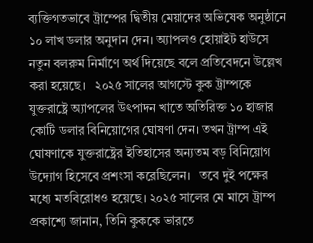ব্যক্তিগতভাবে ট্রাম্পের দ্বিতীয় মেয়াদের অভিষেক অনুষ্ঠানে ১০ লাখ ডলার অনুদান দেন। অ্যাপলও হোয়াইট হাউসে নতুন বলরুম নির্মাণে অর্থ দিয়েছে বলে প্রতিবেদনে উল্লেখ করা হয়েছে।   ২০২৫ সালের আগস্টে কুক ট্রাম্পকে যুক্তরাষ্ট্রে অ্যাপলের উৎপাদন খাতে অতিরিক্ত ১০ হাজার কোটি ডলার বিনিয়োগের ঘোষণা দেন। তখন ট্রাম্প এই ঘোষণাকে যুক্তরাষ্ট্রের ইতিহাসের অন্যতম বড় বিনিয়োগ উদ্যোগ হিসেবে প্রশংসা করেছিলেন।   তবে দুই পক্ষের মধ্যে মতবিরোধও হয়েছে। ২০২৫ সালের মে মাসে ট্রাম্প প্রকাশ্যে জানান, তিনি কুককে ভারতে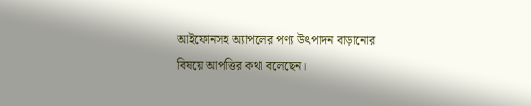আইফোনসহ অ্যাপলের পণ্য উৎপাদন বাড়ানোর বিষয়ে আপত্তির কথা বলেছেন।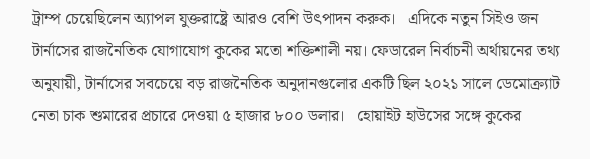ট্রাম্প চেয়েছিলেন অ্যাপল যুক্তরাষ্ট্রে আরও বেশি উৎপাদন করুক।   এদিকে নতুন সিইও জন টার্নাসের রাজনৈতিক যোগাযোগ কুকের মতো শক্তিশালী নয়। ফেডারেল নির্বাচনী অর্থায়নের তথ্য অনুযায়ী, টার্নাসের সবচেয়ে বড় রাজনৈতিক অনুদানগুলোর একটি ছিল ২০২১ সালে ডেমোক্র্যাট নেতা চাক শুমারের প্রচারে দেওয়া ৫ হাজার ৮০০ ডলার।   হোয়াইট হাউসের সঙ্গে কুকের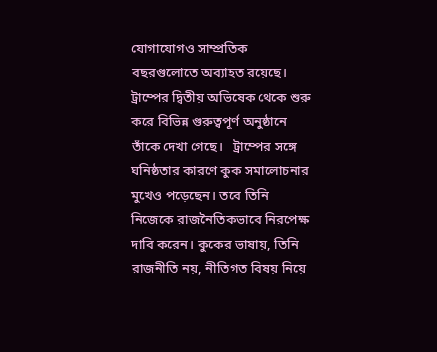যোগাযোগও সাম্প্রতিক বছরগুলোতে অব্যাহত রয়েছে। ট্রাম্পের দ্বিতীয় অভিষেক থেকে শুরু করে বিভিন্ন গুরুত্বপূর্ণ অনুষ্ঠানে তাঁকে দেখা গেছে।   ট্রাম্পের সঙ্গে ঘনিষ্ঠতার কারণে কুক সমালোচনার মুখেও পড়েছেন। তবে তিনি নিজেকে রাজনৈতিকভাবে নিরপেক্ষ দাবি করেন। কুকের ভাষায়, তিনি রাজনীতি নয়, নীতিগত বিষয় নিয়ে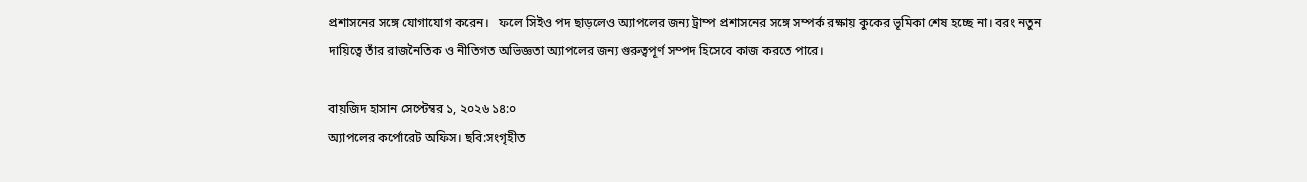প্রশাসনের সঙ্গে যোগাযোগ করেন।   ফলে সিইও পদ ছাড়লেও অ্যাপলের জন্য ট্রাম্প প্রশাসনের সঙ্গে সম্পর্ক রক্ষায় কুকের ভূমিকা শেষ হচ্ছে না। বরং নতুন দায়িত্বে তাঁর রাজনৈতিক ও নীতিগত অভিজ্ঞতা অ্যাপলের জন্য গুরুত্বপূর্ণ সম্পদ হিসেবে কাজ করতে পারে।

বায়জিদ হাসান সেপ্টেম্বর ১, ২০২৬ ১৪:০
অ্যাপলের কর্পোরেট অফিস। ছবি:সংগৃহীত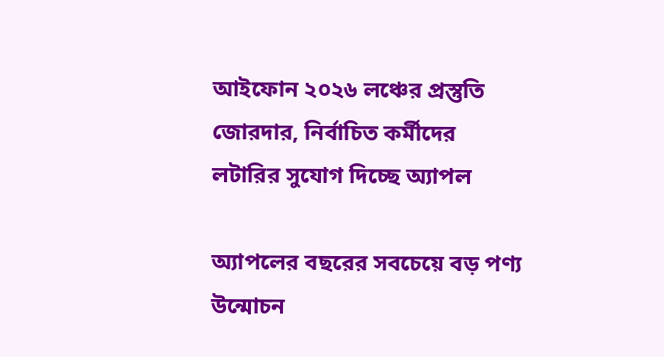আইফোন ২০২৬ লঞ্চের প্রস্তুতি জোরদার, নির্বাচিত কর্মীদের লটারির সুযোগ দিচ্ছে অ্যাপল

অ্যাপলের বছরের সবচেয়ে বড় পণ্য উন্মোচন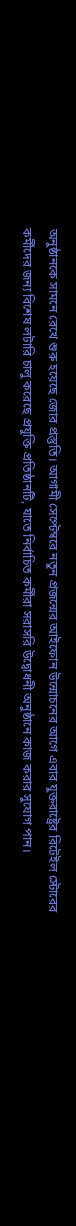অনুষ্ঠানকে সামনে রেখে শুরু হয়েছে জোর প্রস্তুতি। আগামী সেপ্টেম্বরে নতুন প্রজন্মের আইফোন উন্মোচনের আগে এবার যুক্তরাষ্ট্রের রিটেইল স্টোরের কর্মীদের জন্য বিশেষ লটারি চালু করেছে প্রযুক্তি প্রতিষ্ঠানটি, যাতে নির্বাচিত কর্মীরা সরাসরি উদ্বোধনী অনুষ্ঠানে কাজ করার সুযোগ পান।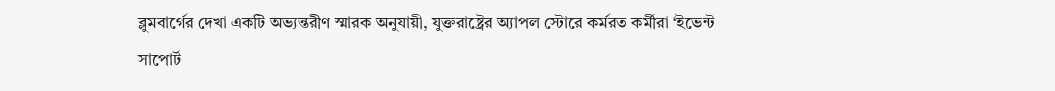ব্লুমবার্গের দেখা একটি অভ্যন্তরীণ স্মারক অনুযায়ী, যুক্তরাষ্ট্রের অ্যাপল স্টোরে কর্মরত কর্মীরা ‘ইভেন্ট সাপোর্ট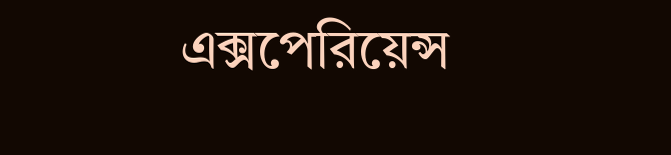এক্সপেরিয়েন্স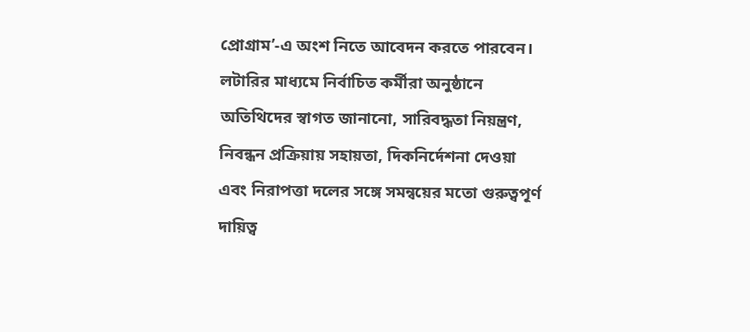প্রোগ্রাম’-এ অংশ নিতে আবেদন করতে পারবেন। লটারির মাধ্যমে নির্বাচিত কর্মীরা অনুষ্ঠানে অতিথিদের স্বাগত জানানো, সারিবদ্ধতা নিয়ন্ত্রণ, নিবন্ধন প্রক্রিয়ায় সহায়তা, দিকনির্দেশনা দেওয়া এবং নিরাপত্তা দলের সঙ্গে সমন্বয়ের মতো গুরুত্বপূর্ণ দায়িত্ব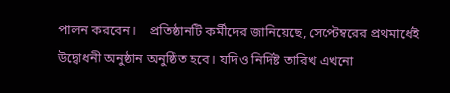পালন করবেন।    প্রতিষ্ঠানটি কর্মীদের জানিয়েছে, সেপ্টেম্বরের প্রথমার্ধেই উদ্বোধনী অনুষ্ঠান অনুষ্ঠিত হবে। যদিও নির্দিষ্ট তারিখ এখনো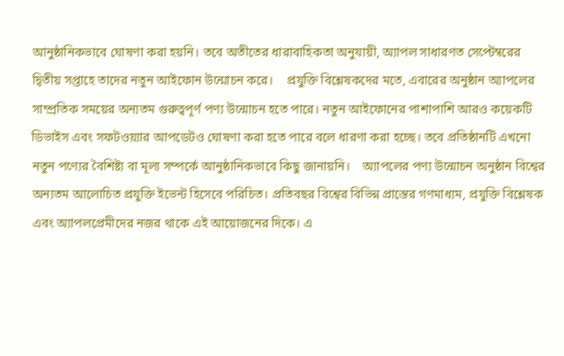আনুষ্ঠানিকভাবে ঘোষণা করা হয়নি। তবে অতীতের ধারাবাহিকতা অনুযায়ী, অ্যাপল সাধারণত সেপ্টেম্বরের দ্বিতীয় সপ্তাহে তাদের নতুন আইফোন উন্মোচন করে।    প্রযুক্তি বিশ্লেষকদের মতে, এবারের অনুষ্ঠান অ্যাপলের সাম্প্রতিক সময়ের অন্যতম গুরুত্বপূর্ণ পণ্য উন্মোচন হতে পারে। নতুন আইফোনের পাশাপাশি আরও কয়েকটি ডিভাইস এবং সফটওয়্যার আপডেটও ঘোষণা করা হতে পারে বলে ধারণা করা হচ্ছে। তবে প্রতিষ্ঠানটি এখনো নতুন পণ্যের বৈশিষ্ট্য বা মূল্য সম্পর্কে আনুষ্ঠানিকভাবে কিছু জানায়নি।    অ্যাপলের পণ্য উন্মোচন অনুষ্ঠান বিশ্বের অন্যতম আলোচিত প্রযুক্তি ইভেন্ট হিসেবে পরিচিত। প্রতিবছর বিশ্বের বিভিন্ন প্রান্তের গণমাধ্যম, প্রযুক্তি বিশ্লেষক এবং অ্যাপলপ্রেমীদের নজর থাকে এই আয়োজনের দিকে। এ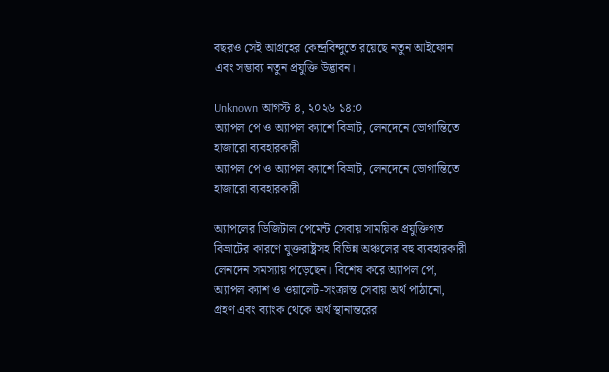বছরও সেই আগ্রহের কেন্দ্রবিন্দুতে রয়েছে নতুন আইফোন এবং সম্ভাব্য নতুন প্রযুক্তি উদ্ভাবন।

Unknown আগস্ট ৪, ২০২৬ ১৪:০
অ্যাপল পে ও অ্যাপল ক্যাশে বিভ্রাট, লেনদেনে ভোগান্তিতে হাজারো ব্যবহারকারী
অ্যাপল পে ও অ্যাপল ক্যাশে বিভ্রাট, লেনদেনে ভোগান্তিতে হাজারো ব্যবহারকারী

অ্যাপলের ডিজিটাল পেমেন্ট সেবায় সাময়িক প্রযুক্তিগত বিভ্রাটের কারণে যুক্তরাষ্ট্রসহ বিভিন্ন অঞ্চলের বহু ব্যবহারকারী লেনদেন সমস্যায় পড়েছেন। বিশেষ করে অ্যাপল পে, অ্যাপল ক্যাশ ও ওয়ালেট-সংক্রান্ত সেবায় অর্থ পাঠানো, গ্রহণ এবং ব্যাংক থেকে অর্থ স্থানান্তরের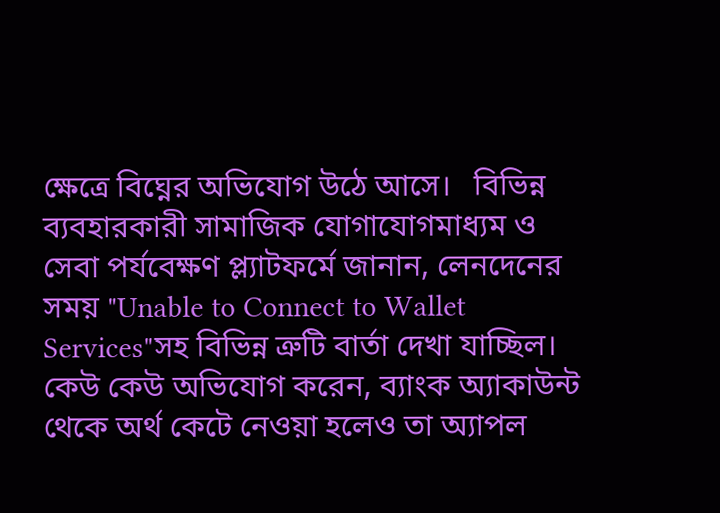ক্ষেত্রে বিঘ্নের অভিযোগ উঠে আসে।   বিভিন্ন ব্যবহারকারী সামাজিক যোগাযোগমাধ্যম ও সেবা পর্যবেক্ষণ প্ল্যাটফর্মে জানান, লেনদেনের সময় "Unable to Connect to Wallet Services"সহ বিভিন্ন ত্রুটি বার্তা দেখা যাচ্ছিল। কেউ কেউ অভিযোগ করেন, ব্যাংক অ্যাকাউন্ট থেকে অর্থ কেটে নেওয়া হলেও তা অ্যাপল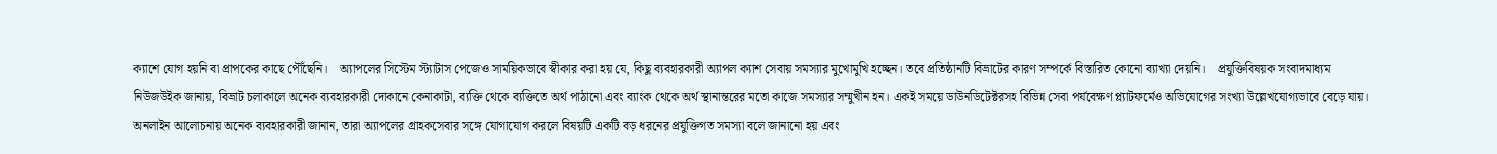ক্যাশে যোগ হয়নি বা প্রাপকের কাছে পৌঁছেনি।    অ্যাপলের সিস্টেম স্ট্যাটাস পেজেও সাময়িকভাবে স্বীকার করা হয় যে, কিছু ব্যবহারকারী অ্যাপল ক্যাশ সেবায় সমস্যার মুখোমুখি হচ্ছেন। তবে প্রতিষ্ঠানটি বিভ্রাটের কারণ সম্পর্কে বিস্তারিত কোনো ব্যাখ্যা দেয়নি।    প্রযুক্তিবিষয়ক সংবাদমাধ্যম নিউজউইক জানায়, বিভ্রাট চলাকালে অনেক ব্যবহারকারী দোকানে কেনাকাটা, ব্যক্তি থেকে ব্যক্তিতে অর্থ পাঠানো এবং ব্যাংক থেকে অর্থ স্থানান্তরের মতো কাজে সমস্যার সম্মুখীন হন। একই সময়ে ডাউনডিটেক্টরসহ বিভিন্ন সেবা পর্যবেক্ষণ প্ল্যাটফর্মেও অভিযোগের সংখ্যা উল্লেখযোগ্যভাবে বেড়ে যায়।    অনলাইন আলোচনায় অনেক ব্যবহারকারী জানান, তারা অ্যাপলের গ্রাহকসেবার সঙ্গে যোগাযোগ করলে বিষয়টি একটি বড় ধরনের প্রযুক্তিগত সমস্যা বলে জানানো হয় এবং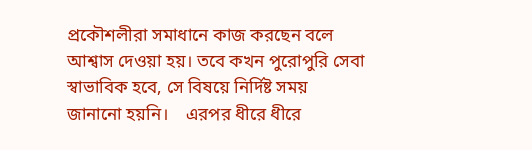প্রকৌশলীরা সমাধানে কাজ করছেন বলে আশ্বাস দেওয়া হয়। তবে কখন পুরোপুরি সেবা স্বাভাবিক হবে, সে বিষয়ে নির্দিষ্ট সময় জানানো হয়নি।    এরপর ধীরে ধীরে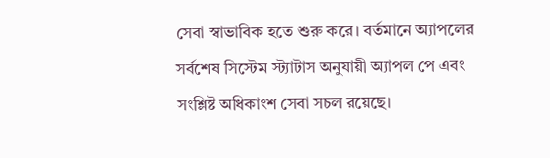সেবা স্বাভাবিক হতে শুরু করে। বর্তমানে অ্যাপলের সর্বশেষ সিস্টেম স্ট্যাটাস অনুযায়ী অ্যাপল পে এবং সংশ্লিষ্ট অধিকাংশ সেবা সচল রয়েছে।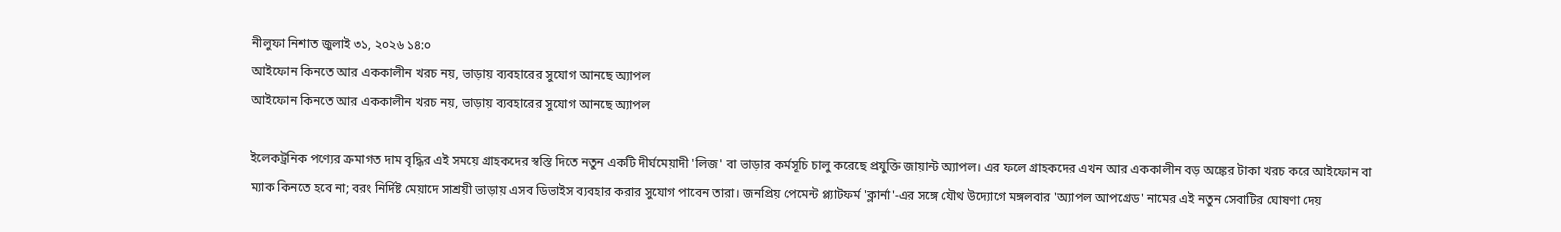নীলুফা নিশাত জুলাই ৩১, ২০২৬ ১৪:০
আইফোন কিনতে আর এককালীন খরচ নয়, ভাড়ায় ব্যবহারের সুযোগ আনছে অ্যাপল
আইফোন কিনতে আর এককালীন খরচ নয়, ভাড়ায় ব্যবহারের সুযোগ আনছে অ্যাপল

ইলেকট্রনিক পণ্যের ক্রমাগত দাম বৃদ্ধির এই সময়ে গ্রাহকদের স্বস্তি দিতে নতুন একটি দীর্ঘমেয়াদী 'লিজ' বা ভাড়ার কর্মসূচি চালু করেছে প্রযুক্তি জায়ান্ট অ্যাপল। এর ফলে গ্রাহকদের এখন আর এককালীন বড় অঙ্কের টাকা খরচ করে আইফোন বা ম্যাক কিনতে হবে না; বরং নির্দিষ্ট মেয়াদে সাশ্রয়ী ভাড়ায় এসব ডিভাইস ব্যবহার করার সুযোগ পাবেন তারা। জনপ্রিয় পেমেন্ট প্ল্যাটফর্ম 'ক্লার্না'-এর সঙ্গে যৌথ উদ্যোগে মঙ্গলবার 'অ্যাপল আপগ্রেড' নামের এই নতুন সেবাটির ঘোষণা দেয়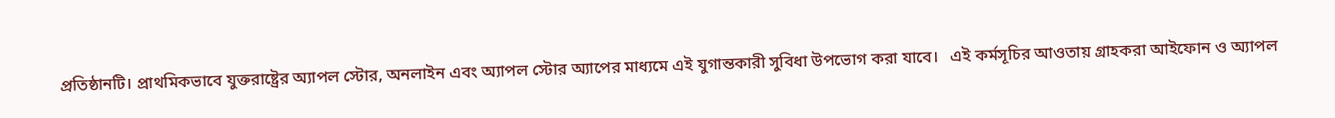প্রতিষ্ঠানটি। প্রাথমিকভাবে যুক্তরাষ্ট্রের অ্যাপল স্টোর, অনলাইন এবং অ্যাপল স্টোর অ্যাপের মাধ্যমে এই যুগান্তকারী সুবিধা উপভোগ করা যাবে।   এই কর্মসূচির আওতায় গ্রাহকরা আইফোন ও অ্যাপল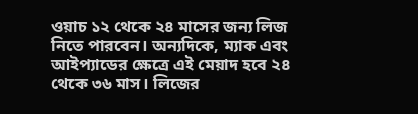ওয়াচ ১২ থেকে ২৪ মাসের জন্য লিজ নিতে পারবেন। অন্যদিকে, ম্যাক এবং আইপ্যাডের ক্ষেত্রে এই মেয়াদ হবে ২৪ থেকে ৩৬ মাস। লিজের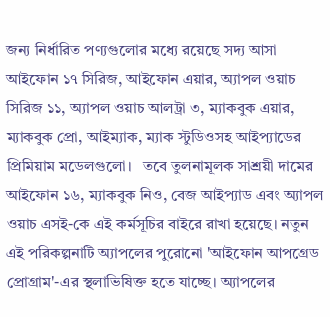জন্য নির্ধারিত পণ্যগুলোর মধ্যে রয়েছে সদ্য আসা আইফোন ১৭ সিরিজ, আইফোন এয়ার, অ্যাপল ওয়াচ সিরিজ ১১, অ্যাপল ওয়াচ আলট্রা ৩, ম্যাকবুক এয়ার, ম্যাকবুক প্রো, আইম্যাক, ম্যাক স্টুডিওসহ আইপ্যাডের প্রিমিয়াম মডেলগুলো।   তবে তুলনামূলক সাশ্রয়ী দামের আইফোন ১৬, ম্যাকবুক নিও, বেজ আইপ্যাড এবং অ্যাপল ওয়াচ এসই-কে এই কর্মসূচির বাইরে রাখা হয়েছে। নতুন এই পরিকল্পনাটি অ্যাপলের পুরোনো 'আইফোন আপগ্রেড প্রোগ্রাম'-এর স্থলাভিষিক্ত হতে যাচ্ছে। অ্যাপলের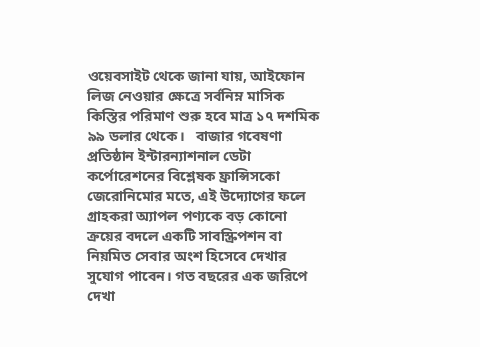ওয়েবসাইট থেকে জানা যায়, আইফোন লিজ নেওয়ার ক্ষেত্রে সর্বনিম্ন মাসিক কিস্তির পরিমাণ শুরু হবে মাত্র ১৭ দশমিক ৯৯ ডলার থেকে।   বাজার গবেষণা প্রতিষ্ঠান ইন্টারন্যাশনাল ডেটা কর্পোরেশনের বিশ্লেষক ফ্রান্সিসকো জেরোনিমোর মতে, এই উদ্যোগের ফলে গ্রাহকরা অ্যাপল পণ্যকে বড় কোনো ক্রয়ের বদলে একটি সাবস্ক্রিপশন বা নিয়মিত সেবার অংশ হিসেবে দেখার সুযোগ পাবেন। গত বছরের এক জরিপে দেখা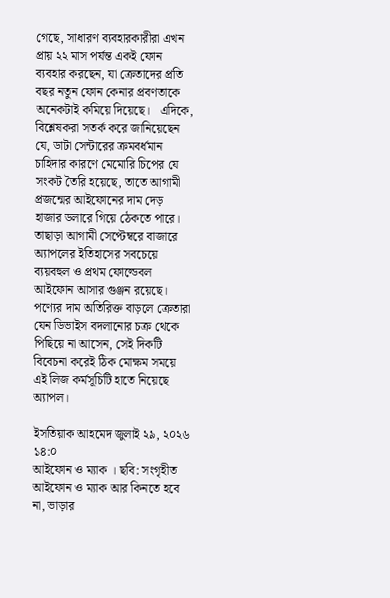গেছে, সাধারণ ব্যবহারকারীরা এখন প্রায় ২২ মাস পর্যন্ত একই ফোন ব্যবহার করছেন, যা ক্রেতাদের প্রতি বছর নতুন ফোন কেনার প্রবণতাকে অনেকটাই কমিয়ে দিয়েছে।   এদিকে, বিশ্লেষকরা সতর্ক করে জানিয়েছেন যে, ডাটা সেন্টারের ক্রমবর্ধমান চাহিদার কারণে মেমোরি চিপের যে সংকট তৈরি হয়েছে, তাতে আগামী প্রজন্মের আইফোনের দাম দেড় হাজার ডলারে গিয়ে ঠেকতে পারে। তাছাড়া আগামী সেপ্টেম্বরে বাজারে অ্যাপলের ইতিহাসের সবচেয়ে ব্যয়বহুল ও প্রথম ফোল্ডেবল আইফোন আসার গুঞ্জন রয়েছে। পণ্যের দাম অতিরিক্ত বাড়লে ক্রেতারা যেন ডিভাইস বদলানোর চক্র থেকে পিছিয়ে না আসেন, সেই দিকটি বিবেচনা করেই ঠিক মোক্ষম সময়ে এই লিজ কর্মসূচিটি হাতে নিয়েছে অ্যাপল।

ইসতিয়াক আহমেদ জুলাই ২৯, ২০২৬ ১৪:০
আইফোন ও ম্যাক । ছবি: সংগৃহীত
আইফোন ও ম্যাক আর কিনতে হবে না, ভাড়ার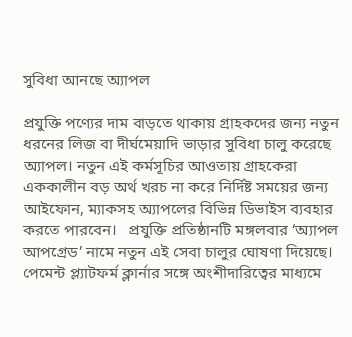সুবিধা আনছে অ্যাপল

প্রযুক্তি পণ্যের দাম বাড়তে থাকায় গ্রাহকদের জন্য নতুন ধরনের লিজ বা দীর্ঘমেয়াদি ভাড়ার সুবিধা চালু করেছে অ্যাপল। নতুন এই কর্মসূচির আওতায় গ্রাহকেরা এককালীন বড় অর্থ খরচ না করে নির্দিষ্ট সময়ের জন্য আইফোন, ম্যাকসহ অ্যাপলের বিভিন্ন ডিভাইস ব্যবহার করতে পারবেন।   প্রযুক্তি প্রতিষ্ঠানটি মঙ্গলবার ‘অ্যাপল আপগ্রেড’ নামে নতুন এই সেবা চালুর ঘোষণা দিয়েছে। পেমেন্ট প্ল্যাটফর্ম ক্লার্নার সঙ্গে অংশীদারিত্বের মাধ্যমে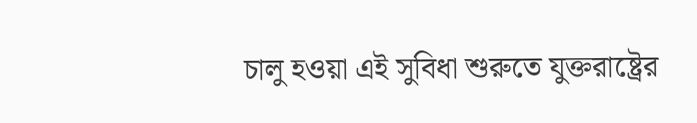চালু হওয়া এই সুবিধা শুরুতে যুক্তরাষ্ট্রের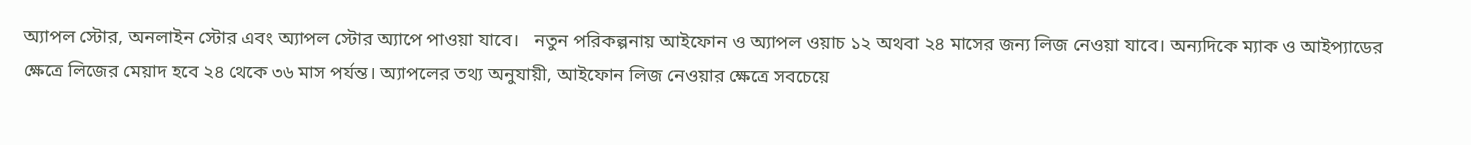অ্যাপল স্টোর, অনলাইন স্টোর এবং অ্যাপল স্টোর অ্যাপে পাওয়া যাবে।   নতুন পরিকল্পনায় আইফোন ও অ্যাপল ওয়াচ ১২ অথবা ২৪ মাসের জন্য লিজ নেওয়া যাবে। অন্যদিকে ম্যাক ও আইপ্যাডের ক্ষেত্রে লিজের মেয়াদ হবে ২৪ থেকে ৩৬ মাস পর্যন্ত। অ্যাপলের তথ্য অনুযায়ী, আইফোন লিজ নেওয়ার ক্ষেত্রে সবচেয়ে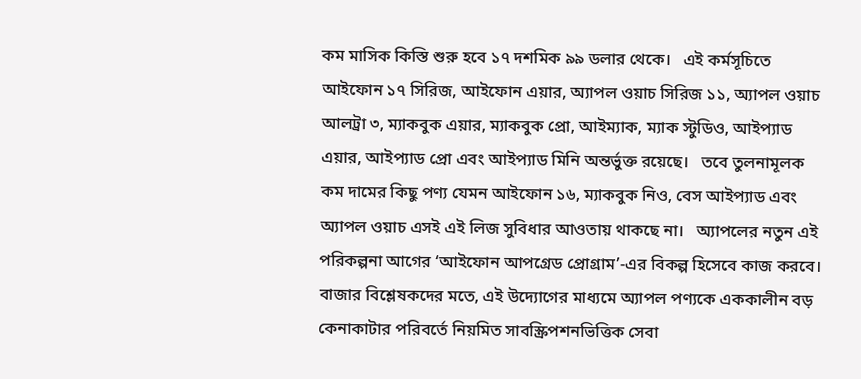কম মাসিক কিস্তি শুরু হবে ১৭ দশমিক ৯৯ ডলার থেকে।   এই কর্মসূচিতে আইফোন ১৭ সিরিজ, আইফোন এয়ার, অ্যাপল ওয়াচ সিরিজ ১১, অ্যাপল ওয়াচ আলট্রা ৩, ম্যাকবুক এয়ার, ম্যাকবুক প্রো, আইম্যাক, ম্যাক স্টুডিও, আইপ্যাড এয়ার, আইপ্যাড প্রো এবং আইপ্যাড মিনি অন্তর্ভুক্ত রয়েছে।   তবে তুলনামূলক কম দামের কিছু পণ্য যেমন আইফোন ১৬, ম্যাকবুক নিও, বেস আইপ্যাড এবং অ্যাপল ওয়াচ এসই এই লিজ সুবিধার আওতায় থাকছে না।   অ্যাপলের নতুন এই পরিকল্পনা আগের ‘আইফোন আপগ্রেড প্রোগ্রাম’-এর বিকল্প হিসেবে কাজ করবে। বাজার বিশ্লেষকদের মতে, এই উদ্যোগের মাধ্যমে অ্যাপল পণ্যকে এককালীন বড় কেনাকাটার পরিবর্তে নিয়মিত সাবস্ক্রিপশনভিত্তিক সেবা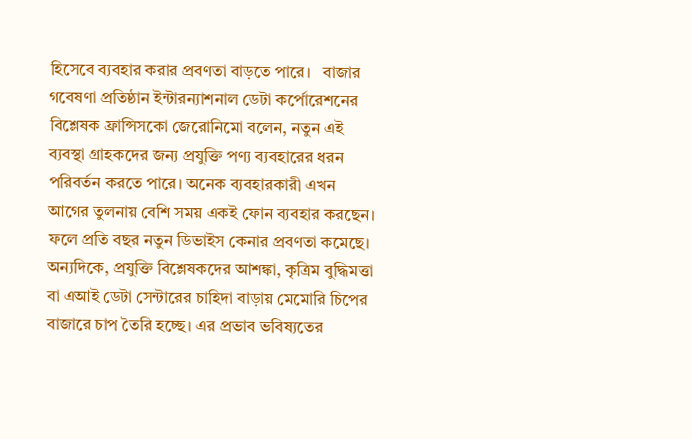হিসেবে ব্যবহার করার প্রবণতা বাড়তে পারে।   বাজার গবেষণা প্রতিষ্ঠান ইন্টারন্যাশনাল ডেটা কর্পোরেশনের বিশ্লেষক ফ্রান্সিসকো জেরোনিমো বলেন, নতুন এই ব্যবস্থা গ্রাহকদের জন্য প্রযুক্তি পণ্য ব্যবহারের ধরন পরিবর্তন করতে পারে। অনেক ব্যবহারকারী এখন আগের তুলনায় বেশি সময় একই ফোন ব্যবহার করছেন। ফলে প্রতি বছর নতুন ডিভাইস কেনার প্রবণতা কমেছে।   অন্যদিকে, প্রযুক্তি বিশ্লেষকদের আশঙ্কা, কৃত্রিম বুদ্ধিমত্তা বা এআই ডেটা সেন্টারের চাহিদা বাড়ায় মেমোরি চিপের বাজারে চাপ তৈরি হচ্ছে। এর প্রভাব ভবিষ্যতের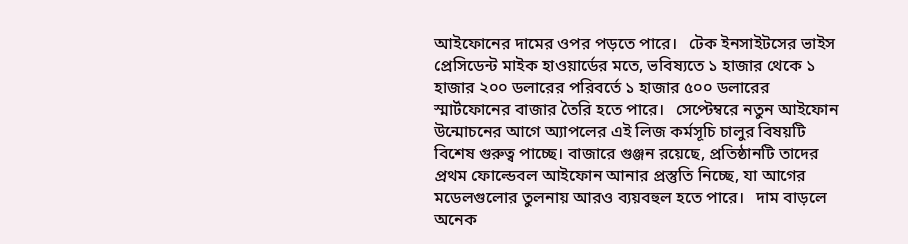আইফোনের দামের ওপর পড়তে পারে।   টেক ইনসাইটসের ভাইস প্রেসিডেন্ট মাইক হাওয়ার্ডের মতে, ভবিষ্যতে ১ হাজার থেকে ১ হাজার ২০০ ডলারের পরিবর্তে ১ হাজার ৫০০ ডলারের স্মার্টফোনের বাজার তৈরি হতে পারে।   সেপ্টেম্বরে নতুন আইফোন উন্মোচনের আগে অ্যাপলের এই লিজ কর্মসূচি চালুর বিষয়টি বিশেষ গুরুত্ব পাচ্ছে। বাজারে গুঞ্জন রয়েছে, প্রতিষ্ঠানটি তাদের প্রথম ফোল্ডেবল আইফোন আনার প্রস্তুতি নিচ্ছে, যা আগের মডেলগুলোর তুলনায় আরও ব্যয়বহুল হতে পারে।   দাম বাড়লে অনেক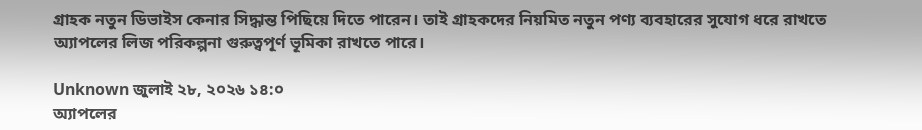গ্রাহক নতুন ডিভাইস কেনার সিদ্ধান্ত পিছিয়ে দিতে পারেন। তাই গ্রাহকদের নিয়মিত নতুন পণ্য ব্যবহারের সুযোগ ধরে রাখতে অ্যাপলের লিজ পরিকল্পনা গুরুত্বপূর্ণ ভূমিকা রাখতে পারে।

Unknown জুলাই ২৮, ২০২৬ ১৪:০
অ্যাপলের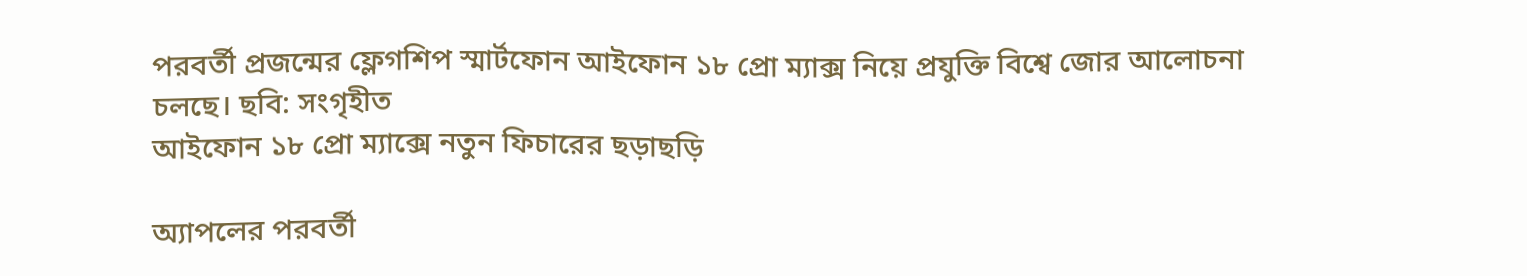পরবর্তী প্রজন্মের ফ্লেগশিপ স্মার্টফোন আইফোন ১৮ প্রো ম্যাক্স নিয়ে প্রযুক্তি বিশ্বে জোর আলোচনা চলছে। ছবি: সংগৃহীত
আইফোন ১৮ প্রো ম্যাক্সে নতুন ফিচারের ছড়াছড়ি

অ্যাপলের পরবর্তী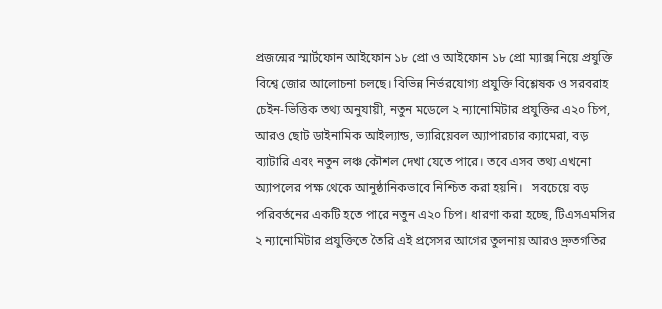প্রজন্মের স্মার্টফোন আইফোন ১৮ প্রো ও আইফোন ১৮ প্রো ম্যাক্স নিয়ে প্রযুক্তি বিশ্বে জোর আলোচনা চলছে। বিভিন্ন নির্ভরযোগ্য প্রযুক্তি বিশ্লেষক ও সরবরাহ চেইন-ভিত্তিক তথ্য অনুযায়ী, নতুন মডেলে ২ ন্যানোমিটার প্রযুক্তির এ২০ চিপ, আরও ছোট ডাইনামিক আইল্যান্ড, ভ্যারিয়েবল অ্যাপারচার ক্যামেরা, বড় ব্যাটারি এবং নতুন লঞ্চ কৌশল দেখা যেতে পারে। তবে এসব তথ্য এখনো অ্যাপলের পক্ষ থেকে আনুষ্ঠানিকভাবে নিশ্চিত করা হয়নি।   সবচেয়ে বড় পরিবর্তনের একটি হতে পারে নতুন এ২০ চিপ। ধারণা করা হচ্ছে, টিএসএমসির ২ ন্যানোমিটার প্রযুক্তিতে তৈরি এই প্রসেসর আগের তুলনায় আরও দ্রুতগতির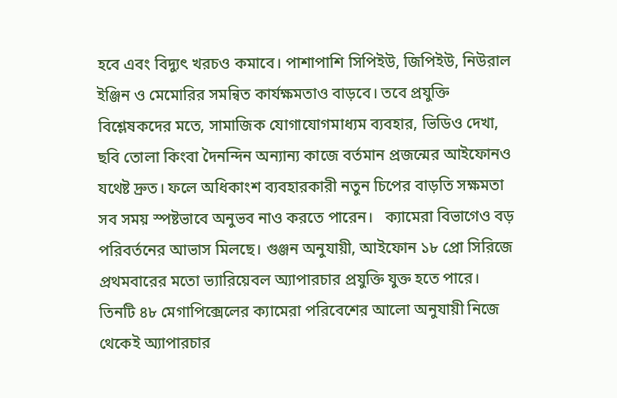হবে এবং বিদ্যুৎ খরচও কমাবে। পাশাপাশি সিপিইউ, জিপিইউ, নিউরাল ইঞ্জিন ও মেমোরির সমন্বিত কার্যক্ষমতাও বাড়বে। তবে প্রযুক্তি বিশ্লেষকদের মতে, সামাজিক যোগাযোগমাধ্যম ব্যবহার, ভিডিও দেখা, ছবি তোলা কিংবা দৈনন্দিন অন্যান্য কাজে বর্তমান প্রজন্মের আইফোনও যথেষ্ট দ্রুত। ফলে অধিকাংশ ব্যবহারকারী নতুন চিপের বাড়তি সক্ষমতা সব সময় স্পষ্টভাবে অনুভব নাও করতে পারেন।   ক্যামেরা বিভাগেও বড় পরিবর্তনের আভাস মিলছে। গুঞ্জন অনুযায়ী, আইফোন ১৮ প্রো সিরিজে প্রথমবারের মতো ভ্যারিয়েবল অ্যাপারচার প্রযুক্তি যুক্ত হতে পারে। তিনটি ৪৮ মেগাপিক্সেলের ক্যামেরা পরিবেশের আলো অনুযায়ী নিজে থেকেই অ্যাপারচার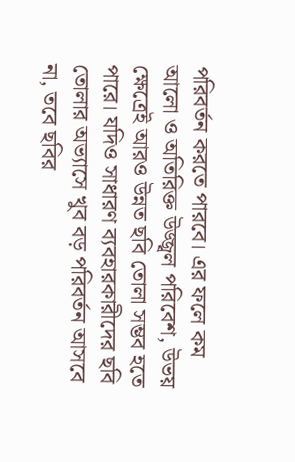পরিবর্তন করতে পারবে। এর ফলে কম আলো ও অতিরিক্ত উজ্জ্বল পরিবেশ, উভয় ক্ষেত্রেই আরও উন্নত ছবি তোলা সম্ভব হতে পারে। যদিও সাধারণ ব্যবহারকারীদের ছবি তোলার অভ্যাসে খুব বড় পরিবর্তন আসবে না, তবে ছবির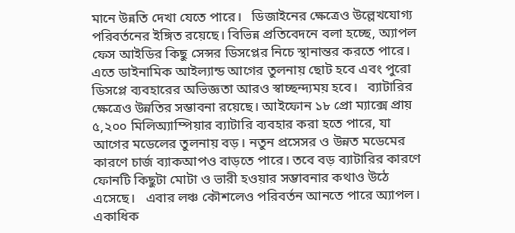মানে উন্নতি দেখা যেতে পারে।   ডিজাইনের ক্ষেত্রেও উল্লেখযোগ্য পরিবর্তনের ইঙ্গিত রয়েছে। বিভিন্ন প্রতিবেদনে বলা হচ্ছে, অ্যাপল ফেস আইডির কিছু সেন্সর ডিসপ্লের নিচে স্থানান্তর করতে পারে। এতে ডাইনামিক আইল্যান্ড আগের তুলনায় ছোট হবে এবং পুরো ডিসপ্লে ব্যবহারের অভিজ্ঞতা আরও স্বাচ্ছন্দ্যময় হবে।   ব্যাটারির ক্ষেত্রেও উন্নতির সম্ভাবনা রয়েছে। আইফোন ১৮ প্রো ম্যাক্সে প্রায় ৫,২০০ মিলিঅ্যাম্পিয়ার ব্যাটারি ব্যবহার করা হতে পারে, যা আগের মডেলের তুলনায় বড়। নতুন প্রসেসর ও উন্নত মডেমের কারণে চার্জ ব্যাকআপও বাড়তে পারে। তবে বড় ব্যাটারির কারণে ফোনটি কিছুটা মোটা ও ভারী হওয়ার সম্ভাবনার কথাও উঠে এসেছে।   এবার লঞ্চ কৌশলেও পরিবর্তন আনতে পারে অ্যাপল। একাধিক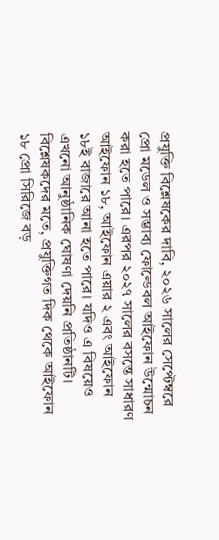প্রযুক্তি বিশ্লেষকের দাবি, ২০২৬ সালের সেপ্টেম্বরে প্রো মডেল ও সম্ভাব্য ফোল্ডেবল আইফোন উন্মোচন করা হতে পারে। এরপর ২০২৭ সালের বসন্তে সাধারণ আইফোন ১৮, আইফোন এয়ার ২ এবং আইফোন ১৮ই বাজারে আনা হতে পারে। যদিও এ বিষয়েও এখনো আনুষ্ঠানিক ঘোষণা দেয়নি প্রতিষ্ঠানটি।   বিশ্লেষকদের মতে, প্রযুক্তিগত দিক থেকে আইফোন ১৮ প্রো সিরিজে বড়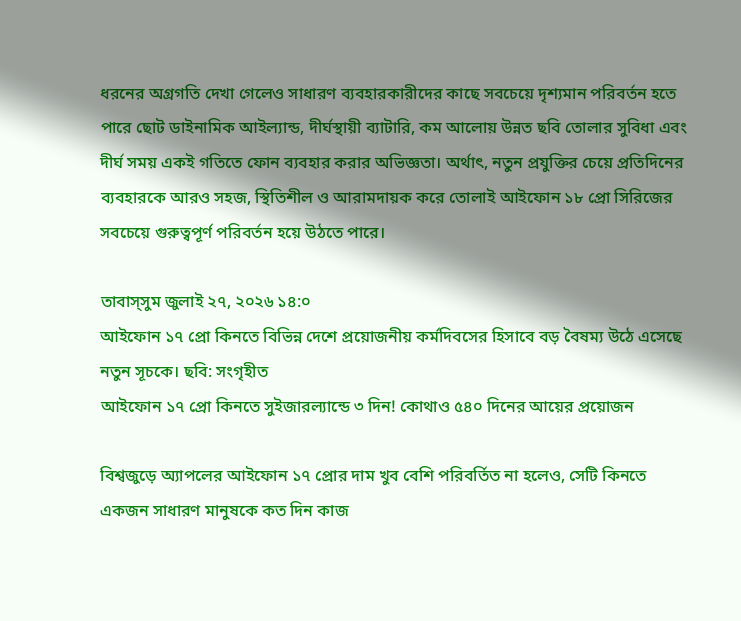ধরনের অগ্রগতি দেখা গেলেও সাধারণ ব্যবহারকারীদের কাছে সবচেয়ে দৃশ্যমান পরিবর্তন হতে পারে ছোট ডাইনামিক আইল্যান্ড, দীর্ঘস্থায়ী ব্যাটারি, কম আলোয় উন্নত ছবি তোলার সুবিধা এবং দীর্ঘ সময় একই গতিতে ফোন ব্যবহার করার অভিজ্ঞতা। অর্থাৎ, নতুন প্রযুক্তির চেয়ে প্রতিদিনের ব্যবহারকে আরও সহজ, স্থিতিশীল ও আরামদায়ক করে তোলাই আইফোন ১৮ প্রো সিরিজের সবচেয়ে গুরুত্বপূর্ণ পরিবর্তন হয়ে উঠতে পারে।

তাবাস্সুম জুলাই ২৭, ২০২৬ ১৪:০
আইফোন ১৭ প্রো কিনতে বিভিন্ন দেশে প্রয়োজনীয় কর্মদিবসের হিসাবে বড় বৈষম্য উঠে এসেছে নতুন সূচকে। ছবি: সংগৃহীত
আইফোন ১৭ প্রো কিনতে সুইজারল্যান্ডে ৩ দিন! কোথাও ৫৪০ দিনের আয়ের প্রয়োজন

বিশ্বজুড়ে অ্যাপলের আইফোন ১৭ প্রোর দাম খুব বেশি পরিবর্তিত না হলেও, সেটি কিনতে একজন সাধারণ মানুষকে কত দিন কাজ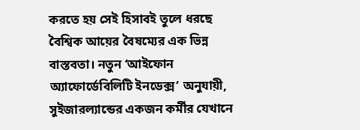করতে হয় সেই হিসাবই তুলে ধরছে বৈশ্বিক আয়ের বৈষম্যের এক ভিন্ন বাস্তবতা। নতুন ‘আইফোন অ্যাফোর্ডেবিলিটি ইনডেক্স’ অনুযায়ী, সুইজারল্যান্ডের একজন কর্মীর যেখানে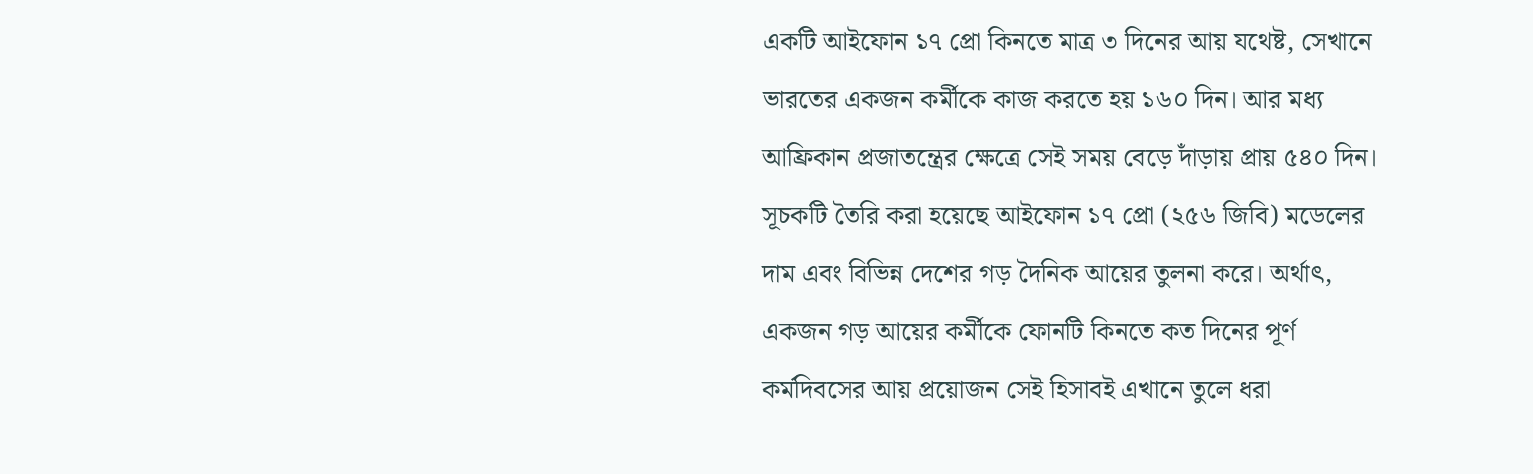একটি আইফোন ১৭ প্রো কিনতে মাত্র ৩ দিনের আয় যথেষ্ট, সেখানে ভারতের একজন কর্মীকে কাজ করতে হয় ১৬০ দিন। আর মধ্য আফ্রিকান প্রজাতন্ত্রের ক্ষেত্রে সেই সময় বেড়ে দাঁড়ায় প্রায় ৫৪০ দিন।    সূচকটি তৈরি করা হয়েছে আইফোন ১৭ প্রো (২৫৬ জিবি) মডেলের দাম এবং বিভিন্ন দেশের গড় দৈনিক আয়ের তুলনা করে। অর্থাৎ, একজন গড় আয়ের কর্মীকে ফোনটি কিনতে কত দিনের পূর্ণ কর্মদিবসের আয় প্রয়োজন সেই হিসাবই এখানে তুলে ধরা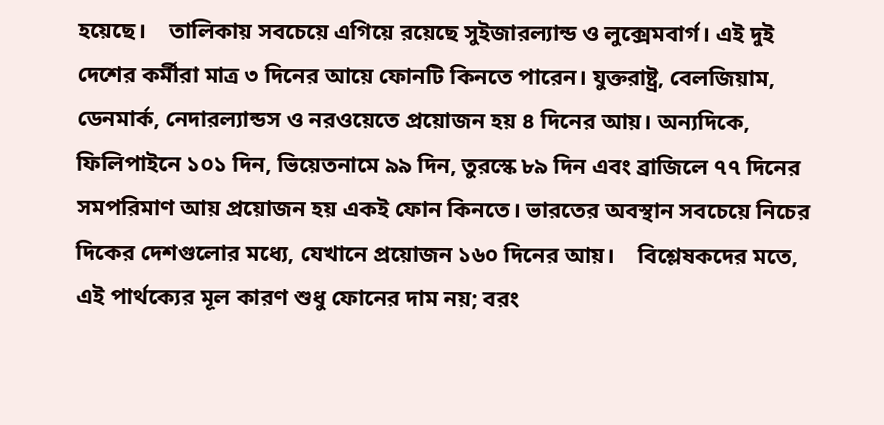হয়েছে।    তালিকায় সবচেয়ে এগিয়ে রয়েছে সুইজারল্যান্ড ও লুক্সেমবার্গ। এই দুই দেশের কর্মীরা মাত্র ৩ দিনের আয়ে ফোনটি কিনতে পারেন। যুক্তরাষ্ট্র, বেলজিয়াম, ডেনমার্ক, নেদারল্যান্ডস ও নরওয়েতে প্রয়োজন হয় ৪ দিনের আয়। অন্যদিকে, ফিলিপাইনে ১০১ দিন, ভিয়েতনামে ৯৯ দিন, তুরস্কে ৮৯ দিন এবং ব্রাজিলে ৭৭ দিনের সমপরিমাণ আয় প্রয়োজন হয় একই ফোন কিনতে। ভারতের অবস্থান সবচেয়ে নিচের দিকের দেশগুলোর মধ্যে, যেখানে প্রয়োজন ১৬০ দিনের আয়।    বিশ্লেষকদের মতে, এই পার্থক্যের মূল কারণ শুধু ফোনের দাম নয়; বরং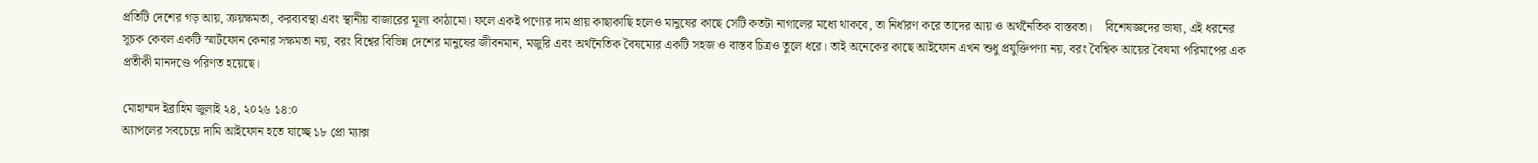প্রতিটি দেশের গড় আয়, ক্রয়ক্ষমতা, করব্যবস্থা এবং স্থানীয় বাজারের মূল্য কাঠামো। ফলে একই পণ্যের দাম প্রায় কাছাকাছি হলেও মানুষের কাছে সেটি কতটা নাগালের মধ্যে থাকবে, তা নির্ধারণ করে তাদের আয় ও অর্থনৈতিক বাস্তবতা।    বিশেষজ্ঞদের ভাষ্য, এই ধরনের সূচক কেবল একটি স্মার্টফোন কেনার সক্ষমতা নয়, বরং বিশ্বের বিভিন্ন দেশের মানুষের জীবনমান, মজুরি এবং অর্থনৈতিক বৈষম্যের একটি সহজ ও বাস্তব চিত্রও তুলে ধরে। তাই অনেকের কাছে আইফোন এখন শুধু প্রযুক্তিপণ্য নয়, বরং বৈশ্বিক আয়ের বৈষম্য পরিমাপের এক প্রতীকী মানদণ্ডে পরিণত হয়েছে।

মোহাম্মদ ইব্রাহিম জুলাই ২৪, ২০২৬ ১৪:০
অ্যাপলের সবচেয়ে দামি আইফোন হতে যাচ্ছে ১৮ প্রো ম্যাক্স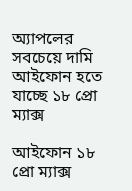অ্যাপলের সবচেয়ে দামি আইফোন হতে যাচ্ছে ১৮ প্রো ম্যাক্স

আইফোন ১৮ প্রো ম্যাক্স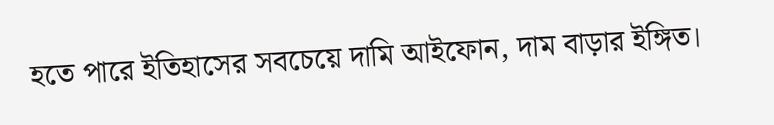হতে পারে ইতিহাসের সবচেয়ে দামি আইফোন, দাম বাড়ার ইঙ্গিত।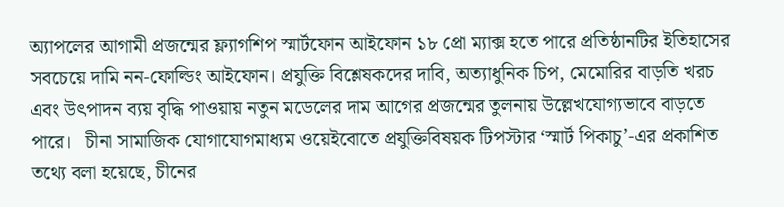অ্যাপলের আগামী প্রজন্মের ফ্ল্যাগশিপ স্মার্টফোন আইফোন ১৮ প্রো ম্যাক্স হতে পারে প্রতিষ্ঠানটির ইতিহাসের সবচেয়ে দামি নন-ফোল্ডিং আইফোন। প্রযুক্তি বিশ্লেষকদের দাবি, অত্যাধুনিক চিপ, মেমোরির বাড়তি খরচ এবং উৎপাদন ব্যয় বৃদ্ধি পাওয়ায় নতুন মডেলের দাম আগের প্রজন্মের তুলনায় উল্লেখযোগ্যভাবে বাড়তে পারে।   চীনা সামাজিক যোগাযোগমাধ্যম ওয়েইবোতে প্রযুক্তিবিষয়ক টিপস্টার ‘স্মার্ট পিকাচু’-এর প্রকাশিত তথ্যে বলা হয়েছে, চীনের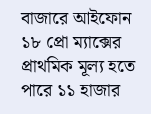বাজারে আইফোন ১৮ প্রো ম্যাক্সের প্রাথমিক মূল্য হতে পারে ১১ হাজার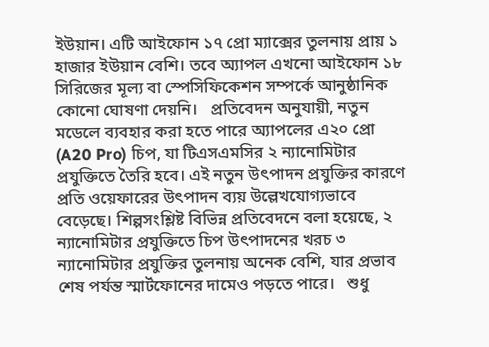ইউয়ান। এটি আইফোন ১৭ প্রো ম্যাক্সের তুলনায় প্রায় ১ হাজার ইউয়ান বেশি। তবে অ্যাপল এখনো আইফোন ১৮ সিরিজের মূল্য বা স্পেসিফিকেশন সম্পর্কে আনুষ্ঠানিক কোনো ঘোষণা দেয়নি।   প্রতিবেদন অনুযায়ী, নতুন মডেলে ব্যবহার করা হতে পারে অ্যাপলের এ২০ প্রো (A20 Pro) চিপ, যা টিএসএমসির ২ ন্যানোমিটার প্রযুক্তিতে তৈরি হবে। এই নতুন উৎপাদন প্রযুক্তির কারণে প্রতি ওয়েফারের উৎপাদন ব্যয় উল্লেখযোগ্যভাবে বেড়েছে। শিল্পসংশ্লিষ্ট বিভিন্ন প্রতিবেদনে বলা হয়েছে, ২ ন্যানোমিটার প্রযুক্তিতে চিপ উৎপাদনের খরচ ৩ ন্যানোমিটার প্রযুক্তির তুলনায় অনেক বেশি, যার প্রভাব শেষ পর্যন্ত স্মার্টফোনের দামেও পড়তে পারে।   শুধু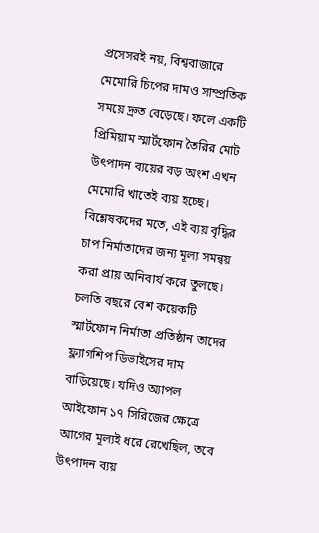প্রসেসরই নয়, বিশ্ববাজারে মেমোরি চিপের দামও সাম্প্রতিক সময়ে দ্রুত বেড়েছে। ফলে একটি প্রিমিয়াম স্মার্টফোন তৈরির মোট উৎপাদন ব্যয়ের বড় অংশ এখন মেমোরি খাতেই ব্যয় হচ্ছে। বিশ্লেষকদের মতে, এই ব্যয় বৃদ্ধির চাপ নির্মাতাদের জন্য মূল্য সমন্বয় করা প্রায় অনিবার্য করে তুলছে।   চলতি বছরে বেশ কয়েকটি স্মার্টফোন নির্মাতা প্রতিষ্ঠান তাদের ফ্ল্যাগশিপ ডিভাইসের দাম বাড়িয়েছে। যদিও অ্যাপল আইফোন ১৭ সিরিজের ক্ষেত্রে আগের মূল্যই ধরে রেখেছিল, তবে উৎপাদন ব্যয়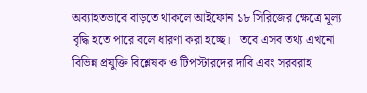অব্যাহতভাবে বাড়তে থাকলে আইফোন ১৮ সিরিজের ক্ষেত্রে মূল্য বৃদ্ধি হতে পারে বলে ধারণা করা হচ্ছে।   তবে এসব তথ্য এখনো বিভিন্ন প্রযুক্তি বিশ্লেষক ও টিপস্টারদের দাবি এবং সরবরাহ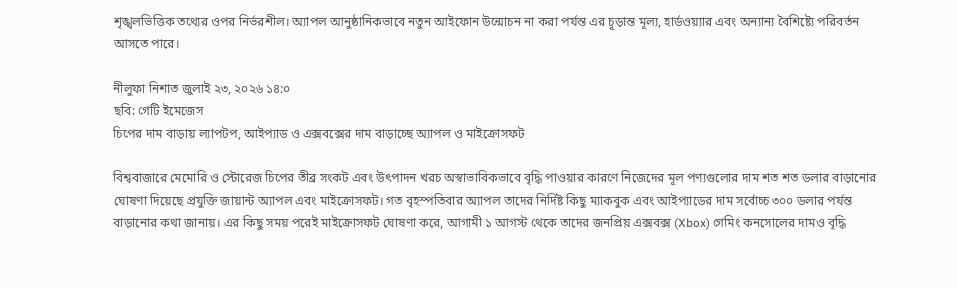শৃঙ্খলভিত্তিক তথ্যের ওপর নির্ভরশীল। অ্যাপল আনুষ্ঠানিকভাবে নতুন আইফোন উন্মোচন না করা পর্যন্ত এর চূড়ান্ত মূল্য, হার্ডওয়্যার এবং অন্যান্য বৈশিষ্ট্যে পরিবর্তন আসতে পারে।

নীলুফা নিশাত জুলাই ২৩, ২০২৬ ১৪:০
ছবি: গেটি ইমেজেস
চিপের দাম বাড়ায় ল্যাপটপ, আইপ্যাড ও এক্সবক্সের দাম বাড়াচ্ছে অ্যাপল ও মাইক্রোসফট

বিশ্ববাজারে মেমোরি ও স্টোরেজ চিপের তীব্র সংকট এবং উৎপাদন খরচ অস্বাভাবিকভাবে বৃদ্ধি পাওয়ার কারণে নিজেদের মূল পণ্যগুলোর দাম শত শত ডলার বাড়ানোর ঘোষণা দিয়েছে প্রযুক্তি জায়ান্ট অ্যাপল এবং মাইক্রোসফট। গত বৃহস্পতিবার অ্যাপল তাদের নির্দিষ্ট কিছু ম্যাকবুক এবং আইপ্যাডের দাম সর্বোচ্চ ৩০০ ডলার পর্যন্ত বাড়ানোর কথা জানায়। এর কিছু সময় পরেই মাইক্রোসফট ঘোষণা করে, আগামী ১ আগস্ট থেকে তাদের জনপ্রিয় এক্সবক্স (Xbox) গেমিং কনসোলের দামও বৃদ্ধি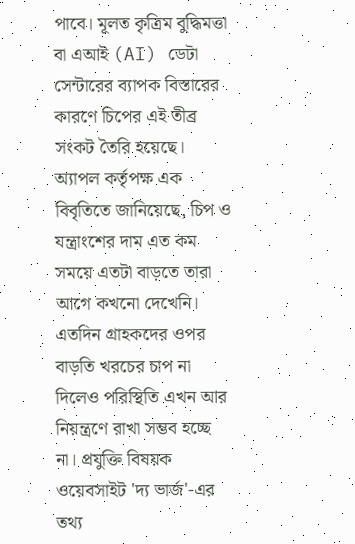পাবে। মূলত কৃত্রিম বুদ্ধিমত্তা বা এআই (AI) ডেটা সেন্টারের ব্যাপক বিস্তারের কারণে চিপের এই তীব্র সংকট তৈরি হয়েছে।   অ্যাপল কর্তৃপক্ষ এক বিবৃতিতে জানিয়েছে, চিপ ও যন্ত্রাংশের দাম এত কম সময়ে এতটা বাড়তে তারা আগে কখনো দেখেনি। এতদিন গ্রাহকদের ওপর বাড়তি খরচের চাপ না দিলেও পরিস্থিতি এখন আর নিয়ন্ত্রণে রাখা সম্ভব হচ্ছে না। প্রযুক্তি বিষয়ক ওয়েবসাইট 'দ্য ভার্জ'-এর তথ্য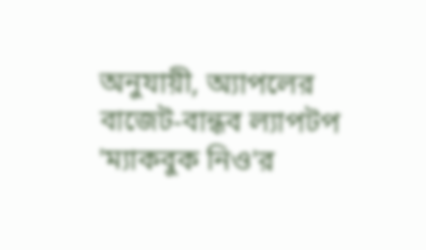অনুযায়ী, অ্যাপলের বাজেট-বান্ধব ল্যাপটপ 'ম্যাকবুক নিও'র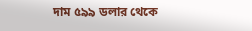দাম ৫৯৯ ডলার থেকে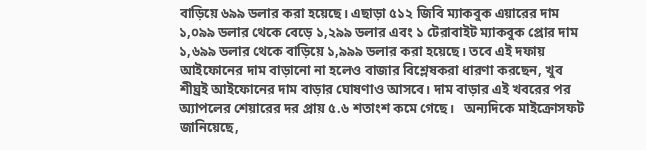বাড়িয়ে ৬৯৯ ডলার করা হয়েছে। এছাড়া ৫১২ জিবি ম্যাকবুক এয়ারের দাম ১,০৯৯ ডলার থেকে বেড়ে ১,২৯৯ ডলার এবং ১ টেরাবাইট ম্যাকবুক প্রোর দাম ১,৬৯৯ ডলার থেকে বাড়িয়ে ১,৯৯৯ ডলার করা হয়েছে। তবে এই দফায় আইফোনের দাম বাড়ানো না হলেও বাজার বিশ্লেষকরা ধারণা করছেন, খুব শীঘ্রই আইফোনের দাম বাড়ার ঘোষণাও আসবে। দাম বাড়ার এই খবরের পর অ্যাপলের শেয়ারের দর প্রায় ৫.৬ শতাংশ কমে গেছে।   অন্যদিকে মাইক্রোসফট জানিয়েছে,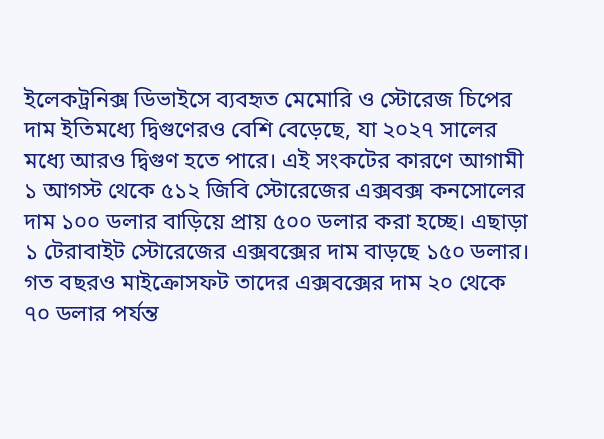ইলেকট্রনিক্স ডিভাইসে ব্যবহৃত মেমোরি ও স্টোরেজ চিপের দাম ইতিমধ্যে দ্বিগুণেরও বেশি বেড়েছে, যা ২০২৭ সালের মধ্যে আরও দ্বিগুণ হতে পারে। এই সংকটের কারণে আগামী ১ আগস্ট থেকে ৫১২ জিবি স্টোরেজের এক্সবক্স কনসোলের দাম ১০০ ডলার বাড়িয়ে প্রায় ৫০০ ডলার করা হচ্ছে। এছাড়া ১ টেরাবাইট স্টোরেজের এক্সবক্সের দাম বাড়ছে ১৫০ ডলার। গত বছরও মাইক্রোসফট তাদের এক্সবক্সের দাম ২০ থেকে ৭০ ডলার পর্যন্ত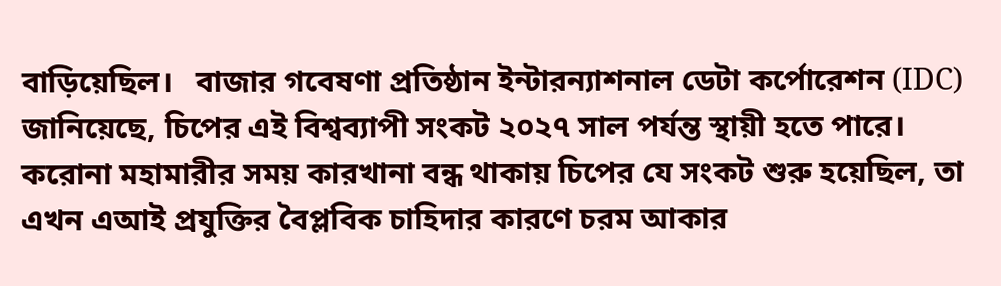বাড়িয়েছিল।   বাজার গবেষণা প্রতিষ্ঠান ইন্টারন্যাশনাল ডেটা কর্পোরেশন (IDC) জানিয়েছে, চিপের এই বিশ্বব্যাপী সংকট ২০২৭ সাল পর্যন্ত স্থায়ী হতে পারে। করোনা মহামারীর সময় কারখানা বন্ধ থাকায় চিপের যে সংকট শুরু হয়েছিল, তা এখন এআই প্রযুক্তির বৈপ্লবিক চাহিদার কারণে চরম আকার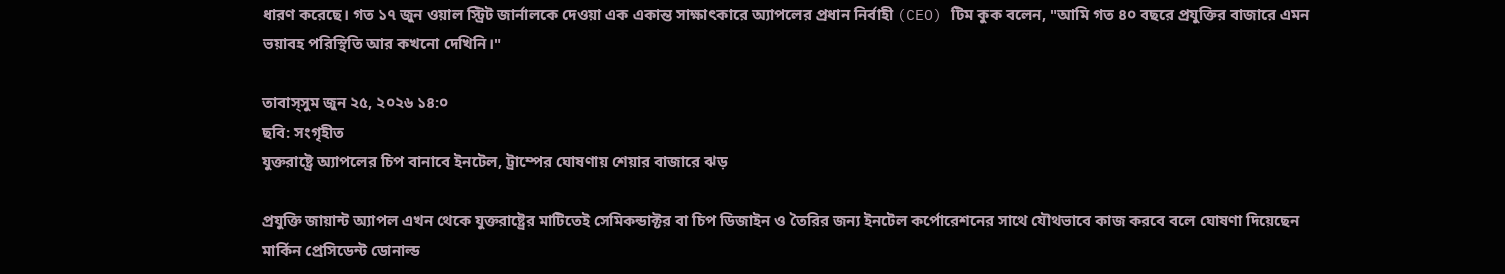ধারণ করেছে। গত ১৭ জুন ওয়াল স্ট্রিট জার্নালকে দেওয়া এক একান্ত সাক্ষাৎকারে অ্যাপলের প্রধান নির্বাহী (CEO) টিম কুক বলেন, "আমি গত ৪০ বছরে প্রযুক্তির বাজারে এমন ভয়াবহ পরিস্থিতি আর কখনো দেখিনি।"

তাবাস্সুম জুন ২৫, ২০২৬ ১৪:০
ছবি: সংগৃহীত
যুক্তরাষ্ট্রে অ্যাপলের চিপ বানাবে ইনটেল, ট্রাম্পের ঘোষণায় শেয়ার বাজারে ঝড়

প্রযুক্তি জায়ান্ট অ্যাপল এখন থেকে যুক্তরাষ্ট্রের মাটিতেই সেমিকন্ডাক্টর বা চিপ ডিজাইন ও তৈরির জন্য ইনটেল কর্পোরেশনের সাথে যৌথভাবে কাজ করবে বলে ঘোষণা দিয়েছেন মার্কিন প্রেসিডেন্ট ডোনাল্ড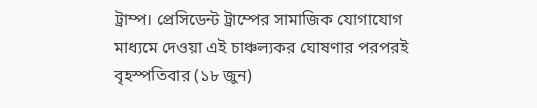ট্রাম্প। প্রেসিডেন্ট ট্রাম্পের সামাজিক যোগাযোগ মাধ্যমে দেওয়া এই চাঞ্চল্যকর ঘোষণার পরপরই বৃহস্পতিবার (১৮ জুন)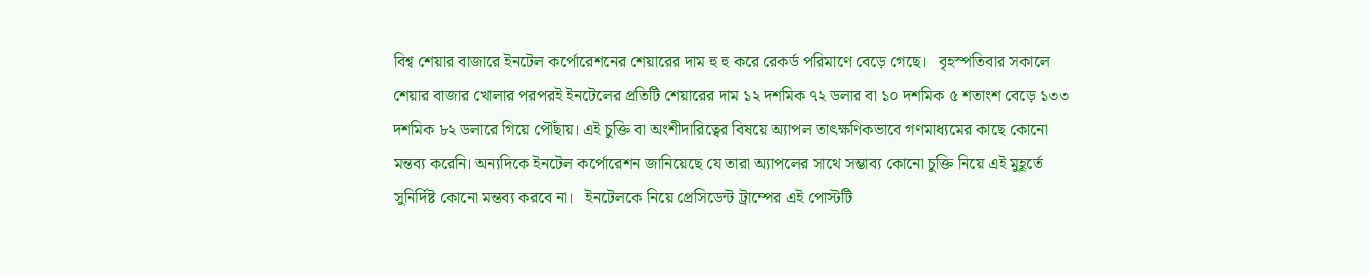বিশ্ব শেয়ার বাজারে ইনটেল কর্পোরেশনের শেয়ারের দাম হু হু করে রেকর্ড পরিমাণে বেড়ে গেছে।   বৃহস্পতিবার সকালে শেয়ার বাজার খোলার পরপরই ইনটেলের প্রতিটি শেয়ারের দাম ১২ দশমিক ৭২ ডলার বা ১০ দশমিক ৫ শতাংশ বেড়ে ১৩৩ দশমিক ৮২ ডলারে গিয়ে পৌঁছায়। এই চুক্তি বা অংশীদারিত্বের বিষয়ে অ্যাপল তাৎক্ষণিকভাবে গণমাধ্যমের কাছে কোনো মন্তব্য করেনি। অন্যদিকে ইনটেল কর্পোরেশন জানিয়েছে যে তারা অ্যাপলের সাথে সম্ভাব্য কোনো চুক্তি নিয়ে এই মুহূর্তে সুনির্দিষ্ট কোনো মন্তব্য করবে না।   ইনটেলকে নিয়ে প্রেসিডেন্ট ট্রাম্পের এই পোস্টটি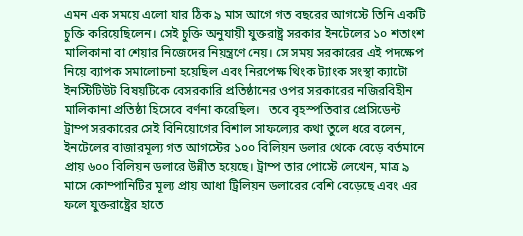এমন এক সময়ে এলো যার ঠিক ৯ মাস আগে গত বছরের আগস্টে তিনি একটি চুক্তি করিয়েছিলেন। সেই চুক্তি অনুযায়ী যুক্তরাষ্ট্র সরকার ইনটেলের ১০ শতাংশ মালিকানা বা শেয়ার নিজেদের নিয়ন্ত্রণে নেয়। সে সময় সরকারের এই পদক্ষেপ নিয়ে ব্যাপক সমালোচনা হয়েছিল এবং নিরপেক্ষ থিংক ট্যাংক সংস্থা ক্যাটো ইনস্টিটিউট বিষয়টিকে বেসরকারি প্রতিষ্ঠানের ওপর সরকারের নজিরবিহীন মালিকানা প্রতিষ্ঠা হিসেবে বর্ণনা করেছিল।   তবে বৃহস্পতিবার প্রেসিডেন্ট ট্রাম্প সরকারের সেই বিনিয়োগের বিশাল সাফল্যের কথা তুলে ধরে বলেন, ইনটেলের বাজারমূল্য গত আগস্টের ১০০ বিলিয়ন ডলার থেকে বেড়ে বর্তমানে প্রায় ৬০০ বিলিয়ন ডলারে উন্নীত হয়েছে। ট্রাম্প তার পোস্টে লেখেন, মাত্র ৯ মাসে কোম্পানিটির মূল্য প্রায় আধা ট্রিলিয়ন ডলারের বেশি বেড়েছে এবং এর ফলে যুক্তরাষ্ট্রের হাতে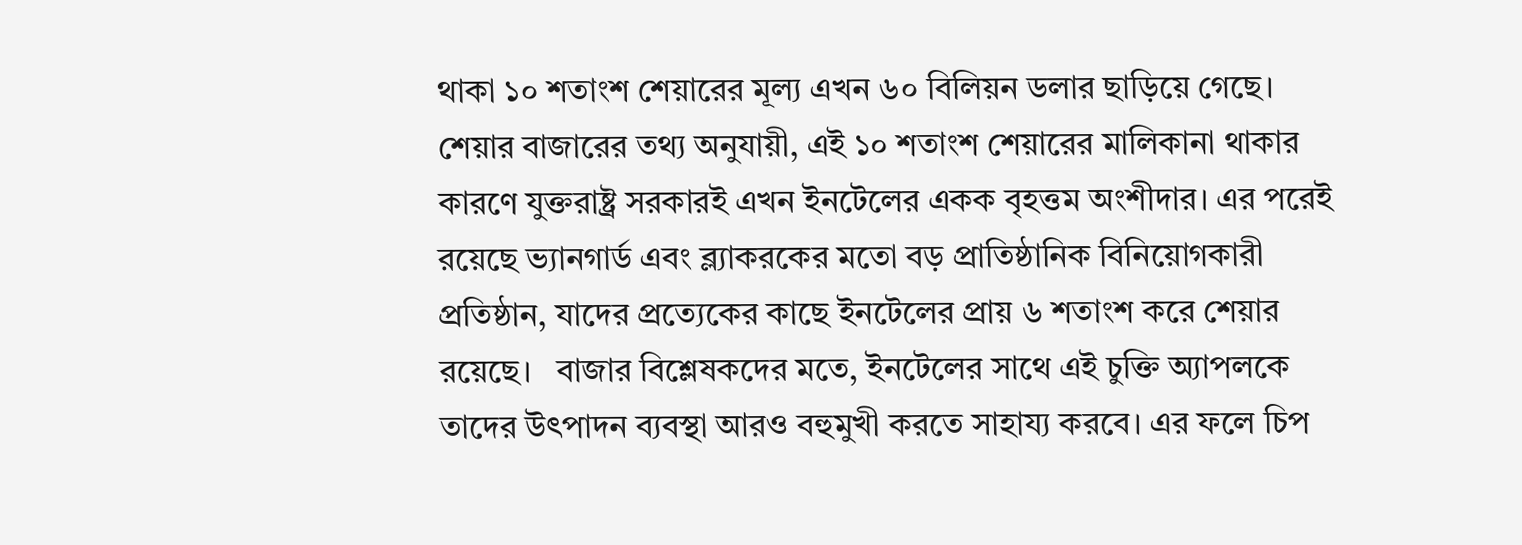থাকা ১০ শতাংশ শেয়ারের মূল্য এখন ৬০ বিলিয়ন ডলার ছাড়িয়ে গেছে।   শেয়ার বাজারের তথ্য অনুযায়ী, এই ১০ শতাংশ শেয়ারের মালিকানা থাকার কারণে যুক্তরাষ্ট্র সরকারই এখন ইনটেলের একক বৃহত্তম অংশীদার। এর পরেই রয়েছে ভ্যানগার্ড এবং ব্ল্যাকরকের মতো বড় প্রাতিষ্ঠানিক বিনিয়োগকারী প্রতিষ্ঠান, যাদের প্রত্যেকের কাছে ইনটেলের প্রায় ৬ শতাংশ করে শেয়ার রয়েছে।   বাজার বিশ্লেষকদের মতে, ইনটেলের সাথে এই চুক্তি অ্যাপলকে তাদের উৎপাদন ব্যবস্থা আরও বহুমুখী করতে সাহায্য করবে। এর ফলে চিপ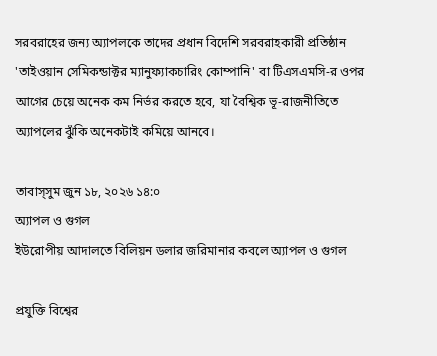সরবরাহের জন্য অ্যাপলকে তাদের প্রধান বিদেশি সরবরাহকারী প্রতিষ্ঠান 'তাইওয়ান সেমিকন্ডাক্টর ম্যানুফ্যাকচারিং কোম্পানি' বা টিএসএমসি-র ওপর আগের চেয়ে অনেক কম নির্ভর করতে হবে, যা বৈশ্বিক ভূ-রাজনীতিতে অ্যাপলের ঝুঁকি অনেকটাই কমিয়ে আনবে।

তাবাস্সুম জুন ১৮, ২০২৬ ১৪:০
অ্যাপল ও গুগল
ইউরোপীয় আদালতে বিলিয়ন ডলার জরিমানার কবলে অ্যাপল ও গুগল

প্রযুক্তি বিশ্বের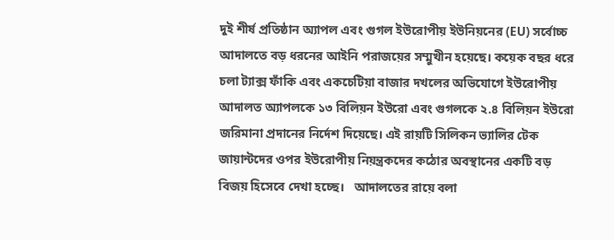দুই শীর্ষ প্রতিষ্ঠান অ্যাপল এবং গুগল ইউরোপীয় ইউনিয়নের (EU) সর্বোচ্চ আদালতে বড় ধরনের আইনি পরাজয়ের সম্মুখীন হয়েছে। কয়েক বছর ধরে চলা ট্যাক্স ফাঁকি এবং একচেটিয়া বাজার দখলের অভিযোগে ইউরোপীয় আদালত অ্যাপলকে ১৩ বিলিয়ন ইউরো এবং গুগলকে ২.৪ বিলিয়ন ইউরো জরিমানা প্রদানের নির্দেশ দিয়েছে। এই রায়টি সিলিকন ভ্যালির টেক জায়ান্টদের ওপর ইউরোপীয় নিয়ন্ত্রকদের কঠোর অবস্থানের একটি বড় বিজয় হিসেবে দেখা হচ্ছে।   আদালতের রায়ে বলা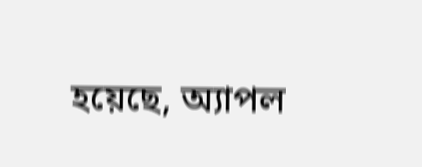হয়েছে, অ্যাপল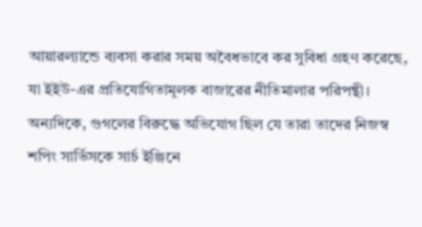আয়ারল্যান্ডে ব্যবসা করার সময় অবৈধভাবে কর সুবিধা গ্রহণ করেছে, যা ইইউ-এর প্রতিযোগিতামূলক বাজারের নীতিমালার পরিপন্থী। অন্যদিকে, গুগলের বিরুদ্ধে অভিযোগ ছিল যে তারা তাদের নিজস্ব শপিং সার্ভিসকে সার্চ ইঞ্জিনে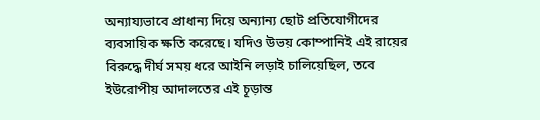অন্যায্যভাবে প্রাধান্য দিয়ে অন্যান্য ছোট প্রতিযোগীদের ব্যবসায়িক ক্ষতি করেছে। যদিও উভয় কোম্পানিই এই রায়ের বিরুদ্ধে দীর্ঘ সময় ধরে আইনি লড়াই চালিয়েছিল, তবে ইউরোপীয় আদালতের এই চূড়ান্ত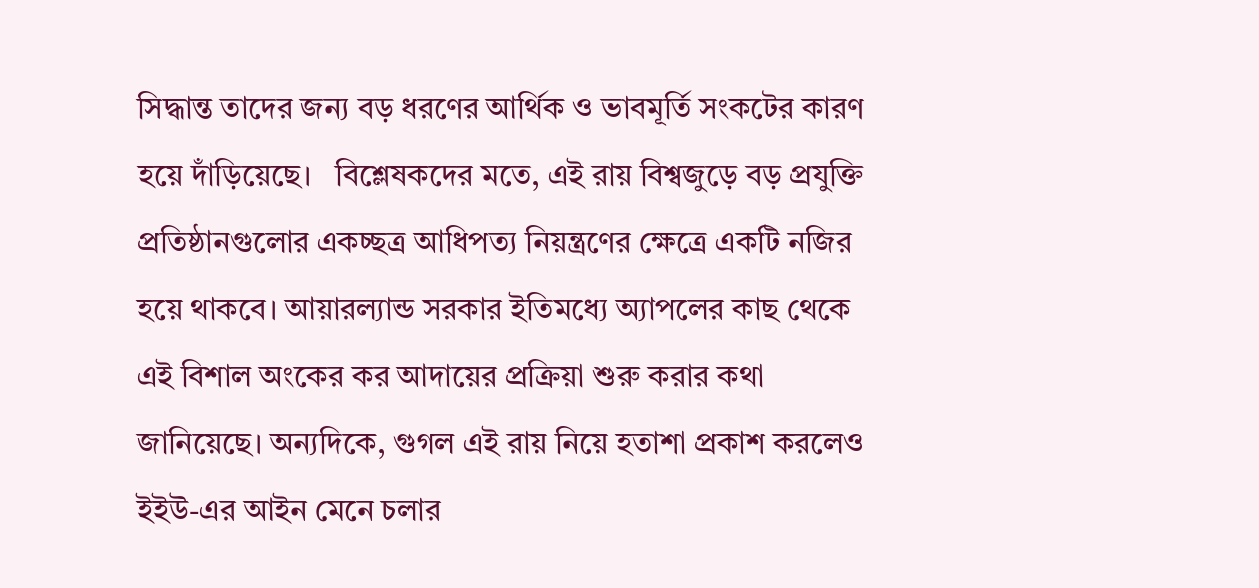সিদ্ধান্ত তাদের জন্য বড় ধরণের আর্থিক ও ভাবমূর্তি সংকটের কারণ হয়ে দাঁড়িয়েছে।   বিশ্লেষকদের মতে, এই রায় বিশ্বজুড়ে বড় প্রযুক্তি প্রতিষ্ঠানগুলোর একচ্ছত্র আধিপত্য নিয়ন্ত্রণের ক্ষেত্রে একটি নজির হয়ে থাকবে। আয়ারল্যান্ড সরকার ইতিমধ্যে অ্যাপলের কাছ থেকে এই বিশাল অংকের কর আদায়ের প্রক্রিয়া শুরু করার কথা জানিয়েছে। অন্যদিকে, গুগল এই রায় নিয়ে হতাশা প্রকাশ করলেও ইইউ-এর আইন মেনে চলার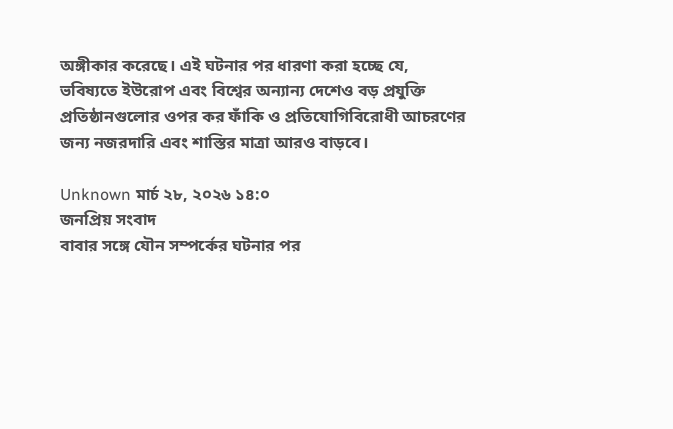অঙ্গীকার করেছে। এই ঘটনার পর ধারণা করা হচ্ছে যে, ভবিষ্যতে ইউরোপ এবং বিশ্বের অন্যান্য দেশেও বড় প্রযুক্তি প্রতিষ্ঠানগুলোর ওপর কর ফাঁকি ও প্রতিযোগিবিরোধী আচরণের জন্য নজরদারি এবং শাস্তির মাত্রা আরও বাড়বে।

Unknown মার্চ ২৮, ২০২৬ ১৪:০
জনপ্রিয় সংবাদ
বাবার সঙ্গে যৌন সম্পর্কের ঘটনার পর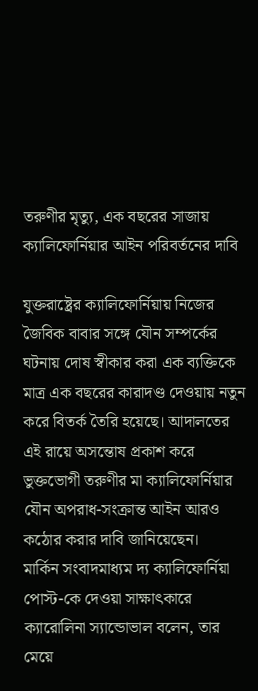তরুণীর মৃত্যু, এক বছরের সাজায় ক্যালিফোর্নিয়ার আইন পরিবর্তনের দাবি

যুক্তরাষ্ট্রের ক্যালিফোর্নিয়ায় নিজের জৈবিক বাবার সঙ্গে যৌন সম্পর্কের ঘটনায় দোষ স্বীকার করা এক ব্যক্তিকে মাত্র এক বছরের কারাদণ্ড দেওয়ায় নতুন করে বিতর্ক তৈরি হয়েছে। আদালতের এই রায়ে অসন্তোষ প্রকাশ করে ভুক্তভোগী তরুণীর মা ক্যালিফোর্নিয়ার যৌন অপরাধ-সংক্রান্ত আইন আরও কঠোর করার দাবি জানিয়েছেন।   মার্কিন সংবাদমাধ্যম দ্য ক্যালিফোর্নিয়া পোস্ট-কে দেওয়া সাক্ষাৎকারে ক্যারোলিনা স্যান্ডোভাল বলেন, তার মেয়ে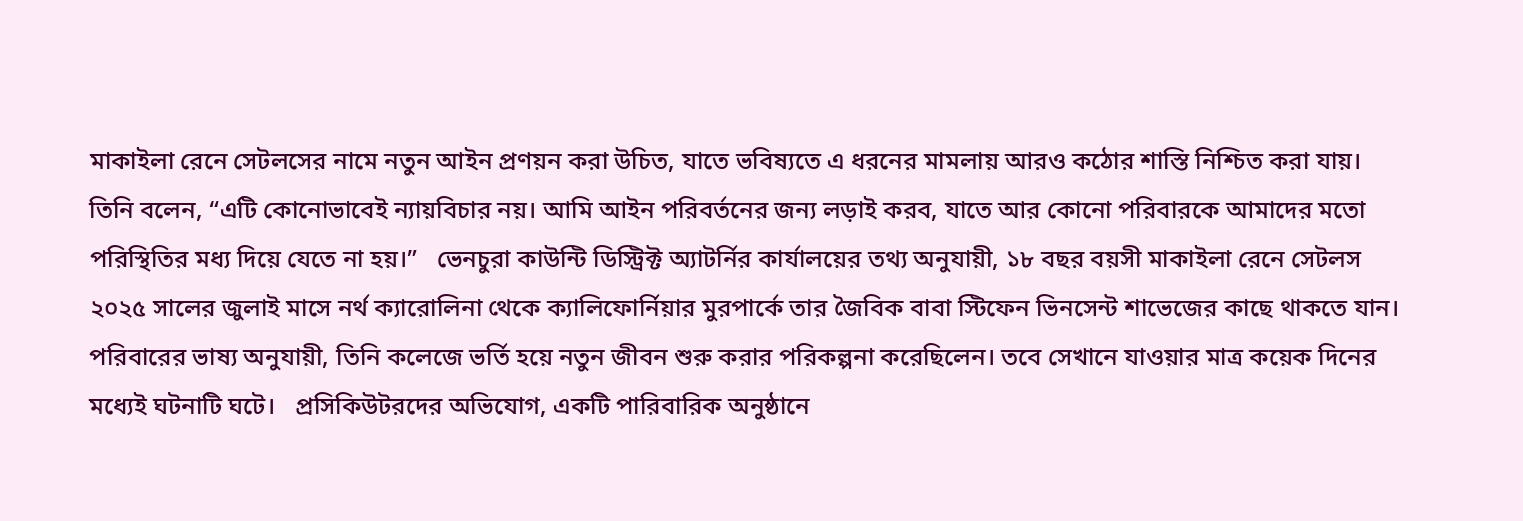মাকাইলা রেনে সেটলসের নামে নতুন আইন প্রণয়ন করা উচিত, যাতে ভবিষ্যতে এ ধরনের মামলায় আরও কঠোর শাস্তি নিশ্চিত করা যায়।   তিনি বলেন, “এটি কোনোভাবেই ন্যায়বিচার নয়। আমি আইন পরিবর্তনের জন্য লড়াই করব, যাতে আর কোনো পরিবারকে আমাদের মতো পরিস্থিতির মধ্য দিয়ে যেতে না হয়।”   ভেনচুরা কাউন্টি ডিস্ট্রিক্ট অ্যাটর্নির কার্যালয়ের তথ্য অনুযায়ী, ১৮ বছর বয়সী মাকাইলা রেনে সেটলস ২০২৫ সালের জুলাই মাসে নর্থ ক্যারোলিনা থেকে ক্যালিফোর্নিয়ার মুরপার্কে তার জৈবিক বাবা স্টিফেন ভিনসেন্ট শাভেজের কাছে থাকতে যান। পরিবারের ভাষ্য অনুযায়ী, তিনি কলেজে ভর্তি হয়ে নতুন জীবন শুরু করার পরিকল্পনা করেছিলেন। তবে সেখানে যাওয়ার মাত্র কয়েক দিনের মধ্যেই ঘটনাটি ঘটে।   প্রসিকিউটরদের অভিযোগ, একটি পারিবারিক অনুষ্ঠানে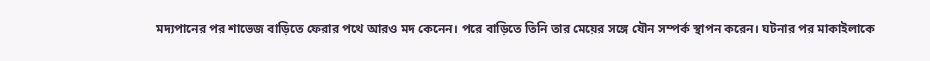মদ্যপানের পর শাভেজ বাড়িতে ফেরার পথে আরও মদ কেনেন। পরে বাড়িতে তিনি তার মেয়ের সঙ্গে যৌন সম্পর্ক স্থাপন করেন। ঘটনার পর মাকাইলাকে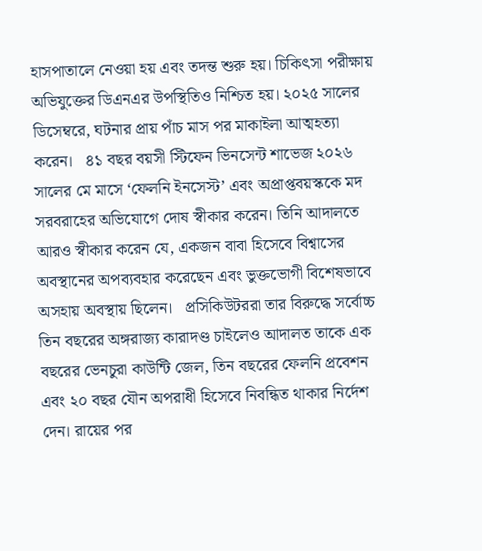হাসপাতালে নেওয়া হয় এবং তদন্ত শুরু হয়। চিকিৎসা পরীক্ষায় অভিযুক্তের ডিএনএর উপস্থিতিও নিশ্চিত হয়। ২০২৫ সালের ডিসেম্বরে, ঘটনার প্রায় পাঁচ মাস পর মাকাইলা আত্মহত্যা করেন।   ৪১ বছর বয়সী স্টিফেন ভিনসেন্ট শাভেজ ২০২৬ সালের মে মাসে ‘ফেলনি ইনসেস্ট’ এবং অপ্রাপ্তবয়স্ককে মদ সরবরাহের অভিযোগে দোষ স্বীকার করেন। তিনি আদালতে আরও স্বীকার করেন যে, একজন বাবা হিসেবে বিশ্বাসের অবস্থানের অপব্যবহার করেছেন এবং ভুক্তভোগী বিশেষভাবে অসহায় অবস্থায় ছিলেন।   প্রসিকিউটররা তার বিরুদ্ধে সর্বোচ্চ তিন বছরের অঙ্গরাজ্য কারাদণ্ড চাইলেও আদালত তাকে এক বছরের ভেনচুরা কাউন্টি জেল, তিন বছরের ফেলনি প্রবেশন এবং ২০ বছর যৌন অপরাধী হিসেবে নিবন্ধিত থাকার নির্দেশ দেন। রায়ের পর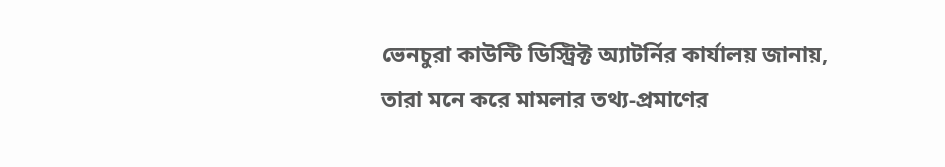ভেনচুরা কাউন্টি ডিস্ট্রিক্ট অ্যাটর্নির কার্যালয় জানায়, তারা মনে করে মামলার তথ্য-প্রমাণের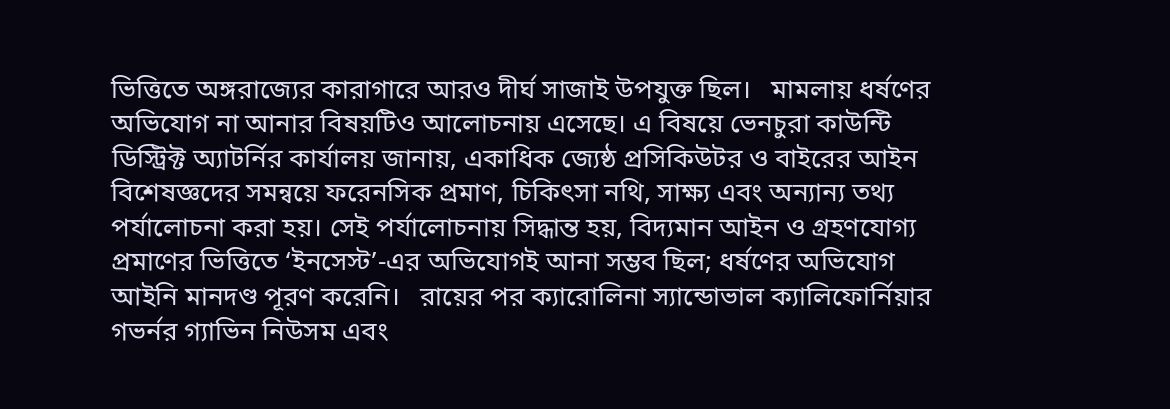ভিত্তিতে অঙ্গরাজ্যের কারাগারে আরও দীর্ঘ সাজাই উপযুক্ত ছিল।   মামলায় ধর্ষণের অভিযোগ না আনার বিষয়টিও আলোচনায় এসেছে। এ বিষয়ে ভেনচুরা কাউন্টি ডিস্ট্রিক্ট অ্যাটর্নির কার্যালয় জানায়, একাধিক জ্যেষ্ঠ প্রসিকিউটর ও বাইরের আইন বিশেষজ্ঞদের সমন্বয়ে ফরেনসিক প্রমাণ, চিকিৎসা নথি, সাক্ষ্য এবং অন্যান্য তথ্য পর্যালোচনা করা হয়। সেই পর্যালোচনায় সিদ্ধান্ত হয়, বিদ্যমান আইন ও গ্রহণযোগ্য প্রমাণের ভিত্তিতে ‘ইনসেস্ট’-এর অভিযোগই আনা সম্ভব ছিল; ধর্ষণের অভিযোগ আইনি মানদণ্ড পূরণ করেনি।   রায়ের পর ক্যারোলিনা স্যান্ডোভাল ক্যালিফোর্নিয়ার গভর্নর গ্যাভিন নিউসম এবং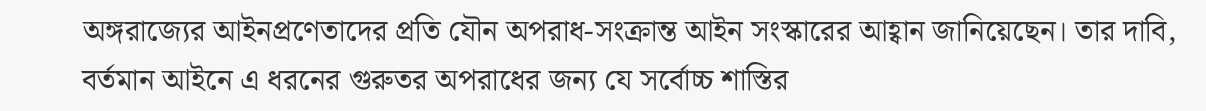অঙ্গরাজ্যের আইনপ্রণেতাদের প্রতি যৌন অপরাধ-সংক্রান্ত আইন সংস্কারের আহ্বান জানিয়েছেন। তার দাবি, বর্তমান আইনে এ ধরনের গুরুতর অপরাধের জন্য যে সর্বোচ্চ শাস্তির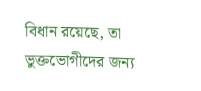বিধান রয়েছে, তা ভুক্তভোগীদের জন্য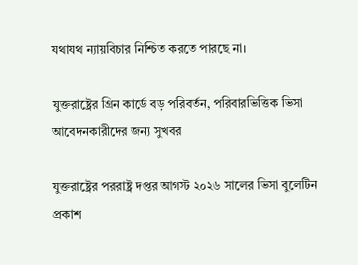যথাযথ ন্যায়বিচার নিশ্চিত করতে পারছে না।

যুক্তরাষ্ট্রের গ্রিন কার্ডে বড় পরিবর্তন, পরিবারভিত্তিক ভিসা আবেদনকারীদের জন্য সুখবর

যুক্তরাষ্ট্রের পররাষ্ট্র দপ্তর আগস্ট ২০২৬ সালের ভিসা বুলেটিন প্রকাশ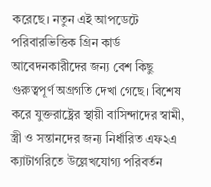করেছে। নতুন এই আপডেটে পরিবারভিত্তিক গ্রিন কার্ড আবেদনকারীদের জন্য বেশ কিছু গুরুত্বপূর্ণ অগ্রগতি দেখা গেছে। বিশেষ করে যুক্তরাষ্ট্রের স্থায়ী বাসিন্দাদের স্বামী, স্ত্রী ও সন্তানদের জন্য নির্ধারিত এফ২এ ক্যাটাগরিতে উল্লেখযোগ্য পরিবর্তন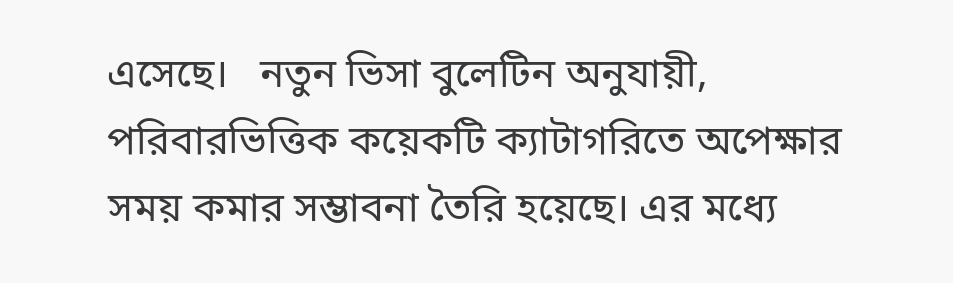এসেছে।   নতুন ভিসা বুলেটিন অনুযায়ী, পরিবারভিত্তিক কয়েকটি ক্যাটাগরিতে অপেক্ষার সময় কমার সম্ভাবনা তৈরি হয়েছে। এর মধ্যে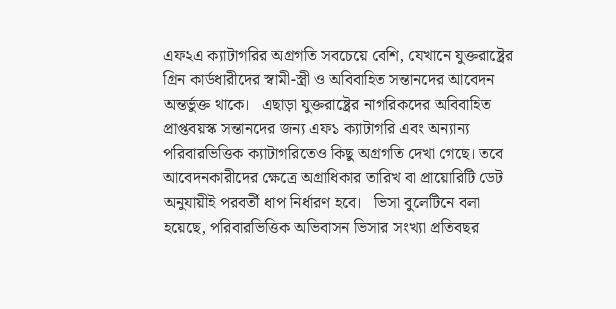এফ২এ ক্যাটাগরির অগ্রগতি সবচেয়ে বেশি, যেখানে যুক্তরাষ্ট্রের গ্রিন কার্ডধারীদের স্বামী-স্ত্রী ও অবিবাহিত সন্তানদের আবেদন অন্তর্ভুক্ত থাকে।   এছাড়া যুক্তরাষ্ট্রের নাগরিকদের অবিবাহিত প্রাপ্তবয়স্ক সন্তানদের জন্য এফ১ ক্যাটাগরি এবং অন্যান্য পরিবারভিত্তিক ক্যাটাগরিতেও কিছু অগ্রগতি দেখা গেছে। তবে আবেদনকারীদের ক্ষেত্রে অগ্রাধিকার তারিখ বা প্রায়োরিটি ডেট অনুযায়ীই পরবর্তী ধাপ নির্ধারণ হবে।   ভিসা বুলেটিনে বলা হয়েছে, পরিবারভিত্তিক অভিবাসন ভিসার সংখ্যা প্রতিবছর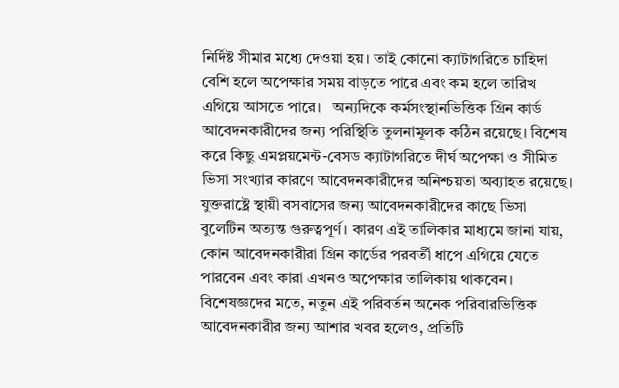নির্দিষ্ট সীমার মধ্যে দেওয়া হয়। তাই কোনো ক্যাটাগরিতে চাহিদা বেশি হলে অপেক্ষার সময় বাড়তে পারে এবং কম হলে তারিখ এগিয়ে আসতে পারে।   অন্যদিকে কর্মসংস্থানভিত্তিক গ্রিন কার্ড আবেদনকারীদের জন্য পরিস্থিতি তুলনামূলক কঠিন রয়েছে। বিশেষ করে কিছু এমপ্লয়মেন্ট-বেসড ক্যাটাগরিতে দীর্ঘ অপেক্ষা ও সীমিত ভিসা সংখ্যার কারণে আবেদনকারীদের অনিশ্চয়তা অব্যাহত রয়েছে।   যুক্তরাষ্ট্রে স্থায়ী বসবাসের জন্য আবেদনকারীদের কাছে ভিসা বুলেটিন অত্যন্ত গুরুত্বপূর্ণ। কারণ এই তালিকার মাধ্যমে জানা যায়, কোন আবেদনকারীরা গ্রিন কার্ডের পরবর্তী ধাপে এগিয়ে যেতে পারবেন এবং কারা এখনও অপেক্ষার তালিকায় থাকবেন।   বিশেষজ্ঞদের মতে, নতুন এই পরিবর্তন অনেক পরিবারভিত্তিক আবেদনকারীর জন্য আশার খবর হলেও, প্রতিটি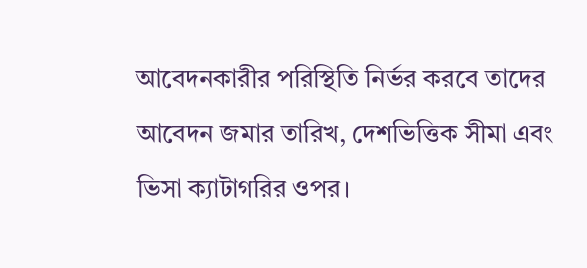আবেদনকারীর পরিস্থিতি নির্ভর করবে তাদের আবেদন জমার তারিখ, দেশভিত্তিক সীমা এবং ভিসা ক্যাটাগরির ওপর।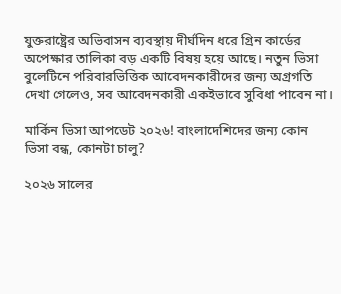যুক্তরাষ্ট্রের অভিবাসন ব্যবস্থায় দীর্ঘদিন ধরে গ্রিন কার্ডের অপেক্ষার তালিকা বড় একটি বিষয় হয়ে আছে। নতুন ভিসা বুলেটিনে পরিবারভিত্তিক আবেদনকারীদের জন্য অগ্রগতি দেখা গেলেও, সব আবেদনকারী একইভাবে সুবিধা পাবেন না।

মার্কিন ভিসা আপডেট ২০২৬! বাংলাদেশিদের জন্য কোন ভিসা বন্ধ, কোনটা চালু?

২০২৬ সালের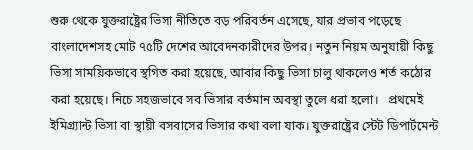শুরু থেকে যুক্তরাষ্ট্রের ভিসা নীতিতে বড় পরিবর্তন এসেছে, যার প্রভাব পড়েছে বাংলাদেশসহ মোট ৭৫টি দেশের আবেদনকারীদের উপর। নতুন নিয়ম অনুযায়ী কিছু ভিসা সাময়িকভাবে স্থগিত করা হয়েছে, আবার কিছু ভিসা চালু থাকলেও শর্ত কঠোর করা হয়েছে। নিচে সহজভাবে সব ভিসার বর্তমান অবস্থা তুলে ধরা হলো।   প্রথমেই ইমিগ্র্যান্ট ভিসা বা স্থায়ী বসবাসের ভিসার কথা বলা যাক। যুক্তরাষ্ট্রের স্টেট ডিপার্টমেন্ট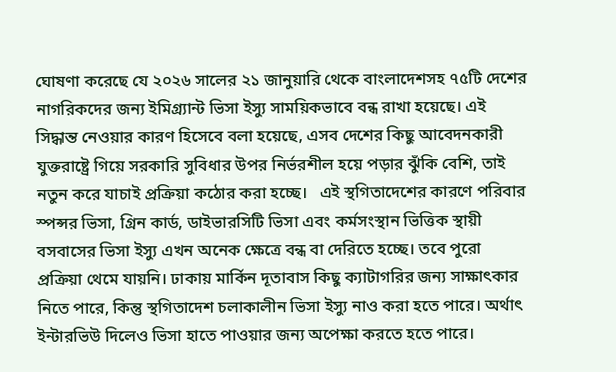ঘোষণা করেছে যে ২০২৬ সালের ২১ জানুয়ারি থেকে বাংলাদেশসহ ৭৫টি দেশের নাগরিকদের জন্য ইমিগ্র্যান্ট ভিসা ইস্যু সাময়িকভাবে বন্ধ রাখা হয়েছে। এই সিদ্ধান্ত নেওয়ার কারণ হিসেবে বলা হয়েছে, এসব দেশের কিছু আবেদনকারী যুক্তরাষ্ট্রে গিয়ে সরকারি সুবিধার উপর নির্ভরশীল হয়ে পড়ার ঝুঁকি বেশি, তাই নতুন করে যাচাই প্রক্রিয়া কঠোর করা হচ্ছে।   এই স্থগিতাদেশের কারণে পরিবার স্পন্সর ভিসা, গ্রিন কার্ড, ডাইভারসিটি ভিসা এবং কর্মসংস্থান ভিত্তিক স্থায়ী বসবাসের ভিসা ইস্যু এখন অনেক ক্ষেত্রে বন্ধ বা দেরিতে হচ্ছে। তবে পুরো প্রক্রিয়া থেমে যায়নি। ঢাকায় মার্কিন দূতাবাস কিছু ক্যাটাগরির জন্য সাক্ষাৎকার নিতে পারে, কিন্তু স্থগিতাদেশ চলাকালীন ভিসা ইস্যু নাও করা হতে পারে। অর্থাৎ ইন্টারভিউ দিলেও ভিসা হাতে পাওয়ার জন্য অপেক্ষা করতে হতে পারে।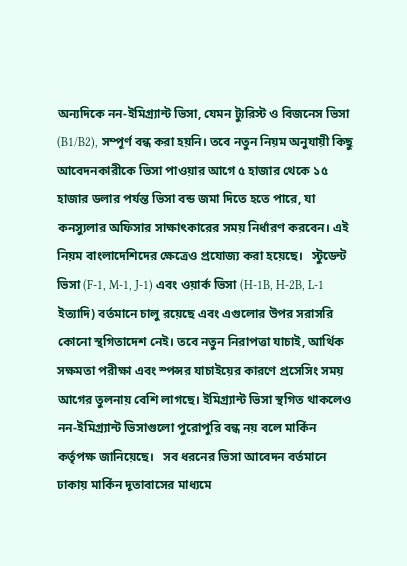অন্যদিকে নন-ইমিগ্র্যান্ট ভিসা, যেমন ট্যুরিস্ট ও বিজনেস ভিসা (B1/B2), সম্পূর্ণ বন্ধ করা হয়নি। তবে নতুন নিয়ম অনুযায়ী কিছু আবেদনকারীকে ভিসা পাওয়ার আগে ৫ হাজার থেকে ১৫ হাজার ডলার পর্যন্ত ভিসা বন্ড জমা দিতে হতে পারে, যা কনস্যুলার অফিসার সাক্ষাৎকারের সময় নির্ধারণ করবেন। এই নিয়ম বাংলাদেশিদের ক্ষেত্রেও প্রযোজ্য করা হয়েছে।   স্টুডেন্ট ভিসা (F-1, M-1, J-1) এবং ওয়ার্ক ভিসা (H-1B, H-2B, L-1 ইত্যাদি) বর্তমানে চালু রয়েছে এবং এগুলোর উপর সরাসরি কোনো স্থগিতাদেশ নেই। তবে নতুন নিরাপত্তা যাচাই, আর্থিক সক্ষমতা পরীক্ষা এবং স্পন্সর যাচাইয়ের কারণে প্রসেসিং সময় আগের তুলনায় বেশি লাগছে। ইমিগ্র্যান্ট ভিসা স্থগিত থাকলেও নন-ইমিগ্র্যান্ট ভিসাগুলো পুরোপুরি বন্ধ নয় বলে মার্কিন কর্তৃপক্ষ জানিয়েছে।   সব ধরনের ভিসা আবেদন বর্তমানে ঢাকায় মার্কিন দূতাবাসের মাধ্যমে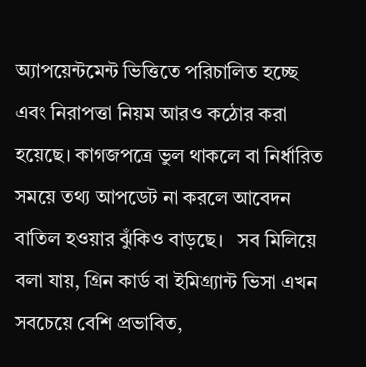অ্যাপয়েন্টমেন্ট ভিত্তিতে পরিচালিত হচ্ছে এবং নিরাপত্তা নিয়ম আরও কঠোর করা হয়েছে। কাগজপত্রে ভুল থাকলে বা নির্ধারিত সময়ে তথ্য আপডেট না করলে আবেদন বাতিল হওয়ার ঝুঁকিও বাড়ছে।   সব মিলিয়ে বলা যায়, গ্রিন কার্ড বা ইমিগ্র্যান্ট ভিসা এখন সবচেয়ে বেশি প্রভাবিত,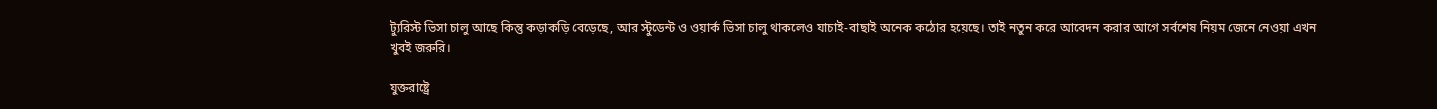ট্যুরিস্ট ভিসা চালু আছে কিন্তু কড়াকড়ি বেড়েছে, আর স্টুডেন্ট ও ওয়ার্ক ভিসা চালু থাকলেও যাচাই-বাছাই অনেক কঠোর হয়েছে। তাই নতুন করে আবেদন করার আগে সর্বশেষ নিয়ম জেনে নেওয়া এখন খুবই জরুরি।

যুক্তরাষ্ট্রে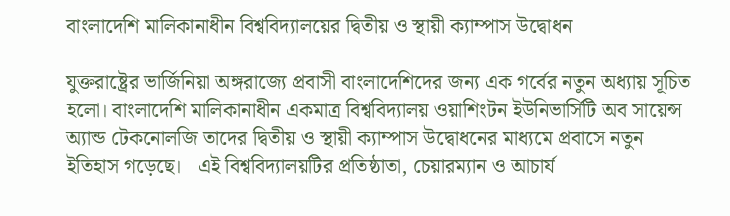বাংলাদেশি মালিকানাধীন বিশ্ববিদ্যালয়ের দ্বিতীয় ও স্থায়ী ক্যাম্পাস উদ্বোধন

যুক্তরাষ্ট্রের ভার্জিনিয়া অঙ্গরাজ্যে প্রবাসী বাংলাদেশিদের জন্য এক গর্বের নতুন অধ্যায় সূচিত হলো। বাংলাদেশি মালিকানাধীন একমাত্র বিশ্ববিদ্যালয় ওয়াশিংটন ইউনিভার্সিটি অব সায়েন্স অ্যান্ড টেকনোলজি তাদের দ্বিতীয় ও স্থায়ী ক্যাম্পাস উদ্বোধনের মাধ্যমে প্রবাসে নতুন ইতিহাস গড়েছে।   এই বিশ্ববিদ্যালয়টির প্রতিষ্ঠাতা, চেয়ারম্যান ও আচার্য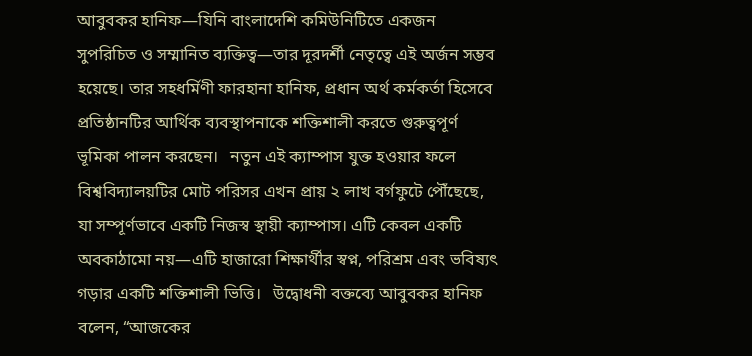আবুবকর হানিফ—যিনি বাংলাদেশি কমিউনিটিতে একজন সুপরিচিত ও সম্মানিত ব্যক্তিত্ব—তার দূরদর্শী নেতৃত্বে এই অর্জন সম্ভব হয়েছে। তার সহধর্মিণী ফারহানা হানিফ, প্রধান অর্থ কর্মকর্তা হিসেবে প্রতিষ্ঠানটির আর্থিক ব্যবস্থাপনাকে শক্তিশালী করতে গুরুত্বপূর্ণ ভূমিকা পালন করছেন।   নতুন এই ক্যাম্পাস যুক্ত হওয়ার ফলে বিশ্ববিদ্যালয়টির মোট পরিসর এখন প্রায় ২ লাখ বর্গফুটে পৌঁছেছে, যা সম্পূর্ণভাবে একটি নিজস্ব স্থায়ী ক্যাম্পাস। এটি কেবল একটি অবকাঠামো নয়—এটি হাজারো শিক্ষার্থীর স্বপ্ন, পরিশ্রম এবং ভবিষ্যৎ গড়ার একটি শক্তিশালী ভিত্তি।   উদ্বোধনী বক্তব্যে আবুবকর হানিফ বলেন, “আজকের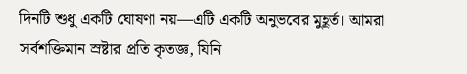দিনটি শুধু একটি ঘোষণা নয়—এটি একটি অনুভবের মুহূর্ত। আমরা সর্বশক্তিমান স্রষ্টার প্রতি কৃতজ্ঞ, যিনি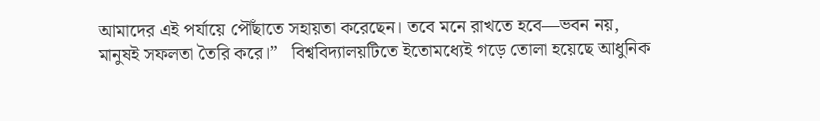আমাদের এই পর্যায়ে পৌঁছাতে সহায়তা করেছেন। তবে মনে রাখতে হবে—ভবন নয়, মানুষই সফলতা তৈরি করে।”   বিশ্ববিদ্যালয়টিতে ইতোমধ্যেই গড়ে তোলা হয়েছে আধুনিক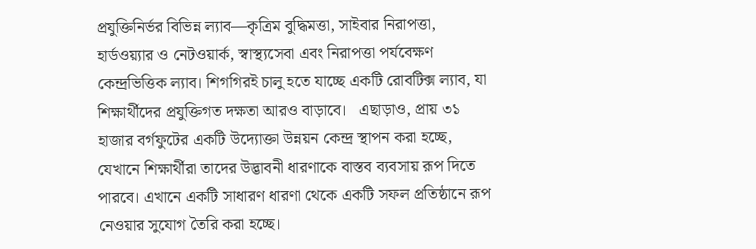প্রযুক্তিনির্ভর বিভিন্ন ল্যাব—কৃত্রিম বুদ্ধিমত্তা, সাইবার নিরাপত্তা, হার্ডওয়্যার ও নেটওয়ার্ক, স্বাস্থ্যসেবা এবং নিরাপত্তা পর্যবেক্ষণ কেন্দ্রভিত্তিক ল্যাব। শিগগিরই চালু হতে যাচ্ছে একটি রোবটিক্স ল্যাব, যা শিক্ষার্থীদের প্রযুক্তিগত দক্ষতা আরও বাড়াবে।   এছাড়াও, প্রায় ৩১ হাজার বর্গফুটের একটি উদ্যোক্তা উন্নয়ন কেন্দ্র স্থাপন করা হচ্ছে, যেখানে শিক্ষার্থীরা তাদের উদ্ভাবনী ধারণাকে বাস্তব ব্যবসায় রূপ দিতে পারবে। এখানে একটি সাধারণ ধারণা থেকে একটি সফল প্রতিষ্ঠানে রূপ নেওয়ার সুযোগ তৈরি করা হচ্ছে।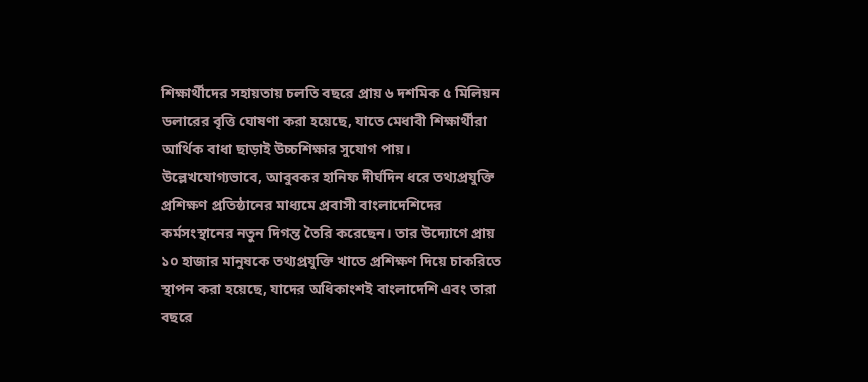শিক্ষার্থীদের সহায়তায় চলতি বছরে প্রায় ৬ দশমিক ৫ মিলিয়ন ডলারের বৃত্তি ঘোষণা করা হয়েছে, যাতে মেধাবী শিক্ষার্থীরা আর্থিক বাধা ছাড়াই উচ্চশিক্ষার সুযোগ পায়।   উল্লেখযোগ্যভাবে, আবুবকর হানিফ দীর্ঘদিন ধরে তথ্যপ্রযুক্তি প্রশিক্ষণ প্রতিষ্ঠানের মাধ্যমে প্রবাসী বাংলাদেশিদের কর্মসংস্থানের নতুন দিগন্ত তৈরি করেছেন। তার উদ্যোগে প্রায় ১০ হাজার মানুষকে তথ্যপ্রযুক্তি খাতে প্রশিক্ষণ দিয়ে চাকরিতে স্থাপন করা হয়েছে, যাদের অধিকাংশই বাংলাদেশি এবং তারা বছরে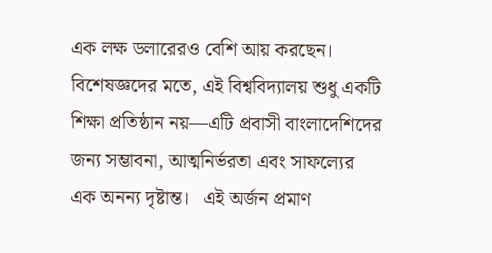এক লক্ষ ডলারেরও বেশি আয় করছেন।   বিশেষজ্ঞদের মতে, এই বিশ্ববিদ্যালয় শুধু একটি শিক্ষা প্রতিষ্ঠান নয়—এটি প্রবাসী বাংলাদেশিদের জন্য সম্ভাবনা, আত্মনির্ভরতা এবং সাফল্যের এক অনন্য দৃষ্টান্ত।   এই অর্জন প্রমাণ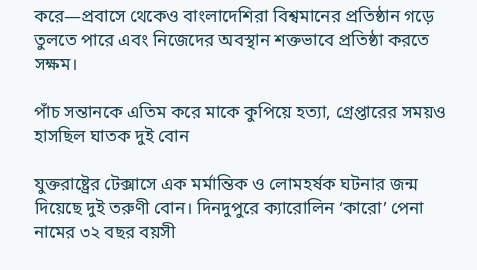করে—প্রবাসে থেকেও বাংলাদেশিরা বিশ্বমানের প্রতিষ্ঠান গড়ে তুলতে পারে এবং নিজেদের অবস্থান শক্তভাবে প্রতিষ্ঠা করতে সক্ষম।

পাঁচ সন্তানকে এতিম করে মাকে কুপিয়ে হত্যা, গ্রেপ্তারের সময়ও হাসছিল ঘাতক দুই বোন

যুক্তরাষ্ট্রের টেক্সাসে এক মর্মান্তিক ও লোমহর্ষক ঘটনার জন্ম দিয়েছে দুই তরুণী বোন। দিনদুপুরে ক্যারোলিন ‘কারো’ পেনা নামের ৩২ বছর বয়সী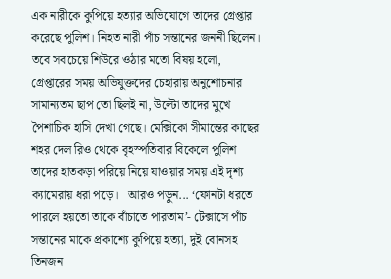এক নারীকে কুপিয়ে হত্যার অভিযোগে তাদের গ্রেপ্তার করেছে পুলিশ। নিহত নারী পাঁচ সন্তানের জননী ছিলেন। তবে সবচেয়ে শিউরে ওঠার মতো বিষয় হলো, গ্রেপ্তারের সময় অভিযুক্তদের চেহারায় অনুশোচনার সামান্যতম ছাপ তো ছিলই না, উল্টো তাদের মুখে পৈশাচিক হাসি দেখা গেছে। মেক্সিকো সীমান্তের কাছের শহর দেল রিও থেকে বৃহস্পতিবার বিকেলে পুলিশ তাদের হাতকড়া পরিয়ে নিয়ে যাওয়ার সময় এই দৃশ্য ক্যামেরায় ধরা পড়ে।   আরও পড়ুন... ‘ফোনটা ধরতে পারলে হয়তো তাকে বাঁচাতে পারতাম’- টেক্সাসে পাঁচ সন্তানের মাকে প্রকাশ্যে কুপিয়ে হত্যা, দুই বোনসহ তিনজন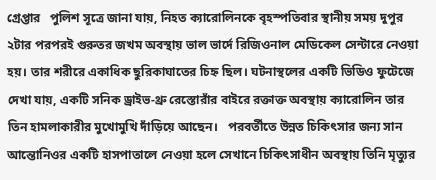গ্রেপ্তার   পুলিশ সূত্রে জানা যায়, নিহত ক্যারোলিনকে বৃহস্পতিবার স্থানীয় সময় দুপুর ২টার পরপরই গুরুতর জখম অবস্থায় ভাল ভার্দে রিজিওনাল মেডিকেল সেন্টারে নেওয়া হয়। তার শরীরে একাধিক ছুরিকাঘাতের চিহ্ন ছিল। ঘটনাস্থলের একটি ভিডিও ফুটেজে দেখা যায়, একটি সনিক ড্রাইভ-থ্রু রেস্তোরাঁর বাইরে রক্তাক্ত অবস্থায় ক্যারোলিন তার তিন হামলাকারীর মুখোমুখি দাঁড়িয়ে আছেন।   পরবর্তীতে উন্নত চিকিৎসার জন্য সান আন্তোনিওর একটি হাসপাতালে নেওয়া হলে সেখানে চিকিৎসাধীন অবস্থায় তিনি মৃত্যুর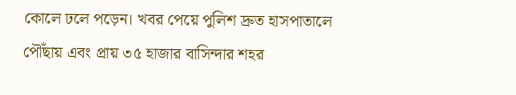কোলে ঢলে পড়েন। খবর পেয়ে পুলিশ দ্রুত হাসপাতালে পৌঁছায় এবং প্রায় ৩৫ হাজার বাসিন্দার শহর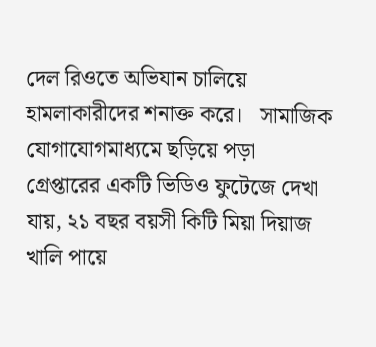দেল রিওতে অভিযান চালিয়ে হামলাকারীদের শনাক্ত করে।   সামাজিক যোগাযোগমাধ্যমে ছড়িয়ে পড়া গ্রেপ্তারের একটি ভিডিও ফুটেজে দেখা যায়, ২১ বছর বয়সী কিটি মিয়া দিয়াজ খালি পায়ে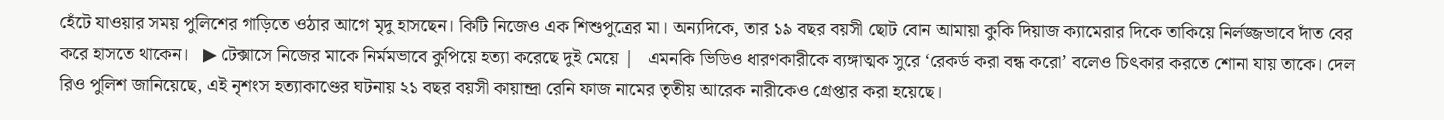হেঁটে যাওয়ার সময় পুলিশের গাড়িতে ওঠার আগে মৃদু হাসছেন। কিটি নিজেও এক শিশুপুত্রের মা। অন্যদিকে, তার ১৯ বছর বয়সী ছোট বোন আমায়া কুকি দিয়াজ ক্যামেরার দিকে তাকিয়ে নির্লজ্জভাবে দাঁত বের করে হাসতে থাকেন।   ▶ টেক্সাসে নিজের মাকে নির্মমভাবে কুপিয়ে হত্যা করেছে দুই মেয়ে |   এমনকি ভিডিও ধারণকারীকে ব্যঙ্গাত্মক সুরে ‘রেকর্ড করা বন্ধ করো’ বলেও চিৎকার করতে শোনা যায় তাকে। দেল রিও পুলিশ জানিয়েছে, এই নৃশংস হত্যাকাণ্ডের ঘটনায় ২১ বছর বয়সী কায়ান্দ্রা রেনি ফাজ নামের তৃতীয় আরেক নারীকেও গ্রেপ্তার করা হয়েছে।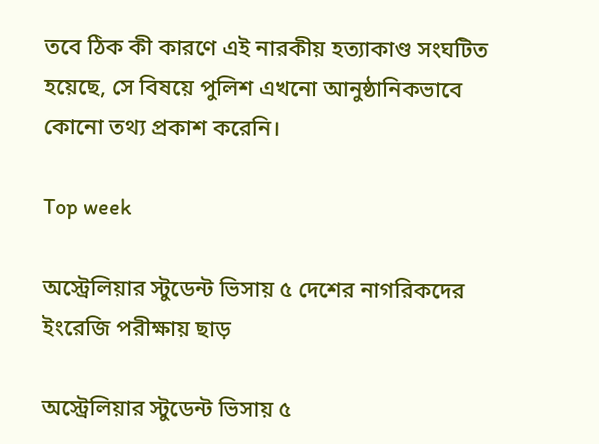তবে ঠিক কী কারণে এই নারকীয় হত্যাকাণ্ড সংঘটিত হয়েছে, সে বিষয়ে পুলিশ এখনো আনুষ্ঠানিকভাবে কোনো তথ্য প্রকাশ করেনি।

Top week

অস্ট্রেলিয়ার স্টুডেন্ট ভিসায় ৫ দেশের নাগরিকদের ইংরেজি পরীক্ষায় ছাড়

অস্ট্রেলিয়ার স্টুডেন্ট ভিসায় ৫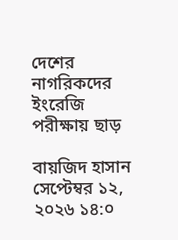দেশের নাগরিকদের ইংরেজি পরীক্ষায় ছাড়

বায়জিদ হাসান সেপ্টেম্বর ১২, ২০২৬ ১৪:০